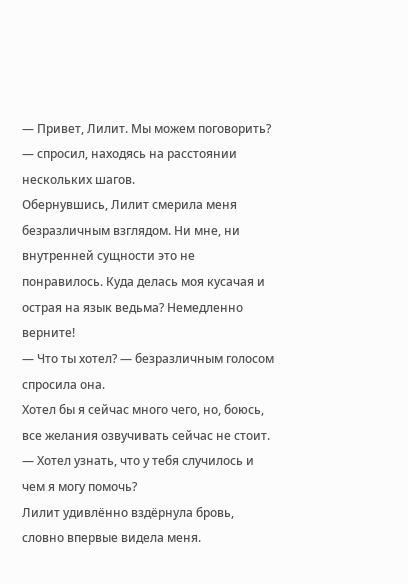— Привет, Лилит. Мы можем поговорить? — спросил, находясь на расстоянии нескольких шагов.
Обернувшись, Лилит смерила меня безразличным взглядом. Ни мне, ни внутренней сущности это не понравилось. Куда делась моя кусачая и острая на язык ведьма? Немедленно верните!
— Что ты хотел? — безразличным голосом спросила она.
Хотел бы я сейчас много чего, но, боюсь, все желания озвучивать сейчас не стоит.
— Хотел узнать, что у тебя случилось и чем я могу помочь?
Лилит удивлённо вздёрнула бровь, словно впервые видела меня.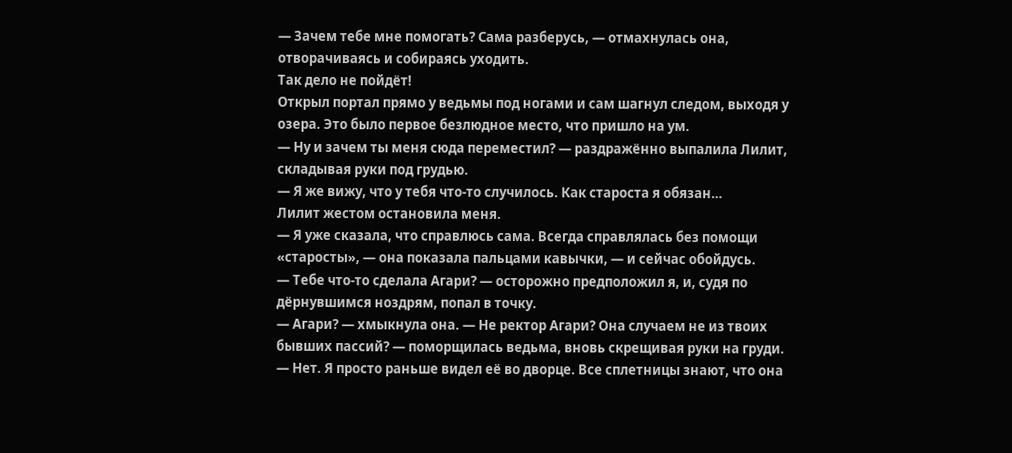— Зачем тебе мне помогать? Сама разберусь, — отмахнулась она, отворачиваясь и собираясь уходить.
Так дело не пойдёт!
Открыл портал прямо у ведьмы под ногами и сам шагнул следом, выходя у озера. Это было первое безлюдное место, что пришло на ум.
— Ну и зачем ты меня сюда переместил? — раздражённо выпалила Лилит, складывая руки под грудью.
— Я же вижу, что у тебя что-то случилось. Как староста я обязан…
Лилит жестом остановила меня.
— Я уже сказала, что справлюсь сама. Всегда справлялась без помощи «старосты», — она показала пальцами кавычки, — и сейчас обойдусь.
— Тебе что-то сделала Агари? — осторожно предположил я, и, судя по дёрнувшимся ноздрям, попал в точку.
— Агари? — хмыкнула она. — Не ректор Агари? Она случаем не из твоих бывших пассий? — поморщилась ведьма, вновь скрещивая руки на груди.
— Нет. Я просто раньше видел её во дворце. Все сплетницы знают, что она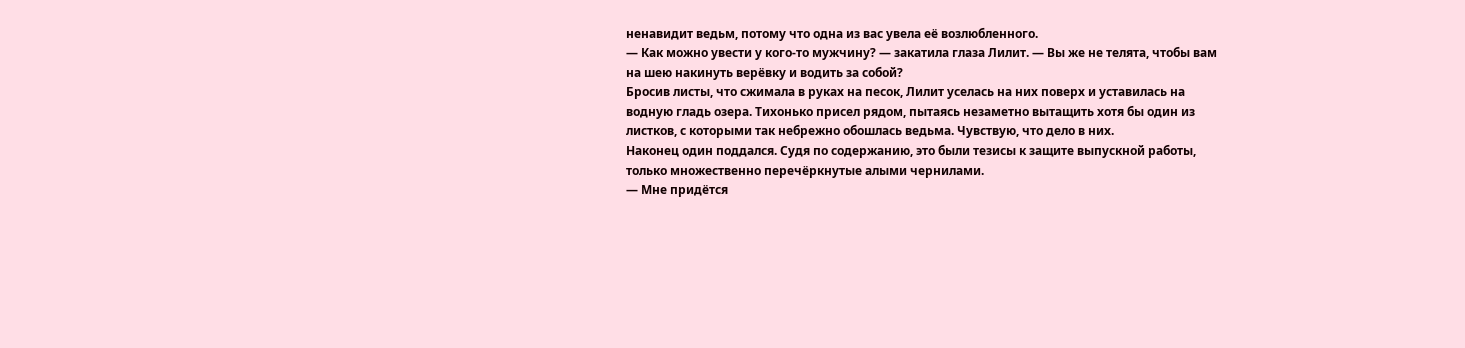ненавидит ведьм, потому что одна из вас увела её возлюбленного.
— Как можно увести у кого-то мужчину? — закатила глаза Лилит. — Вы же не телята, чтобы вам на шею накинуть верёвку и водить за собой?
Бросив листы, что сжимала в руках на песок, Лилит уселась на них поверх и уставилась на водную гладь озера. Тихонько присел рядом, пытаясь незаметно вытащить хотя бы один из листков, с которыми так небрежно обошлась ведьма. Чувствую, что дело в них.
Наконец один поддался. Судя по содержанию, это были тезисы к защите выпускной работы, только множественно перечёркнутые алыми чернилами.
— Мне придётся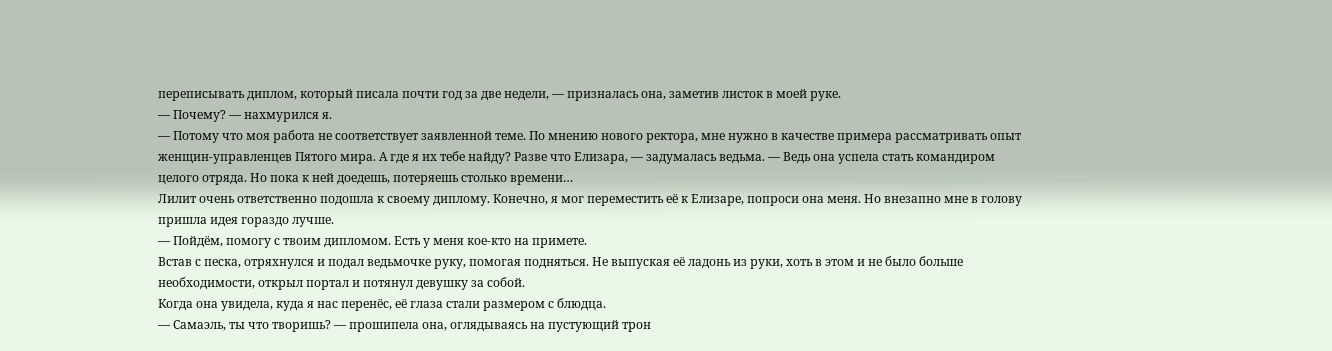переписывать диплом, который писала почти год за две недели, — призналась она, заметив листок в моей руке.
— Почему? — нахмурился я.
— Потому что моя работа не соответствует заявленной теме. По мнению нового ректора, мне нужно в качестве примера рассматривать опыт женщин-управленцев Пятого мира. А где я их тебе найду? Разве что Елизара, — задумалась ведьма. — Ведь она успела стать командиром целого отряда. Но пока к ней доедешь, потеряешь столько времени…
Лилит очень ответственно подошла к своему диплому. Конечно, я мог переместить её к Елизаре, попроси она меня. Но внезапно мне в голову пришла идея гораздо лучше.
— Пойдём, помогу с твоим дипломом. Есть у меня кое-кто на примете.
Встав с песка, отряхнулся и подал ведьмочке руку, помогая подняться. Не выпуская её ладонь из руки, хоть в этом и не было больше необходимости, открыл портал и потянул девушку за собой.
Когда она увидела, куда я нас перенёс, её глаза стали размером с блюдца.
— Самаэль, ты что творишь? — прошипела она, оглядываясь на пустующий трон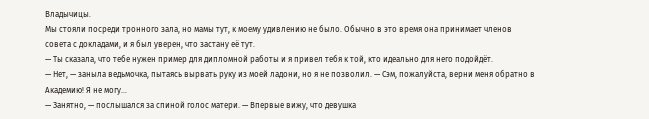Владычицы.
Мы стояли посреди тронного зала, но мамы тут, к моему удивлению не было. Обычно в это время она принимает членов совета с докладами, и я был уверен, что застану её тут.
— Ты сказала, что тебе нужен пример для дипломной работы и я привел тебя к той, кто идеально для него подойдёт.
— Нет, — заныла ведьмочка, пытаясь вырвать руку из моей ладони, но я не позволил. — Сэм, пожалуйста, верни меня обратно в Академию! Я не могу…
— Занятно, — послышался за спиной голос матери. — Впервые вижу, что девушка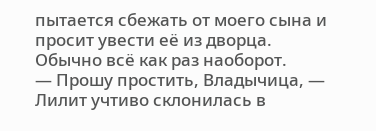пытается сбежать от моего сына и просит увести её из дворца. Обычно всё как раз наоборот.
— Прошу простить, Владычица, — Лилит учтиво склонилась в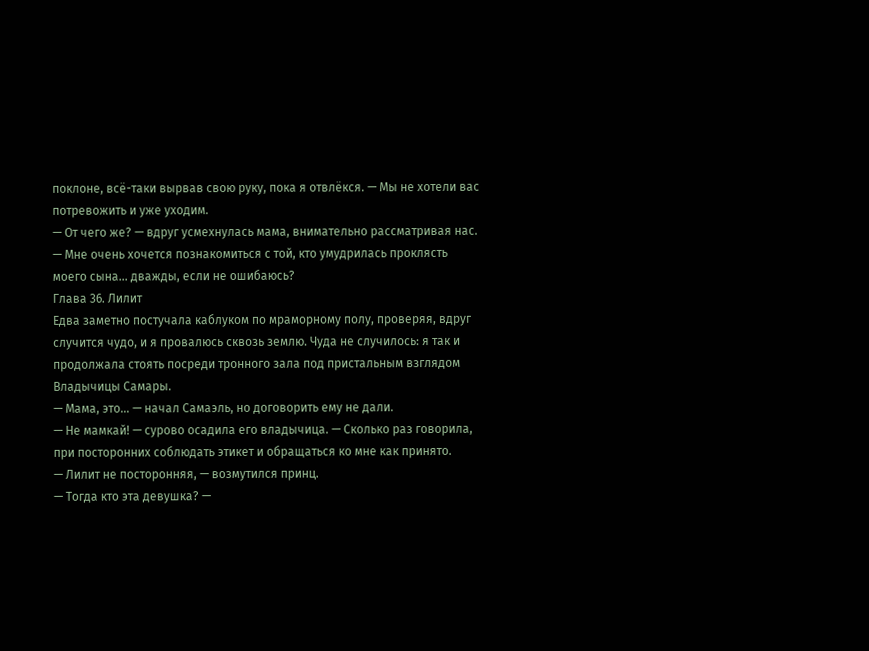поклоне, всё-таки вырвав свою руку, пока я отвлёкся. — Мы не хотели вас потревожить и уже уходим.
— От чего же? — вдруг усмехнулась мама, внимательно рассматривая нас. — Мне очень хочется познакомиться с той, кто умудрилась проклясть моего сына… дважды, если не ошибаюсь?
Глава 36. Лилит
Едва заметно постучала каблуком по мраморному полу, проверяя, вдруг случится чудо, и я провалюсь сквозь землю. Чуда не случилось: я так и продолжала стоять посреди тронного зала под пристальным взглядом Владычицы Самары.
— Мама, это… — начал Самаэль, но договорить ему не дали.
— Не мамкай! — сурово осадила его владычица. — Сколько раз говорила, при посторонних соблюдать этикет и обращаться ко мне как принято.
— Лилит не посторонняя, — возмутился принц.
— Тогда кто эта девушка? —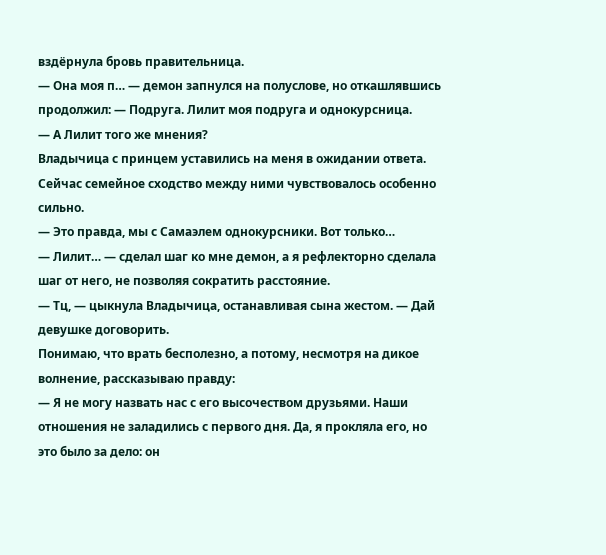вздёрнула бровь правительница.
— Она моя п… — демон запнулся на полуслове, но откашлявшись продолжил: — Подруга. Лилит моя подруга и однокурсница.
— А Лилит того же мнения?
Владычица с принцем уставились на меня в ожидании ответа. Сейчас семейное сходство между ними чувствовалось особенно сильно.
— Это правда, мы с Самаэлем однокурсники. Вот только…
— Лилит… — сделал шаг ко мне демон, а я рефлекторно сделала шаг от него, не позволяя сократить расстояние.
— Тц, — цыкнула Владычица, останавливая сына жестом. — Дай девушке договорить.
Понимаю, что врать бесполезно, а потому, несмотря на дикое волнение, рассказываю правду:
— Я не могу назвать нас с его высочеством друзьями. Наши отношения не заладились с первого дня. Да, я прокляла его, но это было за дело: он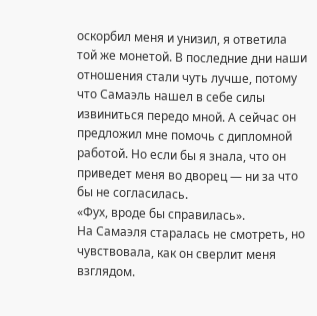оскорбил меня и унизил, я ответила той же монетой. В последние дни наши отношения стали чуть лучше, потому что Самаэль нашел в себе силы извиниться передо мной. А сейчас он предложил мне помочь с дипломной работой. Но если бы я знала, что он приведет меня во дворец — ни за что бы не согласилась.
«Фух, вроде бы справилась».
На Самаэля старалась не смотреть, но чувствовала, как он сверлит меня взглядом.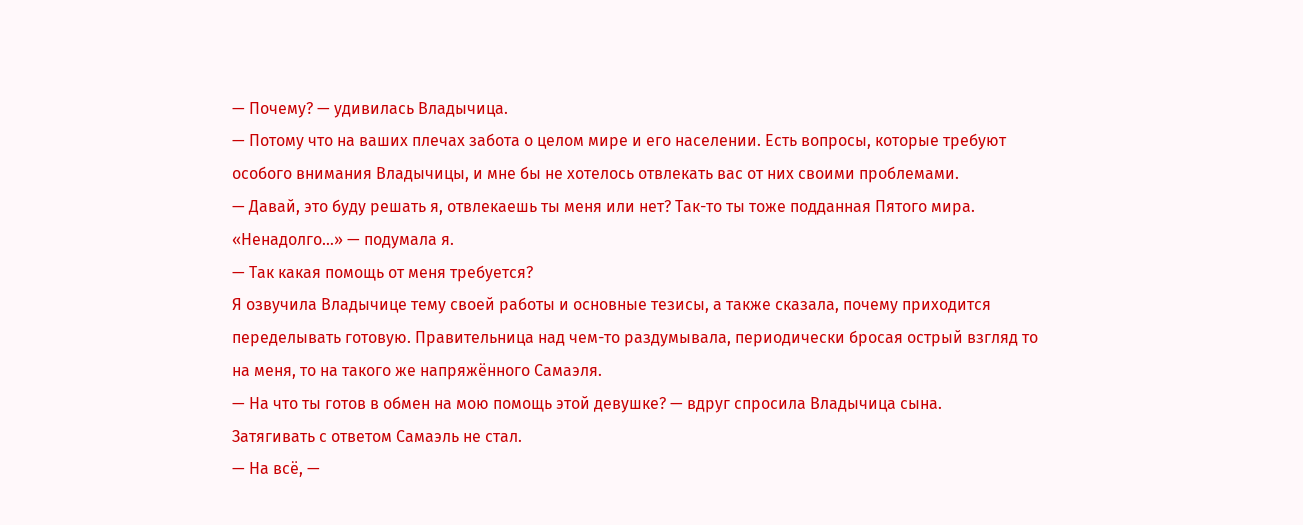— Почему? — удивилась Владычица.
— Потому что на ваших плечах забота о целом мире и его населении. Есть вопросы, которые требуют особого внимания Владычицы, и мне бы не хотелось отвлекать вас от них своими проблемами.
— Давай, это буду решать я, отвлекаешь ты меня или нет? Так-то ты тоже подданная Пятого мира.
«Ненадолго…» — подумала я.
— Так какая помощь от меня требуется?
Я озвучила Владычице тему своей работы и основные тезисы, а также сказала, почему приходится переделывать готовую. Правительница над чем-то раздумывала, периодически бросая острый взгляд то на меня, то на такого же напряжённого Самаэля.
— На что ты готов в обмен на мою помощь этой девушке? — вдруг спросила Владычица сына.
Затягивать с ответом Самаэль не стал.
— На всё, —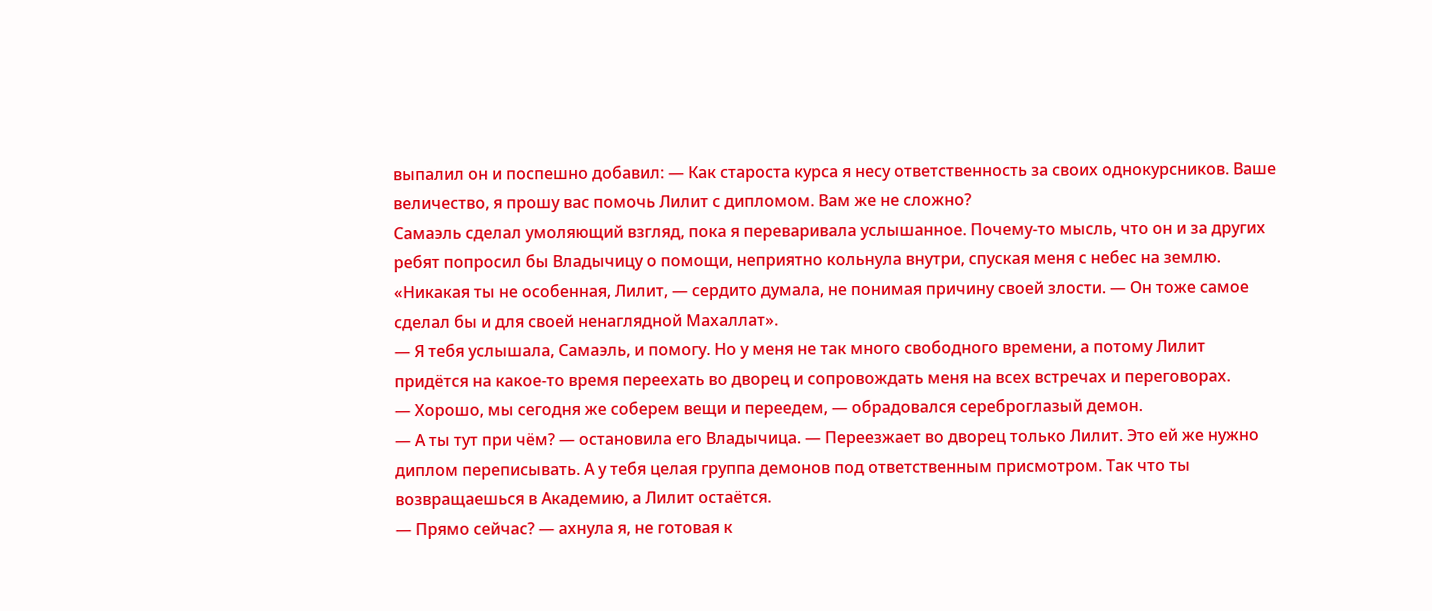выпалил он и поспешно добавил: — Как староста курса я несу ответственность за своих однокурсников. Ваше величество, я прошу вас помочь Лилит с дипломом. Вам же не сложно?
Самаэль сделал умоляющий взгляд, пока я переваривала услышанное. Почему-то мысль, что он и за других ребят попросил бы Владычицу о помощи, неприятно кольнула внутри, спуская меня с небес на землю.
«Никакая ты не особенная, Лилит, — сердито думала, не понимая причину своей злости. — Он тоже самое сделал бы и для своей ненаглядной Махаллат».
— Я тебя услышала, Самаэль, и помогу. Но у меня не так много свободного времени, а потому Лилит придётся на какое-то время переехать во дворец и сопровождать меня на всех встречах и переговорах.
— Хорошо, мы сегодня же соберем вещи и переедем, — обрадовался сереброглазый демон.
— А ты тут при чём? — остановила его Владычица. — Переезжает во дворец только Лилит. Это ей же нужно диплом переписывать. А у тебя целая группа демонов под ответственным присмотром. Так что ты возвращаешься в Академию, а Лилит остаётся.
— Прямо сейчас? — ахнула я, не готовая к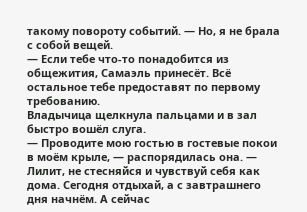такому повороту событий. — Но, я не брала с собой вещей.
— Если тебе что-то понадобится из общежития, Самаэль принесёт. Всё остальное тебе предоставят по первому требованию.
Владычица щелкнула пальцами и в зал быстро вошёл слуга.
— Проводите мою гостью в гостевые покои в моём крыле, — распорядилась она. — Лилит, не стесняйся и чувствуй себя как дома. Сегодня отдыхай, а с завтрашнего дня начнём. А сейчас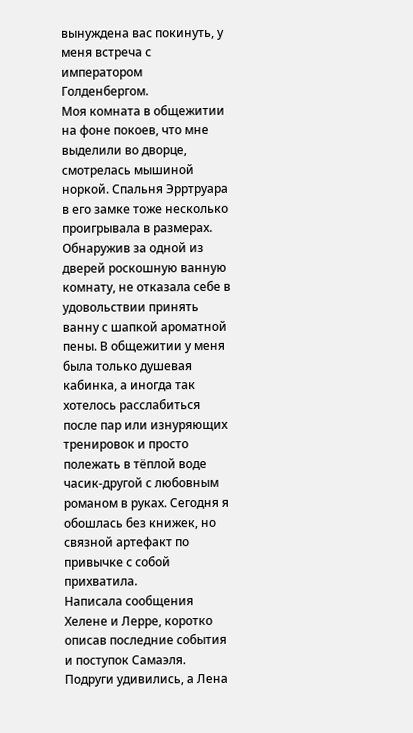вынуждена вас покинуть, у меня встреча с императором Голденбергом.
Моя комната в общежитии на фоне покоев, что мне выделили во дворце, смотрелась мышиной норкой. Спальня Эрртруара в его замке тоже несколько проигрывала в размерах.
Обнаружив за одной из дверей роскошную ванную комнату, не отказала себе в удовольствии принять ванну с шапкой ароматной пены. В общежитии у меня была только душевая кабинка, а иногда так хотелось расслабиться после пар или изнуряющих тренировок и просто полежать в тёплой воде часик-другой с любовным романом в руках. Сегодня я обошлась без книжек, но связной артефакт по привычке с собой прихватила.
Написала сообщения Хелене и Лерре, коротко описав последние события и поступок Самаэля. Подруги удивились, а Лена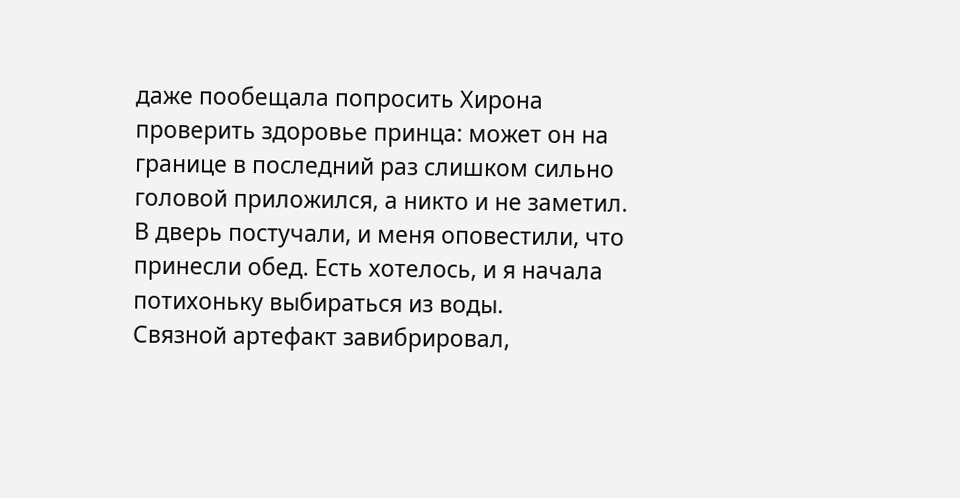даже пообещала попросить Хирона проверить здоровье принца: может он на границе в последний раз слишком сильно головой приложился, а никто и не заметил.
В дверь постучали, и меня оповестили, что принесли обед. Есть хотелось, и я начала потихоньку выбираться из воды.
Связной артефакт завибрировал,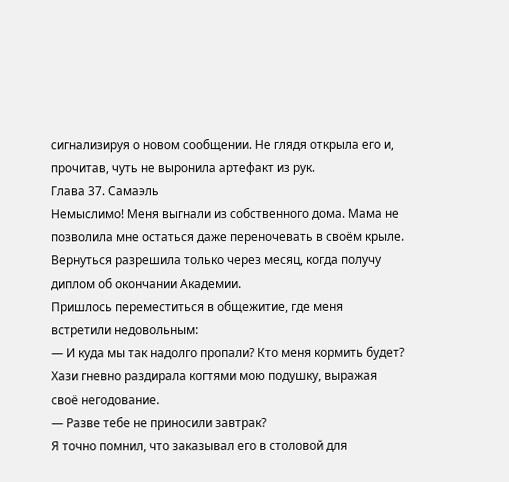сигнализируя о новом сообщении. Не глядя открыла его и, прочитав, чуть не выронила артефакт из рук.
Глава 37. Самаэль
Немыслимо! Меня выгнали из собственного дома. Мама не позволила мне остаться даже переночевать в своём крыле. Вернуться разрешила только через месяц, когда получу диплом об окончании Академии.
Пришлось переместиться в общежитие, где меня встретили недовольным:
— И куда мы так надолго пропали? Кто меня кормить будет?
Хази гневно раздирала когтями мою подушку, выражая своё негодование.
— Разве тебе не приносили завтрак?
Я точно помнил, что заказывал его в столовой для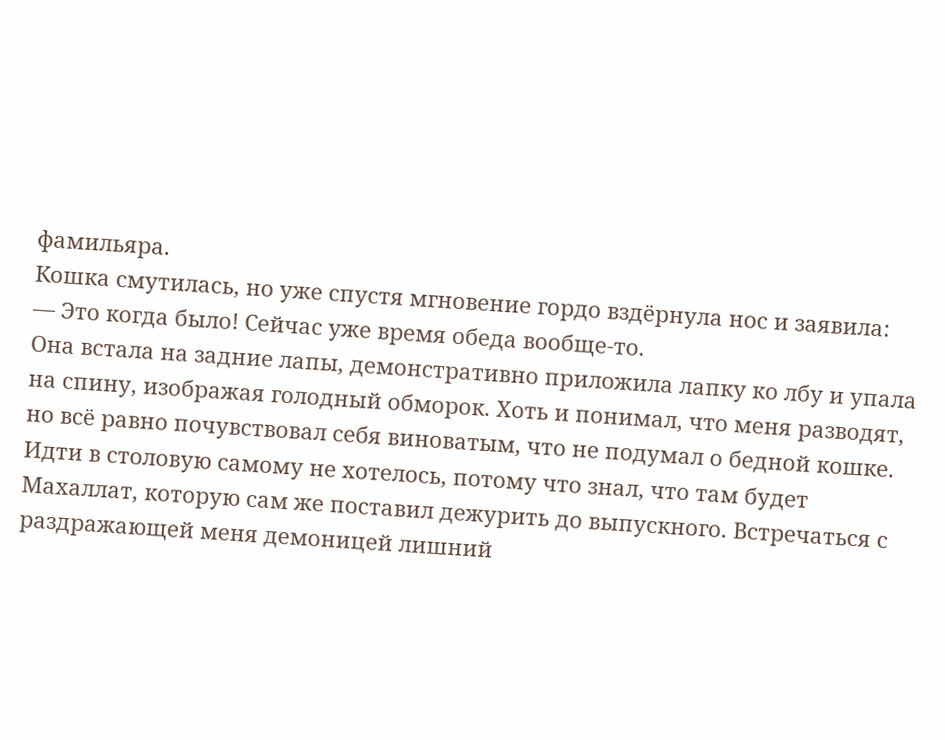фамильяра.
Кошка смутилась, но уже спустя мгновение гордо вздёрнула нос и заявила:
— Это когда было! Сейчас уже время обеда вообще-то.
Она встала на задние лапы, демонстративно приложила лапку ко лбу и упала на спину, изображая голодный обморок. Хоть и понимал, что меня разводят, но всё равно почувствовал себя виноватым, что не подумал о бедной кошке.
Идти в столовую самому не хотелось, потому что знал, что там будет Махаллат, которую сам же поставил дежурить до выпускного. Встречаться с раздражающей меня демоницей лишний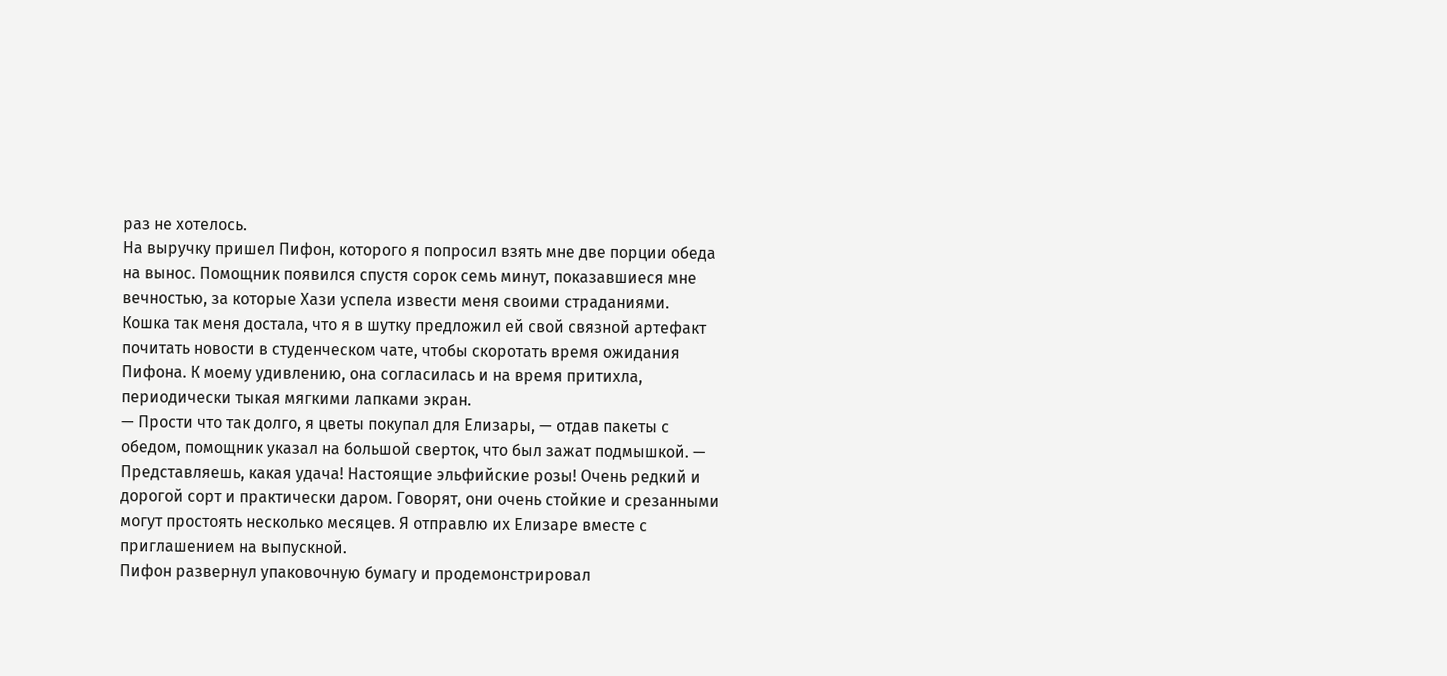раз не хотелось.
На выручку пришел Пифон, которого я попросил взять мне две порции обеда на вынос. Помощник появился спустя сорок семь минут, показавшиеся мне вечностью, за которые Хази успела извести меня своими страданиями.
Кошка так меня достала, что я в шутку предложил ей свой связной артефакт почитать новости в студенческом чате, чтобы скоротать время ожидания Пифона. К моему удивлению, она согласилась и на время притихла, периодически тыкая мягкими лапками экран.
— Прости что так долго, я цветы покупал для Елизары, — отдав пакеты с обедом, помощник указал на большой сверток, что был зажат подмышкой. — Представляешь, какая удача! Настоящие эльфийские розы! Очень редкий и дорогой сорт и практически даром. Говорят, они очень стойкие и срезанными могут простоять несколько месяцев. Я отправлю их Елизаре вместе с приглашением на выпускной.
Пифон развернул упаковочную бумагу и продемонстрировал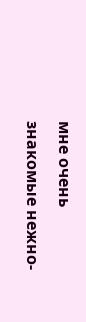мне очень знакомые нежно-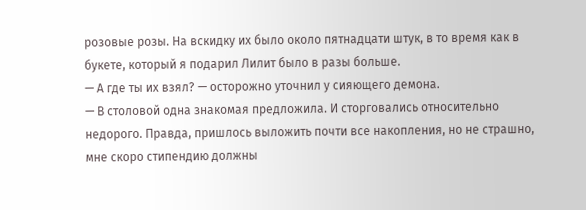розовые розы. На вскидку их было около пятнадцати штук, в то время как в букете, который я подарил Лилит было в разы больше.
— А где ты их взял? — осторожно уточнил у сияющего демона.
— В столовой одна знакомая предложила. И сторговались относительно недорого. Правда, пришлось выложить почти все накопления, но не страшно, мне скоро стипендию должны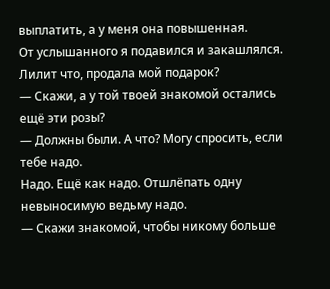выплатить, а у меня она повышенная.
От услышанного я подавился и закашлялся. Лилит что, продала мой подарок?
— Скажи, а у той твоей знакомой остались ещё эти розы?
— Должны были. А что? Могу спросить, если тебе надо.
Надо. Ещё как надо. Отшлёпать одну невыносимую ведьму надо.
— Скажи знакомой, чтобы никому больше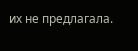их не предлагала.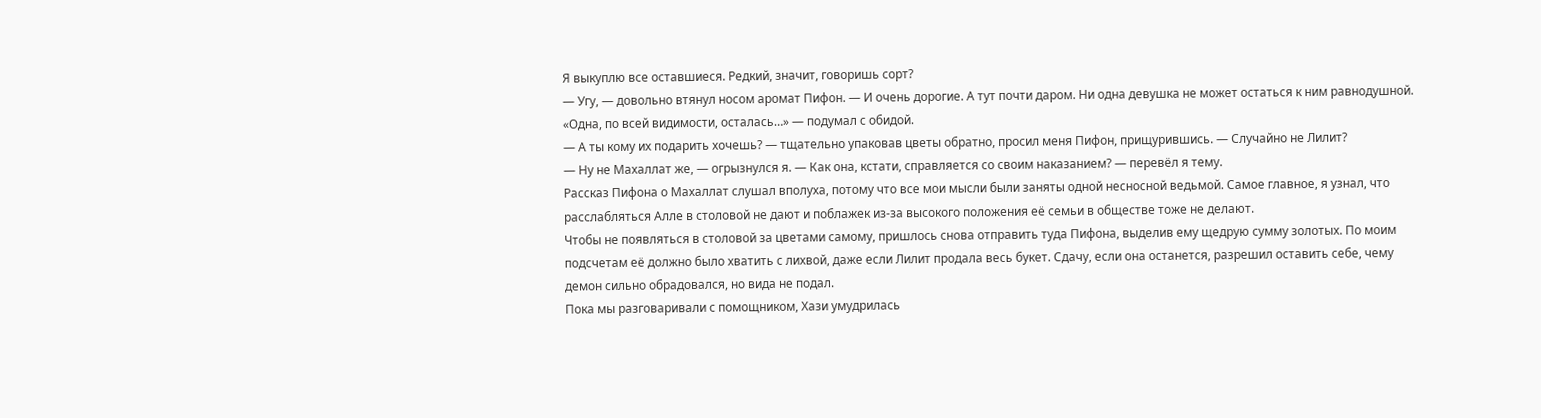Я выкуплю все оставшиеся. Редкий, значит, говоришь сорт?
— Угу, — довольно втянул носом аромат Пифон. — И очень дорогие. А тут почти даром. Ни одна девушка не может остаться к ним равнодушной.
«Одна, по всей видимости, осталась…» — подумал с обидой.
— А ты кому их подарить хочешь? — тщательно упаковав цветы обратно, просил меня Пифон, прищурившись. — Случайно не Лилит?
— Ну не Махаллат же, — огрызнулся я. — Как она, кстати, справляется со своим наказанием? — перевёл я тему.
Рассказ Пифона о Махаллат слушал вполуха, потому что все мои мысли были заняты одной несносной ведьмой. Самое главное, я узнал, что расслабляться Алле в столовой не дают и поблажек из-за высокого положения её семьи в обществе тоже не делают.
Чтобы не появляться в столовой за цветами самому, пришлось снова отправить туда Пифона, выделив ему щедрую сумму золотых. По моим подсчетам её должно было хватить с лихвой, даже если Лилит продала весь букет. Сдачу, если она останется, разрешил оставить себе, чему демон сильно обрадовался, но вида не подал.
Пока мы разговаривали с помощником, Хази умудрилась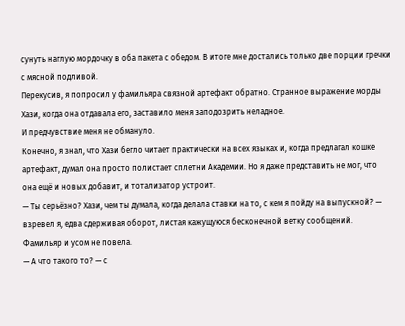сунуть наглую мордочку в оба пакета с обедом. В итоге мне достались только две порции гречки с мясной подливой.
Перекусив, я попросил у фамильяра связной артефакт обратно. Странное выражение морды Хази, когда она отдавала его, заставило меня заподозрить неладное.
И предчувствие меня не обмануло.
Конечно, я знал, что Хази бегло читает практически на всех языках и, когда предлагал кошке артефакт, думал она просто полистает сплетни Академии. Но я даже представить не мог, что она ещё и новых добавит, и тотализатор устроит.
— Ты серьёзно? Хази, чем ты думала, когда делала ставки на то, с кем я пойду на выпускной? — взревел я, едва сдерживая оборот, листая кажущуюся бесконечной ветку сообщений.
Фамильяр и усом не повела.
— А что такого то? — с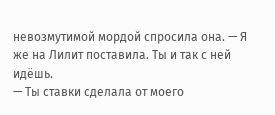невозмутимой мордой спросила она. — Я же на Лилит поставила. Ты и так с ней идёшь.
— Ты ставки сделала от моего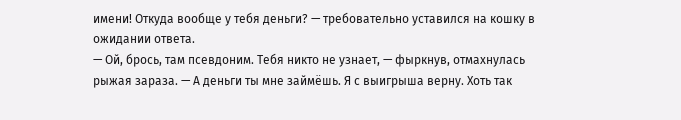имени! Откуда вообще у тебя деньги? — требовательно уставился на кошку в ожидании ответа.
— Ой, брось, там псевдоним. Тебя никто не узнает, — фыркнув, отмахнулась рыжая зараза. — А деньги ты мне займёшь. Я с выигрыша верну. Хоть так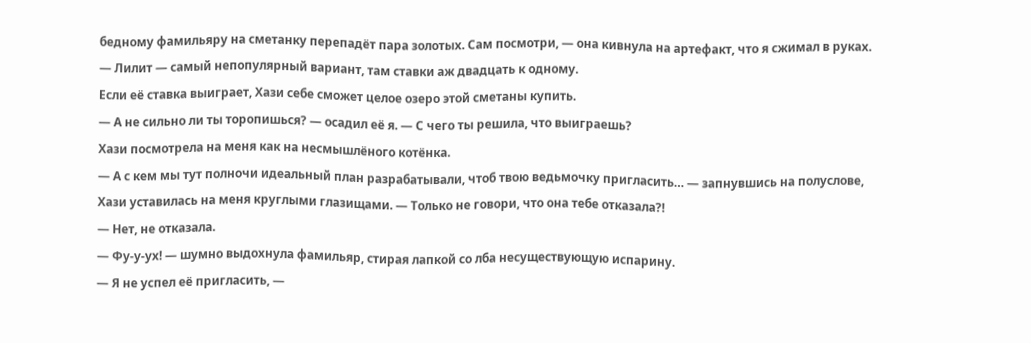бедному фамильяру на сметанку перепадёт пара золотых. Сам посмотри, — она кивнула на артефакт, что я сжимал в руках. — Лилит — самый непопулярный вариант, там ставки аж двадцать к одному.
Если её ставка выиграет, Хази себе сможет целое озеро этой сметаны купить.
— А не сильно ли ты торопишься? — осадил её я. — С чего ты решила, что выиграешь?
Хази посмотрела на меня как на несмышлёного котёнка.
— А с кем мы тут полночи идеальный план разрабатывали, чтоб твою ведьмочку пригласить… — запнувшись на полуслове, Хази уставилась на меня круглыми глазищами. — Только не говори, что она тебе отказала?!
— Нет, не отказала.
— Фу-у-ух! — шумно выдохнула фамильяр, стирая лапкой со лба несуществующую испарину.
— Я не успел её пригласить, —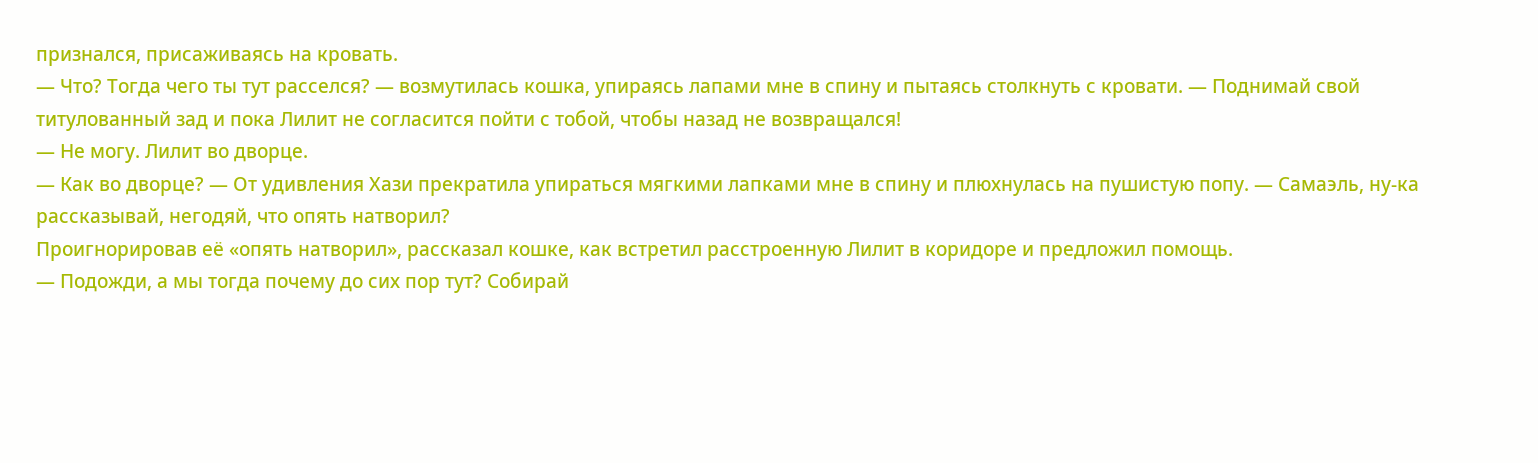признался, присаживаясь на кровать.
— Что? Тогда чего ты тут расселся? — возмутилась кошка, упираясь лапами мне в спину и пытаясь столкнуть с кровати. — Поднимай свой титулованный зад и пока Лилит не согласится пойти с тобой, чтобы назад не возвращался!
— Не могу. Лилит во дворце.
— Как во дворце? — От удивления Хази прекратила упираться мягкими лапками мне в спину и плюхнулась на пушистую попу. — Самаэль, ну-ка рассказывай, негодяй, что опять натворил?
Проигнорировав её «опять натворил», рассказал кошке, как встретил расстроенную Лилит в коридоре и предложил помощь.
— Подожди, а мы тогда почему до сих пор тут? Собирай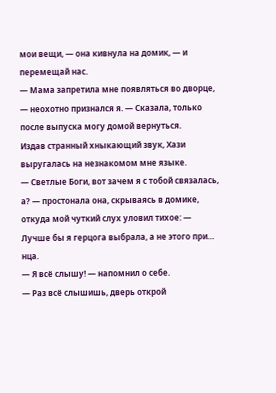мои вещи, — она кивнула на домик, — и перемещай нас.
— Мама запретила мне появляться во дворце, — неохотно признался я. — Сказала, только после выпуска могу домой вернуться.
Издав странный хныкающий звук, Хази выругалась на незнакомом мне языке.
— Светлые Боги, вот зачем я с тобой связалась, а? — простонала она, скрываясь в домике, откуда мой чуткий слух уловил тихое: — Лучше бы я герцога выбрала, а не этого при… нца.
— Я всё слышу! — напомнил о себе.
— Раз всё слышишь, дверь открой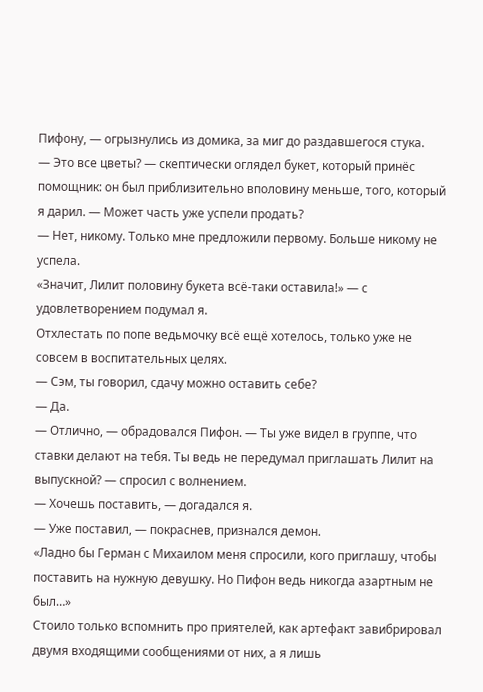Пифону, — огрызнулись из домика, за миг до раздавшегося стука.
— Это все цветы? — скептически оглядел букет, который принёс помощник: он был приблизительно вполовину меньше, того, который я дарил. — Может часть уже успели продать?
— Нет, никому. Только мне предложили первому. Больше никому не успела.
«Значит, Лилит половину букета всё-таки оставила!» — с удовлетворением подумал я.
Отхлестать по попе ведьмочку всё ещё хотелось, только уже не совсем в воспитательных целях.
— Сэм, ты говорил, сдачу можно оставить себе?
— Да.
— Отлично, — обрадовался Пифон. — Ты уже видел в группе, что ставки делают на тебя. Ты ведь не передумал приглашать Лилит на выпускной? — спросил с волнением.
— Хочешь поставить, — догадался я.
— Уже поставил, — покраснев, признался демон.
«Ладно бы Герман с Михаилом меня спросили, кого приглашу, чтобы поставить на нужную девушку. Но Пифон ведь никогда азартным не был…»
Стоило только вспомнить про приятелей, как артефакт завибрировал двумя входящими сообщениями от них, а я лишь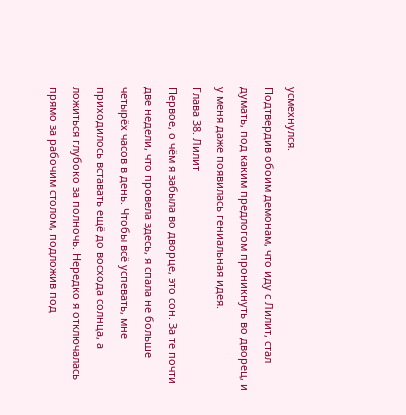усмехнулся.
Подтвердив обоим демонам, что иду с Лилит, стал думать, под каким предлогом проникнуть во дворец, и у меня даже появилась гениальная идея.
Глава 38. Лилит
Первое, о чём я забыла во дворце, это сон. За те почти две недели, что провела здесь, я спала не больше четырёх часов в день. Чтобы всё успевать, мне приходилось вставать ещё до восхода солнца, а ложиться глубоко за полночь. Нередко я отключалась прямо за рабочим столом, подложив под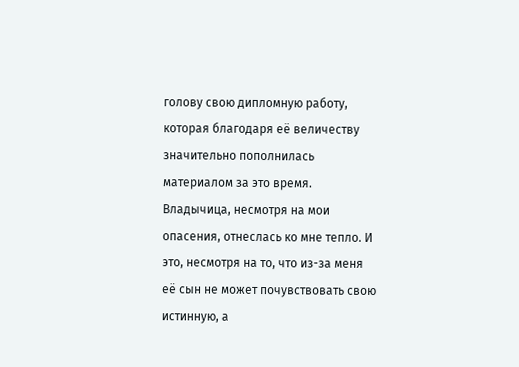голову свою дипломную работу, которая благодаря её величеству значительно пополнилась материалом за это время.
Владычица, несмотря на мои опасения, отнеслась ко мне тепло. И это, несмотря на то, что из-за меня её сын не может почувствовать свою истинную, а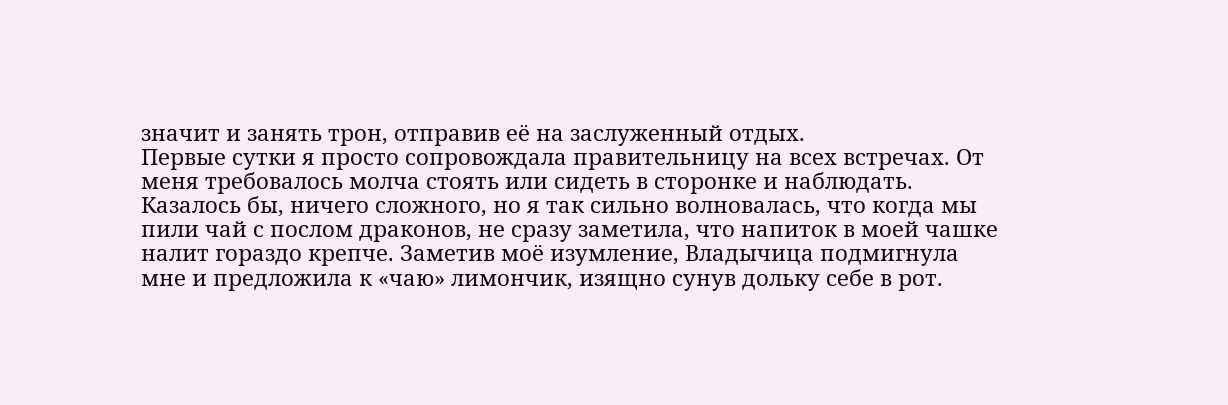значит и занять трон, отправив её на заслуженный отдых.
Первые сутки я просто сопровождала правительницу на всех встречах. От меня требовалось молча стоять или сидеть в сторонке и наблюдать.
Казалось бы, ничего сложного, но я так сильно волновалась, что когда мы пили чай с послом драконов, не сразу заметила, что напиток в моей чашке налит гораздо крепче. Заметив моё изумление, Владычица подмигнула мне и предложила к «чаю» лимончик, изящно сунув дольку себе в рот.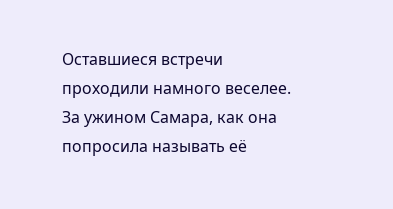Оставшиеся встречи проходили намного веселее.
За ужином Самара, как она попросила называть её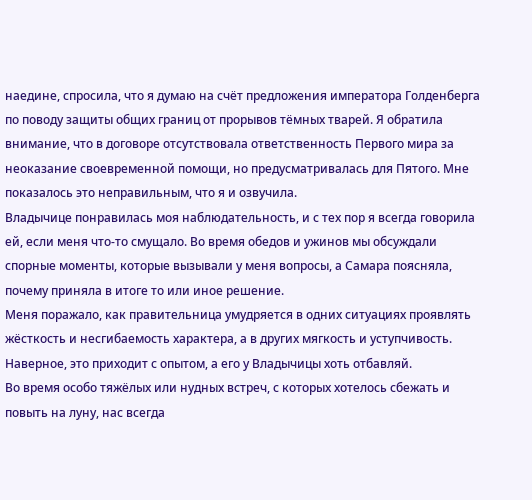наедине, спросила, что я думаю на счёт предложения императора Голденберга по поводу защиты общих границ от прорывов тёмных тварей. Я обратила внимание, что в договоре отсутствовала ответственность Первого мира за неоказание своевременной помощи, но предусматривалась для Пятого. Мне показалось это неправильным, что я и озвучила.
Владычице понравилась моя наблюдательность, и с тех пор я всегда говорила ей, если меня что-то смущало. Во время обедов и ужинов мы обсуждали спорные моменты, которые вызывали у меня вопросы, а Самара поясняла, почему приняла в итоге то или иное решение.
Меня поражало, как правительница умудряется в одних ситуациях проявлять жёсткость и несгибаемость характера, а в других мягкость и уступчивость. Наверное, это приходит с опытом, а его у Владычицы хоть отбавляй.
Во время особо тяжёлых или нудных встреч, с которых хотелось сбежать и повыть на луну, нас всегда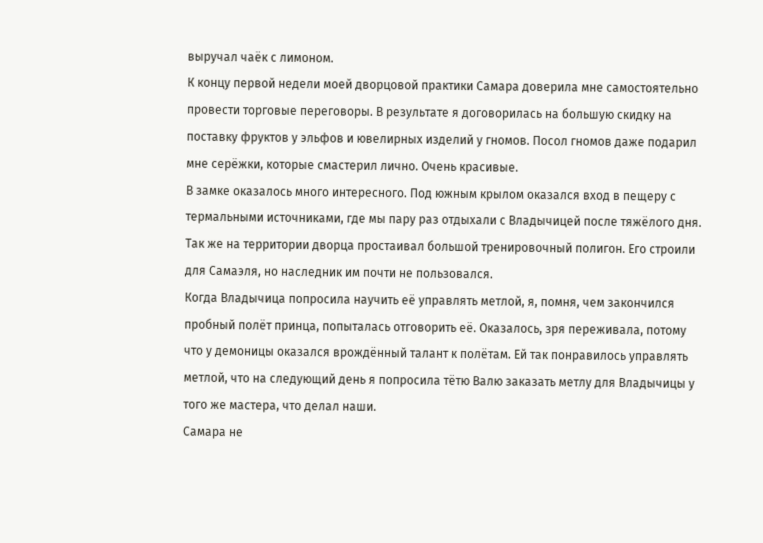выручал чаёк с лимоном.
К концу первой недели моей дворцовой практики Самара доверила мне самостоятельно провести торговые переговоры. В результате я договорилась на большую скидку на поставку фруктов у эльфов и ювелирных изделий у гномов. Посол гномов даже подарил мне серёжки, которые смастерил лично. Очень красивые.
В замке оказалось много интересного. Под южным крылом оказался вход в пещеру с термальными источниками, где мы пару раз отдыхали с Владычицей после тяжёлого дня.
Так же на территории дворца простаивал большой тренировочный полигон. Его строили для Самаэля, но наследник им почти не пользовался.
Когда Владычица попросила научить её управлять метлой, я, помня, чем закончился пробный полёт принца, попыталась отговорить её. Оказалось, зря переживала, потому что у демоницы оказался врождённый талант к полётам. Ей так понравилось управлять метлой, что на следующий день я попросила тётю Валю заказать метлу для Владычицы у того же мастера, что делал наши.
Самара не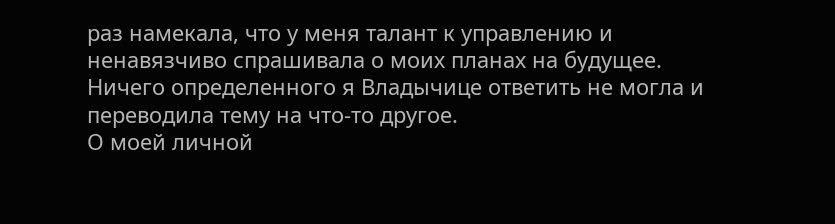раз намекала, что у меня талант к управлению и ненавязчиво спрашивала о моих планах на будущее. Ничего определенного я Владычице ответить не могла и переводила тему на что-то другое.
О моей личной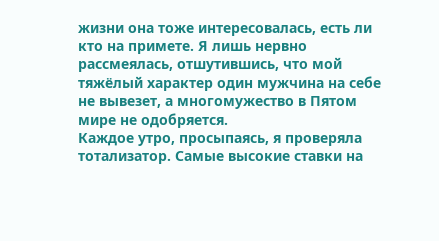жизни она тоже интересовалась, есть ли кто на примете. Я лишь нервно рассмеялась, отшутившись, что мой тяжёлый характер один мужчина на себе не вывезет, а многомужество в Пятом мире не одобряется.
Каждое утро, просыпаясь, я проверяла тотализатор. Самые высокие ставки на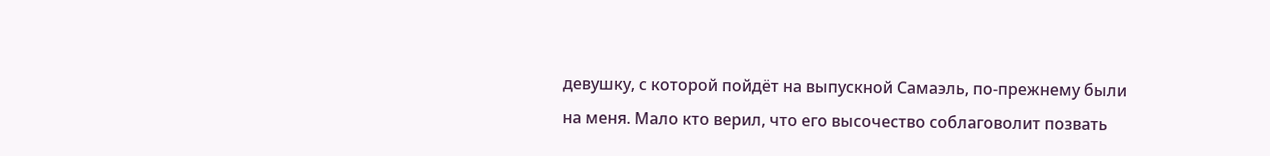девушку, с которой пойдёт на выпускной Самаэль, по-прежнему были на меня. Мало кто верил, что его высочество соблаговолит позвать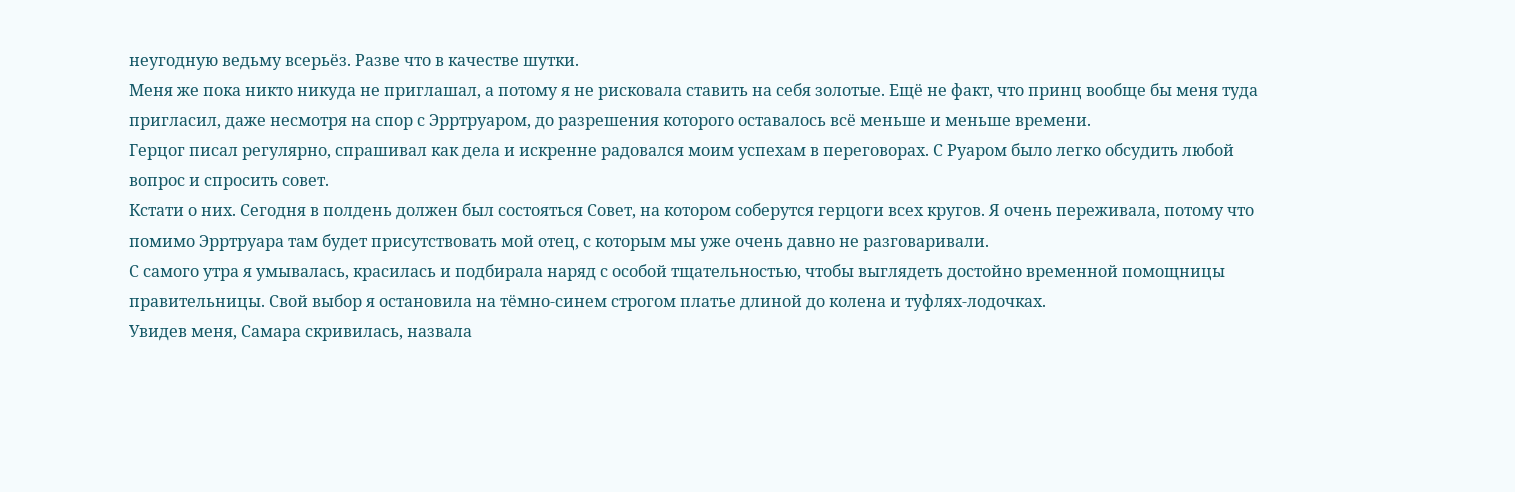неугодную ведьму всерьёз. Разве что в качестве шутки.
Меня же пока никто никуда не приглашал, а потому я не рисковала ставить на себя золотые. Ещё не факт, что принц вообще бы меня туда пригласил, даже несмотря на спор с Эрртруаром, до разрешения которого оставалось всё меньше и меньше времени.
Герцог писал регулярно, спрашивал как дела и искренне радовался моим успехам в переговорах. С Руаром было легко обсудить любой вопрос и спросить совет.
Кстати о них. Сегодня в полдень должен был состояться Совет, на котором соберутся герцоги всех кругов. Я очень переживала, потому что помимо Эрртруара там будет присутствовать мой отец, с которым мы уже очень давно не разговаривали.
С самого утра я умывалась, красилась и подбирала наряд с особой тщательностью, чтобы выглядеть достойно временной помощницы правительницы. Свой выбор я остановила на тёмно-синем строгом платье длиной до колена и туфлях-лодочках.
Увидев меня, Самара скривилась, назвала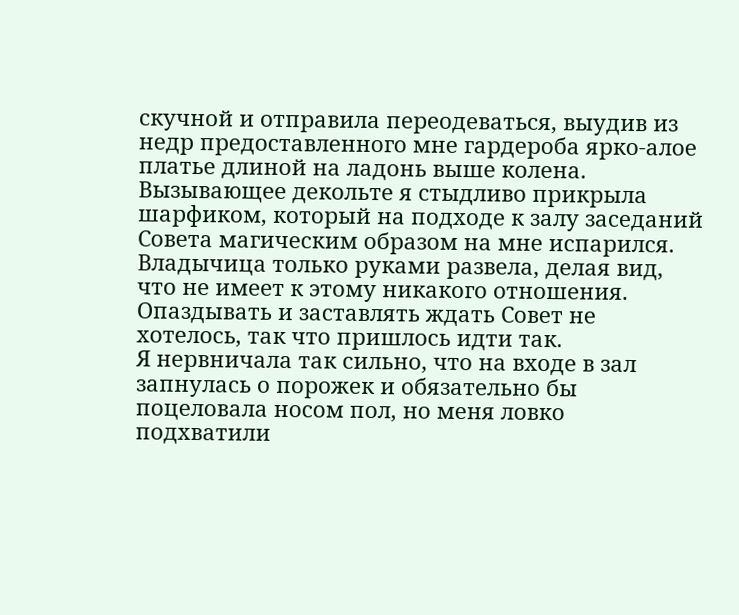скучной и отправила переодеваться, выудив из недр предоставленного мне гардероба ярко-алое платье длиной на ладонь выше колена.
Вызывающее декольте я стыдливо прикрыла шарфиком, который на подходе к залу заседаний Совета магическим образом на мне испарился. Владычица только руками развела, делая вид, что не имеет к этому никакого отношения. Опаздывать и заставлять ждать Совет не хотелось, так что пришлось идти так.
Я нервничала так сильно, что на входе в зал запнулась о порожек и обязательно бы поцеловала носом пол, но меня ловко подхватили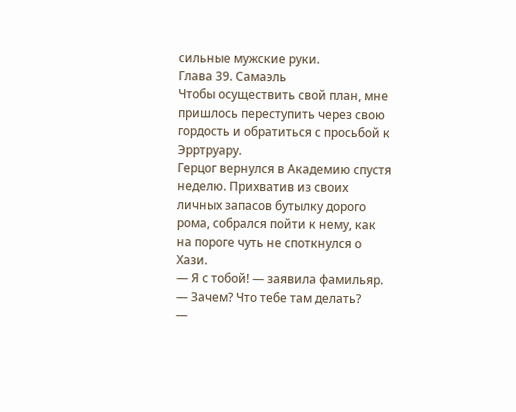сильные мужские руки.
Глава 39. Самаэль
Чтобы осуществить свой план, мне пришлось переступить через свою гордость и обратиться с просьбой к Эрртруару.
Герцог вернулся в Академию спустя неделю. Прихватив из своих личных запасов бутылку дорого рома, собрался пойти к нему, как на пороге чуть не споткнулся о Хази.
— Я с тобой! — заявила фамильяр.
— Зачем? Что тебе там делать?
—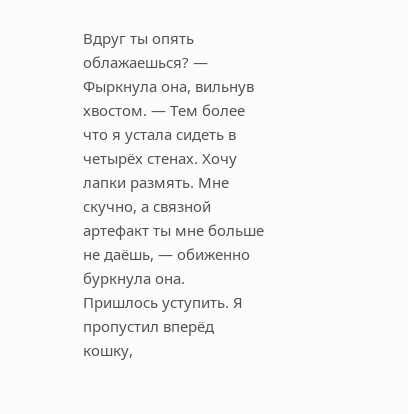Вдруг ты опять облажаешься? — Фыркнула она, вильнув хвостом. — Тем более что я устала сидеть в четырёх стенах. Хочу лапки размять. Мне скучно, а связной артефакт ты мне больше не даёшь, — обиженно буркнула она.
Пришлось уступить. Я пропустил вперёд кошку,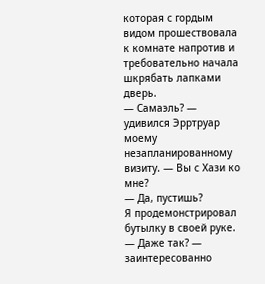которая с гордым видом прошествовала к комнате напротив и требовательно начала шкрябать лапками дверь.
— Самаэль? — удивился Эрртруар моему незапланированному визиту. — Вы с Хази ко мне?
— Да, пустишь?
Я продемонстрировал бутылку в своей руке.
— Даже так? — заинтересованно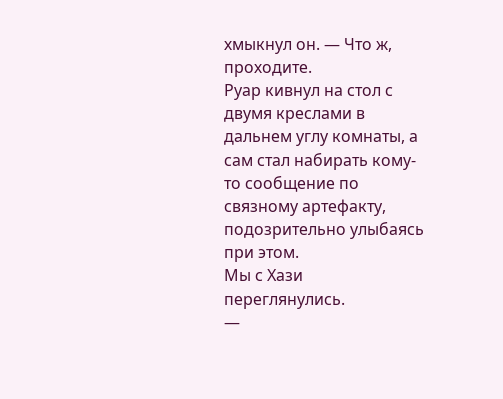хмыкнул он. — Что ж, проходите.
Руар кивнул на стол с двумя креслами в дальнем углу комнаты, а сам стал набирать кому-то сообщение по связному артефакту, подозрительно улыбаясь при этом.
Мы с Хази переглянулись.
—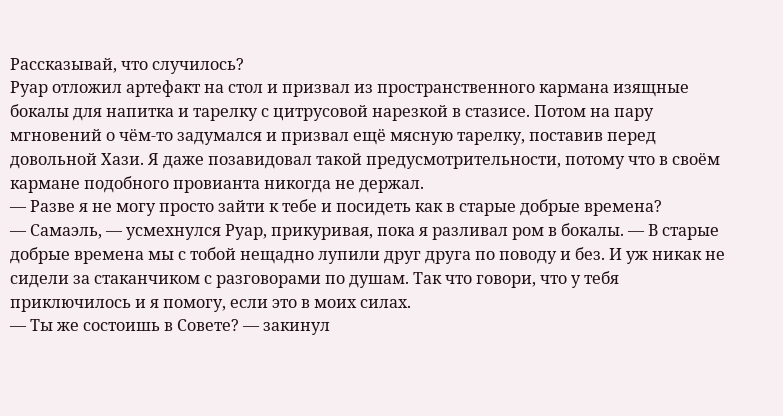Рассказывай, что случилось?
Руар отложил артефакт на стол и призвал из пространственного кармана изящные бокалы для напитка и тарелку с цитрусовой нарезкой в стазисе. Потом на пару мгновений о чём-то задумался и призвал ещё мясную тарелку, поставив перед довольной Хази. Я даже позавидовал такой предусмотрительности, потому что в своём кармане подобного провианта никогда не держал.
— Разве я не могу просто зайти к тебе и посидеть как в старые добрые времена?
— Самаэль, — усмехнулся Руар, прикуривая, пока я разливал ром в бокалы. — В старые добрые времена мы с тобой нещадно лупили друг друга по поводу и без. И уж никак не сидели за стаканчиком с разговорами по душам. Так что говори, что у тебя приключилось и я помогу, если это в моих силах.
— Ты же состоишь в Совете? — закинул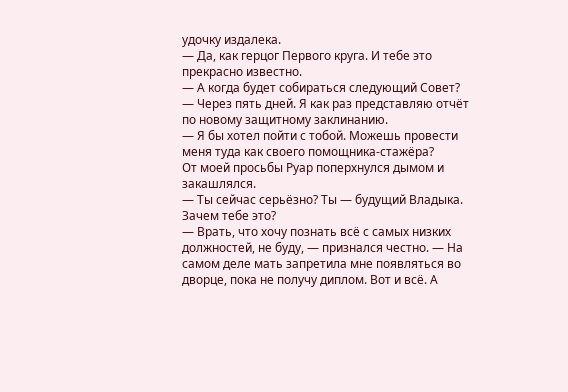удочку издалека.
— Да, как герцог Первого круга. И тебе это прекрасно известно.
— А когда будет собираться следующий Совет?
— Через пять дней. Я как раз представляю отчёт по новому защитному заклинанию.
— Я бы хотел пойти с тобой. Можешь провести меня туда как своего помощника-стажёра?
От моей просьбы Руар поперхнулся дымом и закашлялся.
— Ты сейчас серьёзно? Ты — будущий Владыка. Зачем тебе это?
— Врать, что хочу познать всё с самых низких должностей, не буду, — признался честно. — На самом деле мать запретила мне появляться во дворце, пока не получу диплом. Вот и всё. А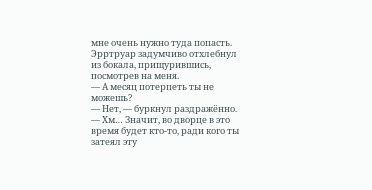мне очень нужно туда попасть.
Эрртруар задумчиво отхлебнул из бокала, прищурившись, посмотрев на меня.
— А месяц потерпеть ты не можешь?
— Нет, — буркнул раздражённо.
— Хм… Значит, во дворце в это время будет кто-то, ради кого ты затеял эту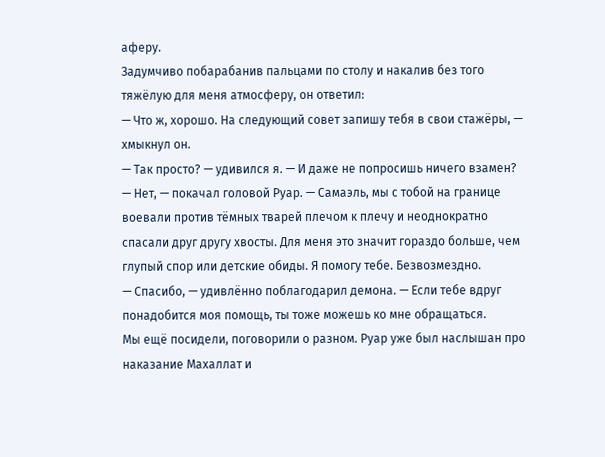аферу.
Задумчиво побарабанив пальцами по столу и накалив без того тяжёлую для меня атмосферу, он ответил:
— Что ж, хорошо. На следующий совет запишу тебя в свои стажёры, — хмыкнул он.
— Так просто? — удивился я. — И даже не попросишь ничего взамен?
— Нет, — покачал головой Руар. — Самаэль, мы с тобой на границе воевали против тёмных тварей плечом к плечу и неоднократно спасали друг другу хвосты. Для меня это значит гораздо больше, чем глупый спор или детские обиды. Я помогу тебе. Безвозмездно.
— Спасибо, — удивлённо поблагодарил демона. — Если тебе вдруг понадобится моя помощь, ты тоже можешь ко мне обращаться.
Мы ещё посидели, поговорили о разном. Руар уже был наслышан про наказание Махаллат и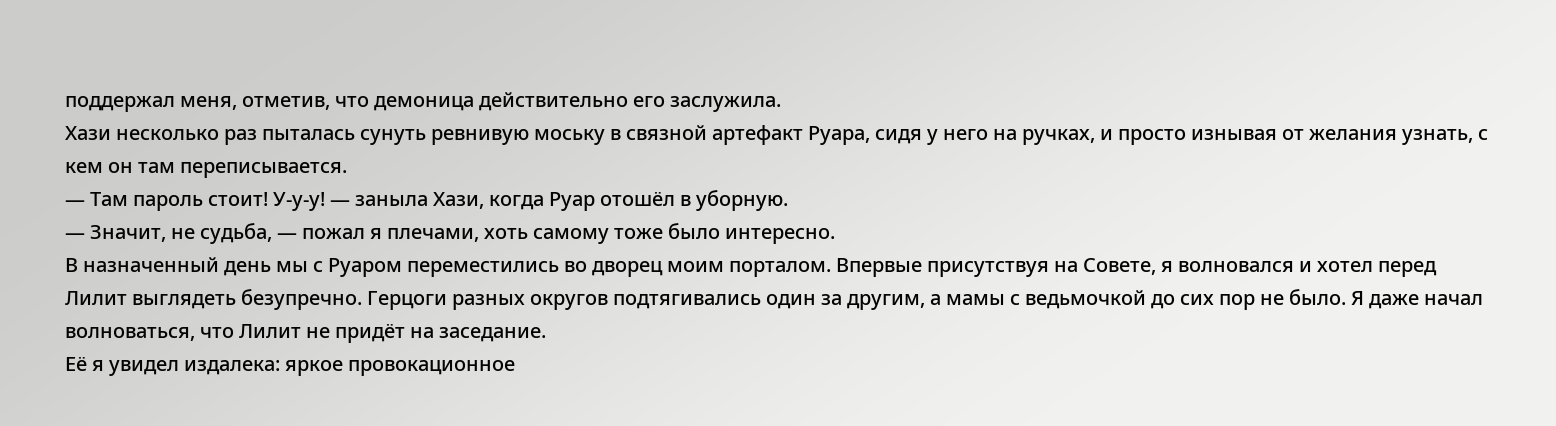поддержал меня, отметив, что демоница действительно его заслужила.
Хази несколько раз пыталась сунуть ревнивую моську в связной артефакт Руара, сидя у него на ручках, и просто изнывая от желания узнать, с кем он там переписывается.
— Там пароль стоит! У-у-у! — заныла Хази, когда Руар отошёл в уборную.
— Значит, не судьба, — пожал я плечами, хоть самому тоже было интересно.
В назначенный день мы с Руаром переместились во дворец моим порталом. Впервые присутствуя на Совете, я волновался и хотел перед Лилит выглядеть безупречно. Герцоги разных округов подтягивались один за другим, а мамы с ведьмочкой до сих пор не было. Я даже начал волноваться, что Лилит не придёт на заседание.
Её я увидел издалека: яркое провокационное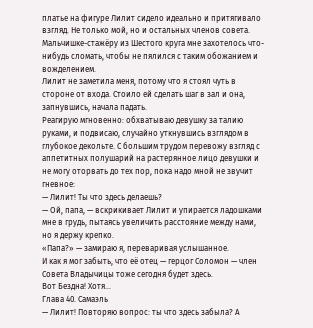платье на фигуре Лилит сидело идеально и притягивало взгляд. Не только мой, но и остальных членов совета.
Мальчишке-стажёру из Шестого круга мне захотелось что-нибудь сломать, чтобы не пялился с таким обожанием и вожделением.
Лилит не заметила меня, потому что я стоял чуть в стороне от входа. Стоило ей сделать шаг в зал и она, запнувшись, начала падать.
Реагирую мгновенно: обхватываю девушку за талию руками, и подвисаю, случайно уткнувшись взглядом в глубокое декольте. С большим трудом перевожу взгляд с аппетитных полушарий на растерянное лицо девушки и не могу оторвать до тех пор, пока надо мной не звучит гневное:
— Лилит! Ты что здесь делаешь?
— Ой, папа, — вскрикивает Лилит и упирается ладошками мне в грудь, пытаясь увеличить расстояние между нами, но я держу крепко.
«Папа?» — замираю я, переваривая услышанное.
И как я мог забыть, что её отец — герцог Соломон — член Совета Владычицы тоже сегодня будет здесь.
Вот Бездна! Хотя…
Глава 40. Самаэль
— Лилит! Повторяю вопрос: ты что здесь забыла? А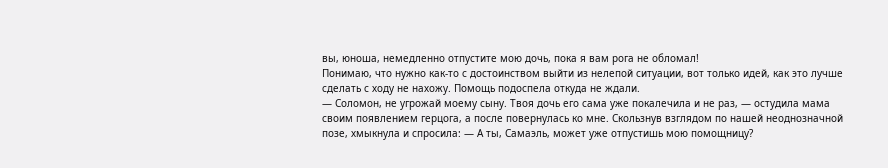вы, юноша, немедленно отпустите мою дочь, пока я вам рога не обломал!
Понимаю, что нужно как-то с достоинством выйти из нелепой ситуации, вот только идей, как это лучше сделать с ходу не нахожу. Помощь подоспела откуда не ждали.
— Соломон, не угрожай моему сыну. Твоя дочь его сама уже покалечила и не раз, — остудила мама своим появлением герцога, а после повернулась ко мне. Скользнув взглядом по нашей неоднозначной позе, хмыкнула и спросила: — А ты, Самаэль, может уже отпустишь мою помощницу?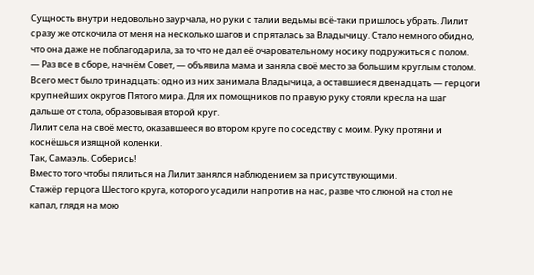Сущность внутри недовольно заурчала, но руки с талии ведьмы всё-таки пришлось убрать. Лилит сразу же отскочила от меня на несколько шагов и спряталась за Владычицу. Стало немного обидно, что она даже не поблагодарила, за то что не дал её очаровательному носику подружиться с полом.
— Раз все в сборе, начнём Совет, — объявила мама и заняла своё место за большим круглым столом.
Всего мест было тринадцать: одно из них занимала Владычица, а оставшиеся двенадцать — герцоги крупнейших округов Пятого мира. Для их помощников по правую руку стояли кресла на шаг дальше от стола, образовывая второй круг.
Лилит села на своё место, оказавшееся во втором круге по соседству с моим. Руку протяни и коснёшься изящной коленки.
Так, Самаэль. Соберись!
Вместо того чтобы пялиться на Лилит занялся наблюдением за присутствующими.
Стажёр герцога Шестого круга, которого усадили напротив на нас, разве что слюной на стол не капал, глядя на мою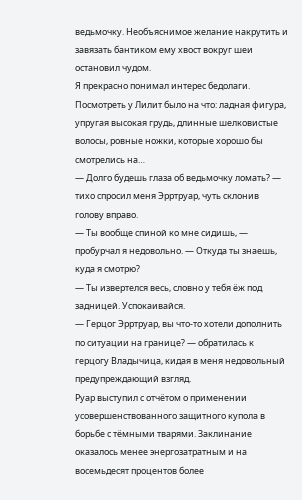ведьмочку. Необъяснимое желание накрутить и завязать бантиком ему хвост вокруг шеи остановил чудом.
Я прекрасно понимал интерес бедолаги. Посмотреть у Лилит было на что: ладная фигура, упругая высокая грудь, длинные шелковистые волосы, ровные ножки, которые хорошо бы смотрелись на…
— Долго будешь глаза об ведьмочку ломать? — тихо спросил меня Эрртруар, чуть склонив голову вправо.
— Ты вообще спиной ко мне сидишь, — пробурчал я недовольно. — Откуда ты знаешь, куда я смотрю?
— Ты извертелся весь, словно у тебя ёж под задницей. Успокаивайся.
— Герцог Эрртруар, вы что-то хотели дополнить по ситуации на границе? — обратилась к герцогу Владычица, кидая в меня недовольный предупреждающий взгляд.
Руар выступил с отчётом о применении усовершенствованного защитного купола в борьбе с тёмными тварями. Заклинание оказалось менее энергозатратным и на восемьдесят процентов более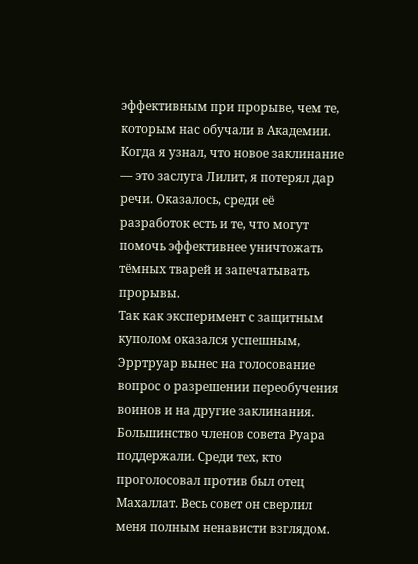эффективным при прорыве, чем те, которым нас обучали в Академии.
Когда я узнал, что новое заклинание — это заслуга Лилит, я потерял дар речи. Оказалось, среди её разработок есть и те, что могут помочь эффективнее уничтожать тёмных тварей и запечатывать прорывы.
Так как эксперимент с защитным куполом оказался успешным, Эрртруар вынес на голосование вопрос о разрешении переобучения воинов и на другие заклинания.
Большинство членов совета Руара поддержали. Среди тех, кто проголосовал против был отец Махаллат. Весь совет он сверлил меня полным ненависти взглядом.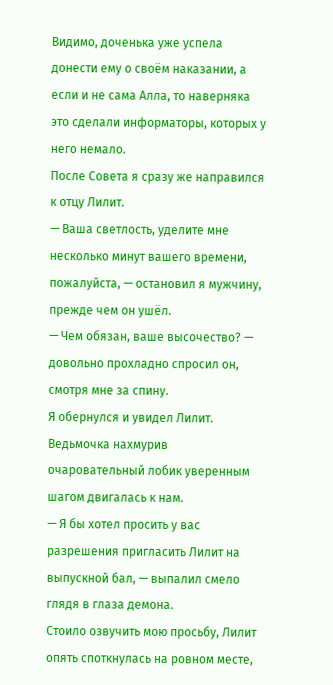Видимо, доченька уже успела донести ему о своём наказании, а если и не сама Алла, то наверняка это сделали информаторы, которых у него немало.
После Совета я сразу же направился к отцу Лилит.
— Ваша светлость, уделите мне несколько минут вашего времени, пожалуйста, — остановил я мужчину, прежде чем он ушёл.
— Чем обязан, ваше высочество? — довольно прохладно спросил он, смотря мне за спину.
Я обернулся и увидел Лилит. Ведьмочка нахмурив очаровательный лобик уверенным шагом двигалась к нам.
— Я бы хотел просить у вас разрешения пригласить Лилит на выпускной бал, — выпалил смело глядя в глаза демона.
Стоило озвучить мою просьбу, Лилит опять споткнулась на ровном месте,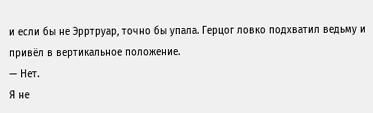и если бы не Эрртруар, точно бы упала. Герцог ловко подхватил ведьму и привёл в вертикальное положение.
— Нет.
Я не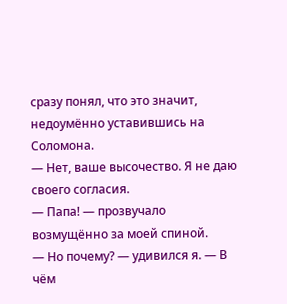сразу понял, что это значит, недоумённо уставившись на Соломона.
— Нет, ваше высочество. Я не даю своего согласия.
— Папа! — прозвучало возмущённо за моей спиной.
— Но почему? — удивился я. — В чём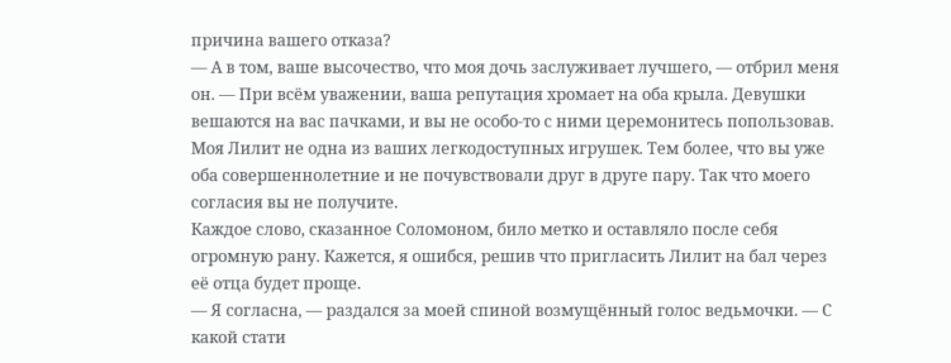причина вашего отказа?
— А в том, ваше высочество, что моя дочь заслуживает лучшего, — отбрил меня он. — При всём уважении, ваша репутация хромает на оба крыла. Девушки вешаются на вас пачками, и вы не особо-то с ними церемонитесь попользовав. Моя Лилит не одна из ваших легкодоступных игрушек. Тем более, что вы уже оба совершеннолетние и не почувствовали друг в друге пару. Так что моего согласия вы не получите.
Каждое слово, сказанное Соломоном, било метко и оставляло после себя огромную рану. Кажется, я ошибся, решив что пригласить Лилит на бал через её отца будет проще.
— Я согласна, — раздался за моей спиной возмущённый голос ведьмочки. — С какой стати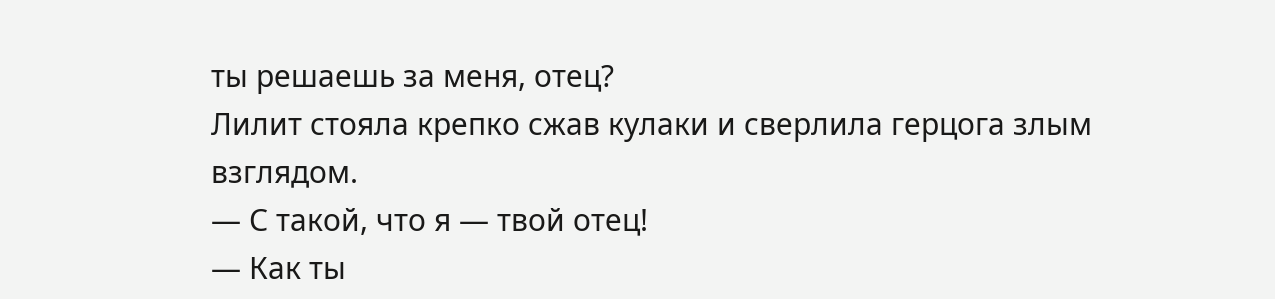ты решаешь за меня, отец?
Лилит стояла крепко сжав кулаки и сверлила герцога злым взглядом.
— С такой, что я — твой отец!
— Как ты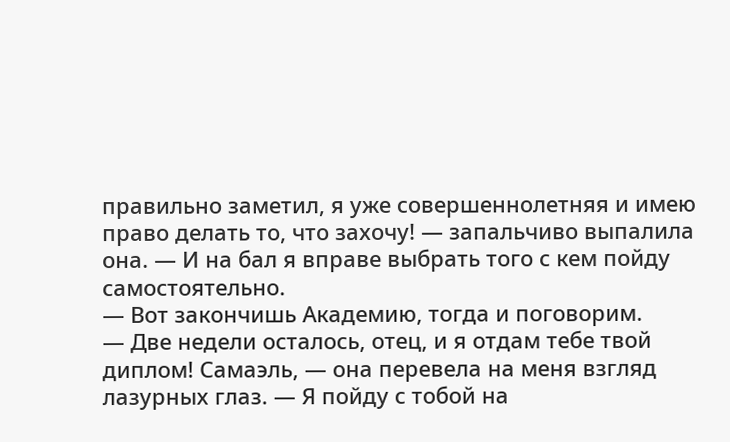правильно заметил, я уже совершеннолетняя и имею право делать то, что захочу! — запальчиво выпалила она. — И на бал я вправе выбрать того с кем пойду самостоятельно.
— Вот закончишь Академию, тогда и поговорим.
— Две недели осталось, отец, и я отдам тебе твой диплом! Самаэль, — она перевела на меня взгляд лазурных глаз. — Я пойду с тобой на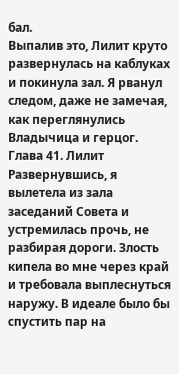бал.
Выпалив это, Лилит круто развернулась на каблуках и покинула зал. Я рванул следом, даже не замечая, как переглянулись Владычица и герцог.
Глава 41. Лилит
Развернувшись, я вылетела из зала заседаний Совета и устремилась прочь, не разбирая дороги. Злость кипела во мне через край и требовала выплеснуться наружу. В идеале было бы спустить пар на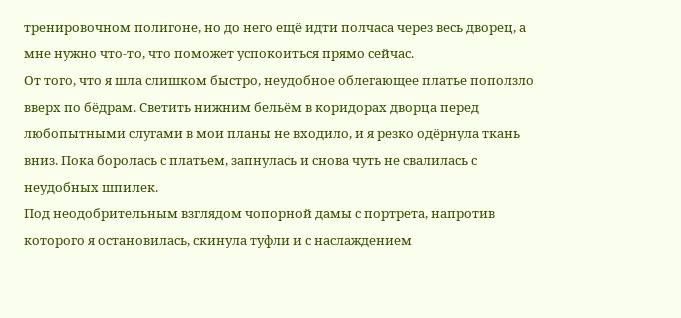тренировочном полигоне, но до него ещё идти полчаса через весь дворец, а мне нужно что-то, что поможет успокоиться прямо сейчас.
От того, что я шла слишком быстро, неудобное облегающее платье поползло вверх по бёдрам. Светить нижним бельём в коридорах дворца перед любопытными слугами в мои планы не входило, и я резко одёрнула ткань вниз. Пока боролась с платьем, запнулась и снова чуть не свалилась с неудобных шпилек.
Под неодобрительным взглядом чопорной дамы с портрета, напротив которого я остановилась, скинула туфли и с наслаждением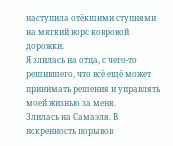наступила отёкшими ступнями на мягкий ворс ковровой дорожки.
Я злилась на отца, с чего-то решившего, что всё ещё может принимать решения и управлять моей жизнью за меня.
Злилась на Самаэля. В искренность порывов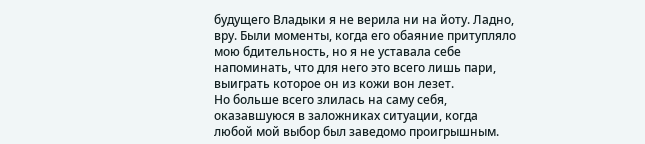будущего Владыки я не верила ни на йоту. Ладно, вру. Были моменты, когда его обаяние притупляло мою бдительность, но я не уставала себе напоминать, что для него это всего лишь пари, выиграть которое он из кожи вон лезет.
Но больше всего злилась на саму себя, оказавшуюся в заложниках ситуации, когда любой мой выбор был заведомо проигрышным.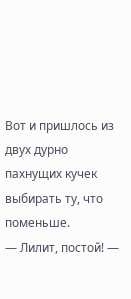Вот и пришлось из двух дурно пахнущих кучек выбирать ту, что поменьше.
— Лилит, постой! —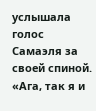услышала голос Самаэля за своей спиной.
«Ага, так я и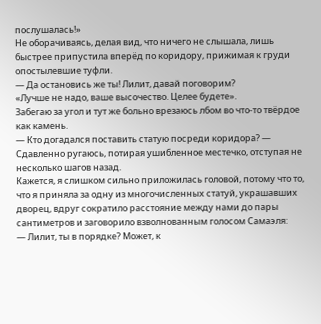послушалась!»
Не оборачиваясь, делая вид, что ничего не слышала, лишь быстрее припустила вперёд по коридору, прижимая к груди опостылевшие туфли.
— Да остановись же ты! Лилит, давай поговорим?
«Лучше не надо, ваше высочество. Целее будете».
Забегаю за угол и тут же больно врезаюсь лбом во что-то твёрдое как камень.
— Кто догадался поставить статую посреди коридора? — Сдавленно ругаюсь, потирая ушибленное местечко, отступая не несколько шагов назад.
Кажется, я слишком сильно приложилась головой, потому что то, что я приняла за одну из многочисленных статуй, украшавших дворец, вдруг сократило расстояние между нами до пары сантиметров и заговорило взволнованным голосом Самаэля:
— Лилит, ты в порядке? Может, к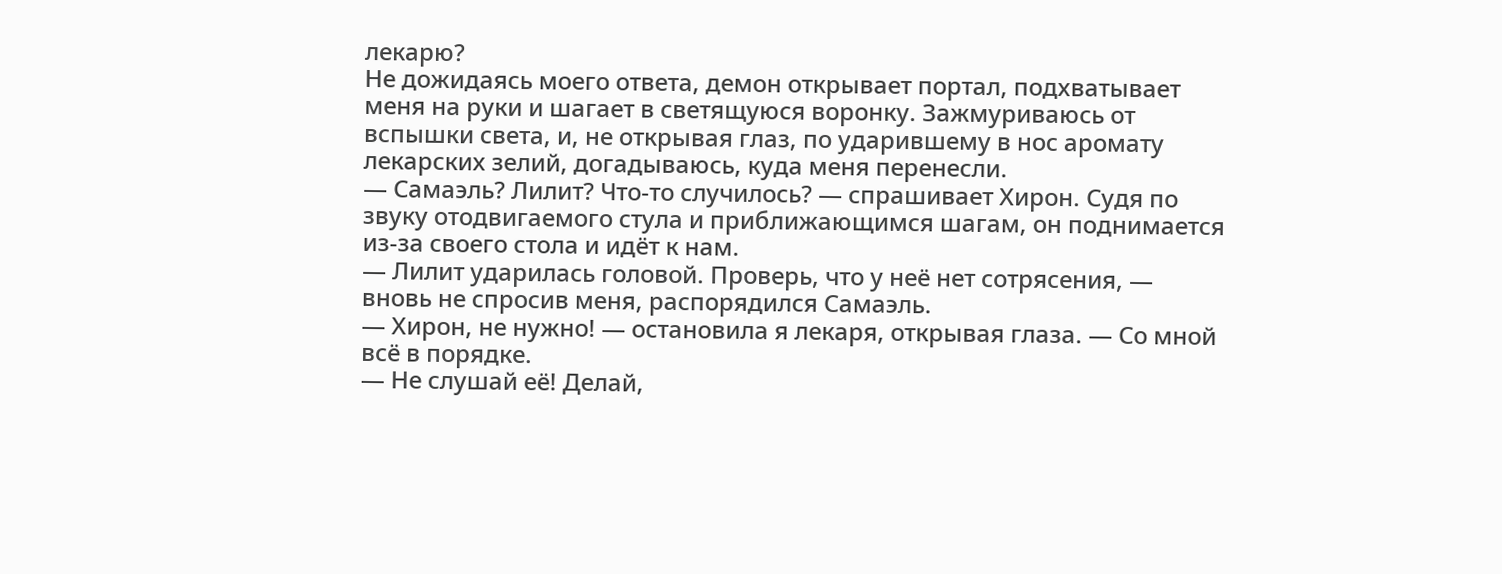лекарю?
Не дожидаясь моего ответа, демон открывает портал, подхватывает меня на руки и шагает в светящуюся воронку. Зажмуриваюсь от вспышки света, и, не открывая глаз, по ударившему в нос аромату лекарских зелий, догадываюсь, куда меня перенесли.
— Самаэль? Лилит? Что-то случилось? — спрашивает Хирон. Судя по звуку отодвигаемого стула и приближающимся шагам, он поднимается из-за своего стола и идёт к нам.
— Лилит ударилась головой. Проверь, что у неё нет сотрясения, — вновь не спросив меня, распорядился Самаэль.
— Хирон, не нужно! — остановила я лекаря, открывая глаза. — Со мной всё в порядке.
— Не слушай её! Делай,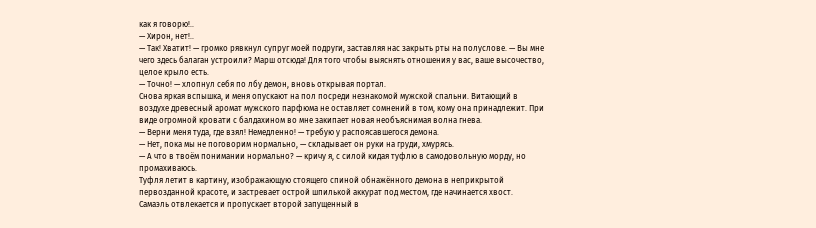как я говорю!..
— Хирон, нет!..
— Так! Хватит! — громко рявкнул супруг моей подруги, заставляя нас закрыть рты на полуслове. — Вы мне чего здесь балаган устроили? Марш отсюда! Для того чтобы выяснять отношения у вас, ваше высочество, целое крыло есть.
— Точно! — хлопнул себя по лбу демон, вновь открывая портал.
Снова яркая вспышка, и меня опускают на пол посреди незнакомой мужской спальни. Витающий в воздухе древесный аромат мужского парфюма не оставляет сомнений в том, кому она принадлежит. При виде огромной кровати с балдахином во мне закипает новая необъяснимая волна гнева.
— Верни меня туда, где взял! Немедленно! — требую у распоясавшегося демона.
— Нет, пока мы не поговорим нормально, — складывает он руки на груди, хмурясь.
— А что в твоём понимании нормально? — кричу я, с силой кидая туфлю в самодовольную морду, но промахиваюсь.
Туфля летит в картину, изображающую стоящего спиной обнажённого демона в неприкрытой первозданной красоте, и застревает острой шпилькой аккурат под местом, где начинается хвост.
Самаэль отвлекается и пропускает второй запущенный в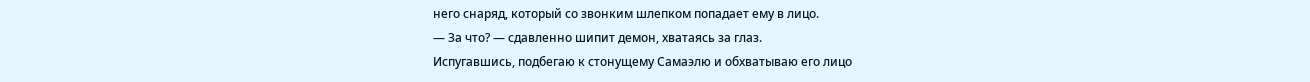него снаряд, который со звонким шлепком попадает ему в лицо.
— За что? — сдавленно шипит демон, хватаясь за глаз.
Испугавшись, подбегаю к стонущему Самаэлю и обхватываю его лицо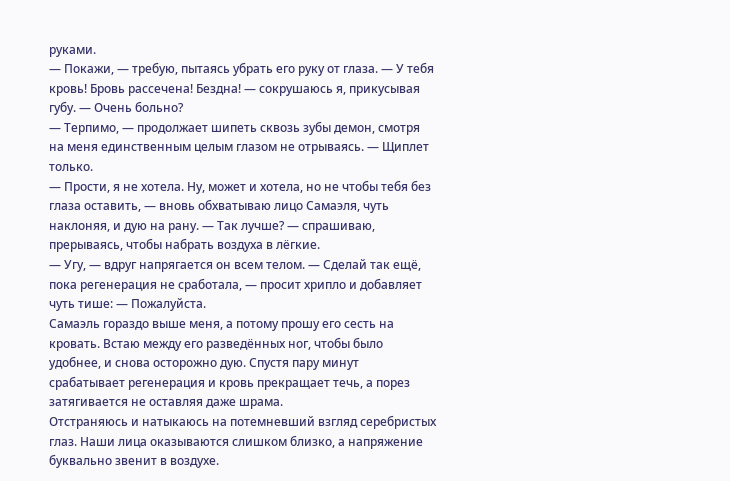руками.
— Покажи, — требую, пытаясь убрать его руку от глаза. — У тебя кровь! Бровь рассечена! Бездна! — сокрушаюсь я, прикусывая губу. — Очень больно?
— Терпимо, — продолжает шипеть сквозь зубы демон, смотря на меня единственным целым глазом не отрываясь. — Щиплет только.
— Прости, я не хотела. Ну, может и хотела, но не чтобы тебя без глаза оставить, — вновь обхватываю лицо Самаэля, чуть наклоняя, и дую на рану. — Так лучше? — спрашиваю, прерываясь, чтобы набрать воздуха в лёгкие.
— Угу, — вдруг напрягается он всем телом. — Сделай так ещё, пока регенерация не сработала, — просит хрипло и добавляет чуть тише: — Пожалуйста.
Самаэль гораздо выше меня, а потому прошу его сесть на кровать. Встаю между его разведённых ног, чтобы было удобнее, и снова осторожно дую. Спустя пару минут срабатывает регенерация и кровь прекращает течь, а порез затягивается не оставляя даже шрама.
Отстраняюсь и натыкаюсь на потемневший взгляд серебристых глаз. Наши лица оказываются слишком близко, а напряжение буквально звенит в воздухе.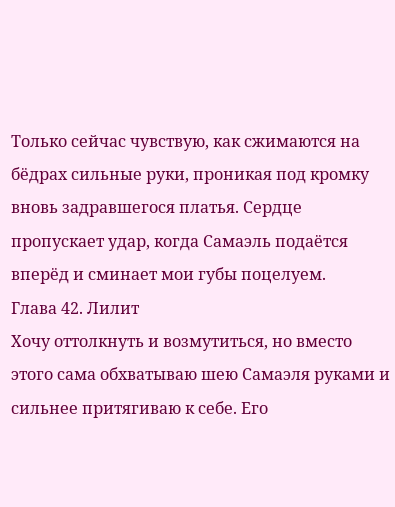Только сейчас чувствую, как сжимаются на бёдрах сильные руки, проникая под кромку вновь задравшегося платья. Сердце пропускает удар, когда Самаэль подаётся вперёд и сминает мои губы поцелуем.
Глава 42. Лилит
Хочу оттолкнуть и возмутиться, но вместо этого сама обхватываю шею Самаэля руками и сильнее притягиваю к себе. Его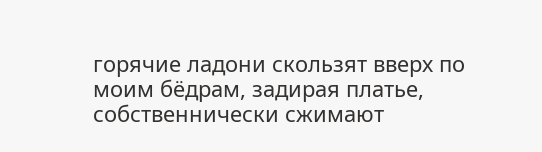горячие ладони скользят вверх по моим бёдрам, задирая платье, собственнически сжимают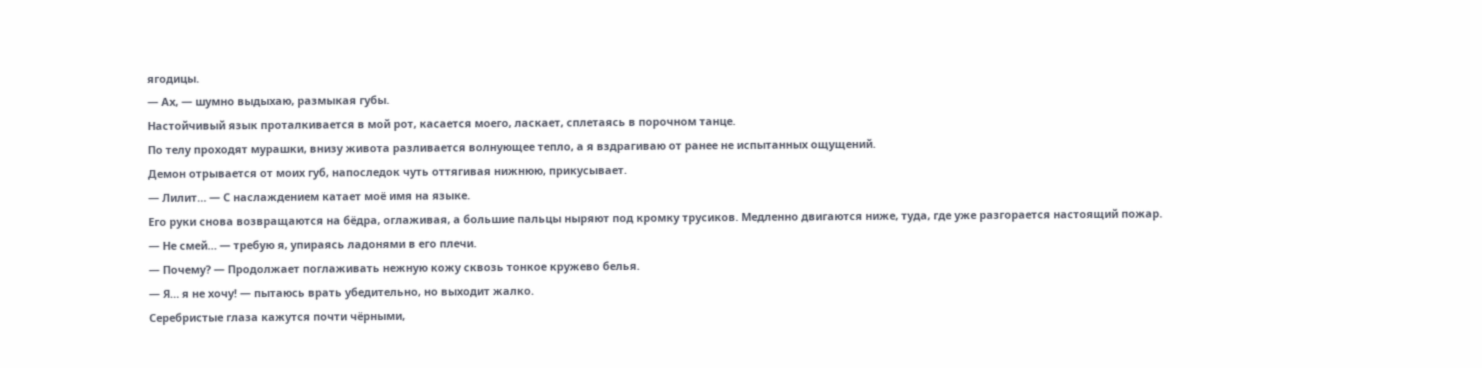ягодицы.
— Ах, — шумно выдыхаю, размыкая губы.
Настойчивый язык проталкивается в мой рот, касается моего, ласкает, сплетаясь в порочном танце.
По телу проходят мурашки, внизу живота разливается волнующее тепло, а я вздрагиваю от ранее не испытанных ощущений.
Демон отрывается от моих губ, напоследок чуть оттягивая нижнюю, прикусывает.
— Лилит… — С наслаждением катает моё имя на языке.
Его руки снова возвращаются на бёдра, оглаживая, а большие пальцы ныряют под кромку трусиков. Медленно двигаются ниже, туда, где уже разгорается настоящий пожар.
— Не смей… — требую я, упираясь ладонями в его плечи.
— Почему? — Продолжает поглаживать нежную кожу сквозь тонкое кружево белья.
— Я… я не хочу! — пытаюсь врать убедительно, но выходит жалко.
Серебристые глаза кажутся почти чёрными,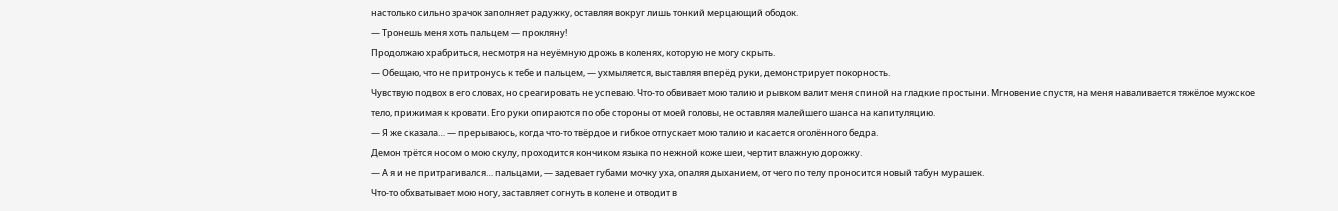настолько сильно зрачок заполняет радужку, оставляя вокруг лишь тонкий мерцающий ободок.
— Тронешь меня хоть пальцем — прокляну!
Продолжаю храбриться, несмотря на неуёмную дрожь в коленях, которую не могу скрыть.
— Обещаю, что не притронусь к тебе и пальцем, — ухмыляется, выставляя вперёд руки, демонстрирует покорность.
Чувствую подвох в его словах, но среагировать не успеваю. Что-то обвивает мою талию и рывком валит меня спиной на гладкие простыни. Мгновение спустя, на меня наваливается тяжёлое мужское тело, прижимая к кровати. Его руки опираются по обе стороны от моей головы, не оставляя малейшего шанса на капитуляцию.
— Я же сказала… — прерываюсь, когда что-то твёрдое и гибкое отпускает мою талию и касается оголённого бедра.
Демон трётся носом о мою скулу, проходится кончиком языка по нежной коже шеи, чертит влажную дорожку.
— А я и не притрагивался… пальцами, — задевает губами мочку уха, опаляя дыханием, от чего по телу проносится новый табун мурашек.
Что-то обхватывает мою ногу, заставляет согнуть в колене и отводит в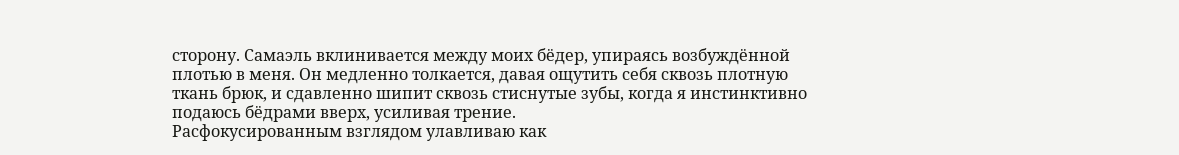сторону. Самаэль вклинивается между моих бёдер, упираясь возбуждённой плотью в меня. Он медленно толкается, давая ощутить себя сквозь плотную ткань брюк, и сдавленно шипит сквозь стиснутые зубы, когда я инстинктивно подаюсь бёдрами вверх, усиливая трение.
Расфокусированным взглядом улавливаю как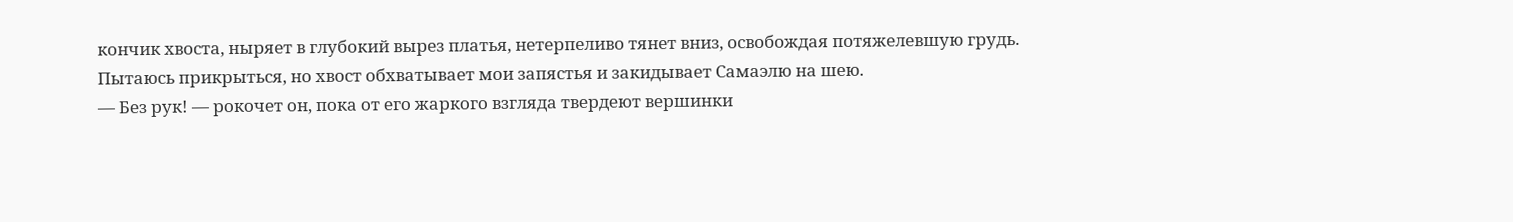кончик хвоста, ныряет в глубокий вырез платья, нетерпеливо тянет вниз, освобождая потяжелевшую грудь. Пытаюсь прикрыться, но хвост обхватывает мои запястья и закидывает Самаэлю на шею.
— Без рук! — рокочет он, пока от его жаркого взгляда твердеют вершинки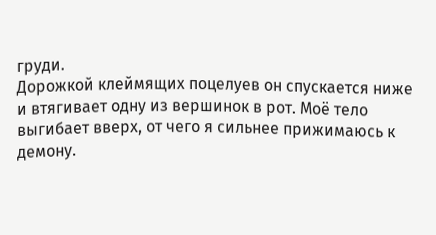груди.
Дорожкой клеймящих поцелуев он спускается ниже и втягивает одну из вершинок в рот. Моё тело выгибает вверх, от чего я сильнее прижимаюсь к демону.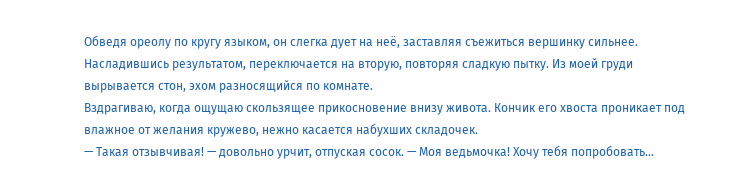Обведя ореолу по кругу языком, он слегка дует на неё, заставляя съежиться вершинку сильнее. Насладившись результатом, переключается на вторую, повторяя сладкую пытку. Из моей груди вырывается стон, эхом разносящийся по комнате.
Вздрагиваю, когда ощущаю скользящее прикосновение внизу живота. Кончик его хвоста проникает под влажное от желания кружево, нежно касается набухших складочек.
— Такая отзывчивая! — довольно урчит, отпуская сосок. — Моя ведьмочка! Хочу тебя попробовать…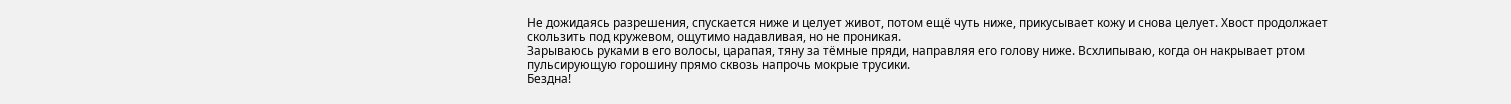Не дожидаясь разрешения, спускается ниже и целует живот, потом ещё чуть ниже, прикусывает кожу и снова целует. Хвост продолжает скользить под кружевом, ощутимо надавливая, но не проникая.
Зарываюсь руками в его волосы, царапая, тяну за тёмные пряди, направляя его голову ниже. Всхлипываю, когда он накрывает ртом пульсирующую горошину прямо сквозь напрочь мокрые трусики.
Бездна!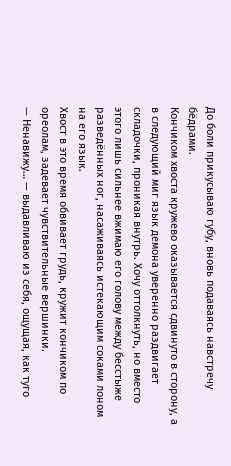До боли прикусываю губу, вновь подаваясь навстречу бёдрами.
Кончиком хвоста кружево оказывается сдвинуто в сторону, а в следующий миг язык демона уверенно раздвигает складочки, проникая внутрь. Хочу оттолкнуть, но вместо этого лишь сильнее вжимаю его голову между бесстыже разведённых ног, насаживаясь истекающим соками лоном на его язык.
Хвост в это время обвивает грудь, кружит кончиком по ореолам, задевает чувствительные вершинки.
— Ненавижу… — выдавливаю из себя, ощущая, как туго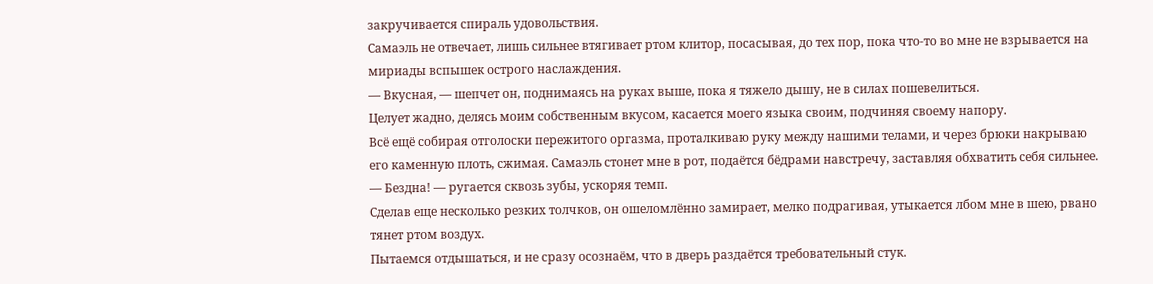закручивается спираль удовольствия.
Самаэль не отвечает, лишь сильнее втягивает ртом клитор, посасывая, до тех пор, пока что-то во мне не взрывается на мириады вспышек острого наслаждения.
— Вкусная, — шепчет он, поднимаясь на руках выше, пока я тяжело дышу, не в силах пошевелиться.
Целует жадно, делясь моим собственным вкусом, касается моего языка своим, подчиняя своему напору.
Всё ещё собирая отголоски пережитого оргазма, проталкиваю руку между нашими телами, и через брюки накрываю его каменную плоть, сжимая. Самаэль стонет мне в рот, подаётся бёдрами навстречу, заставляя обхватить себя сильнее.
— Бездна! — ругается сквозь зубы, ускоряя темп.
Сделав еще несколько резких толчков, он ошеломлённо замирает, мелко подрагивая, утыкается лбом мне в шею, рвано тянет ртом воздух.
Пытаемся отдышаться, и не сразу осознаём, что в дверь раздаётся требовательный стук.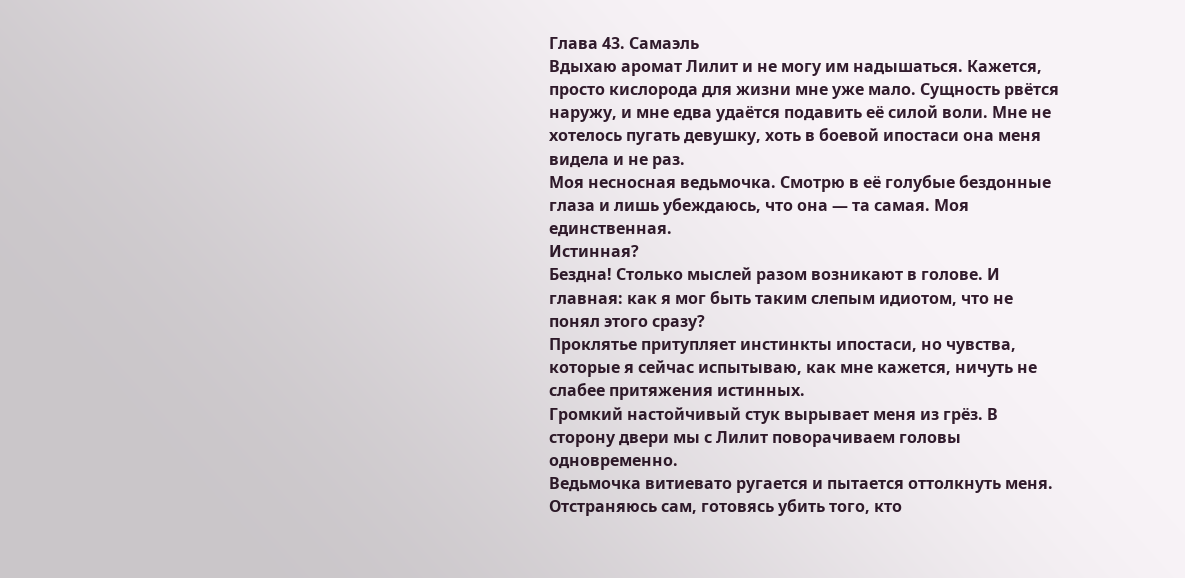Глава 43. Самаэль
Вдыхаю аромат Лилит и не могу им надышаться. Кажется, просто кислорода для жизни мне уже мало. Сущность рвётся наружу, и мне едва удаётся подавить её силой воли. Мне не хотелось пугать девушку, хоть в боевой ипостаси она меня видела и не раз.
Моя несносная ведьмочка. Смотрю в её голубые бездонные глаза и лишь убеждаюсь, что она — та самая. Моя единственная.
Истинная?
Бездна! Столько мыслей разом возникают в голове. И главная: как я мог быть таким слепым идиотом, что не понял этого сразу?
Проклятье притупляет инстинкты ипостаси, но чувства, которые я сейчас испытываю, как мне кажется, ничуть не слабее притяжения истинных.
Громкий настойчивый стук вырывает меня из грёз. В сторону двери мы с Лилит поворачиваем головы одновременно.
Ведьмочка витиевато ругается и пытается оттолкнуть меня. Отстраняюсь сам, готовясь убить того, кто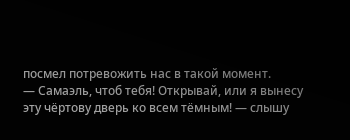посмел потревожить нас в такой момент.
— Самаэль, чтоб тебя! Открывай, или я вынесу эту чёртову дверь ко всем тёмным! — слышу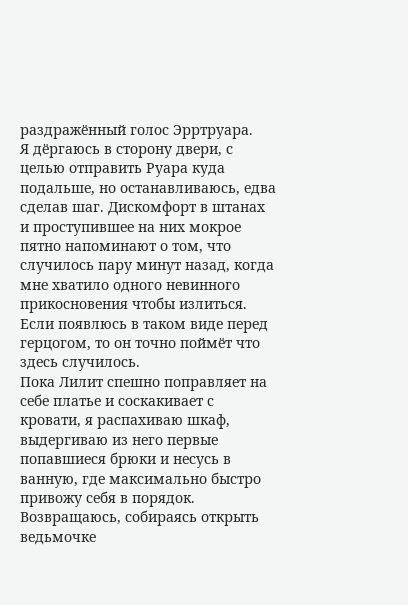раздражённый голос Эрртруара.
Я дёргаюсь в сторону двери, с целью отправить Руара куда подальше, но останавливаюсь, едва сделав шаг. Дискомфорт в штанах и проступившее на них мокрое пятно напоминают о том, что случилось пару минут назад, когда мне хватило одного невинного прикосновения чтобы излиться. Если появлюсь в таком виде перед герцогом, то он точно поймёт что здесь случилось.
Пока Лилит спешно поправляет на себе платье и соскакивает с кровати, я распахиваю шкаф, выдергиваю из него первые попавшиеся брюки и несусь в ванную, где максимально быстро привожу себя в порядок. Возвращаюсь, собираясь открыть ведьмочке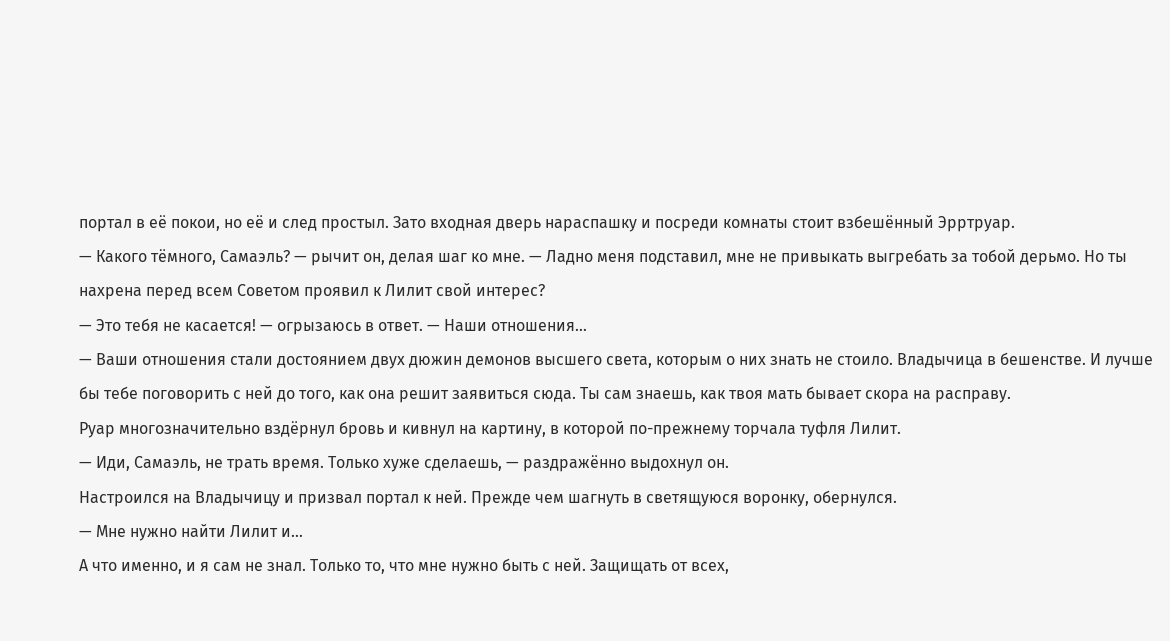портал в её покои, но её и след простыл. Зато входная дверь нараспашку и посреди комнаты стоит взбешённый Эрртруар.
— Какого тёмного, Самаэль? — рычит он, делая шаг ко мне. — Ладно меня подставил, мне не привыкать выгребать за тобой дерьмо. Но ты нахрена перед всем Советом проявил к Лилит свой интерес?
— Это тебя не касается! — огрызаюсь в ответ. — Наши отношения…
— Ваши отношения стали достоянием двух дюжин демонов высшего света, которым о них знать не стоило. Владычица в бешенстве. И лучше бы тебе поговорить с ней до того, как она решит заявиться сюда. Ты сам знаешь, как твоя мать бывает скора на расправу.
Руар многозначительно вздёрнул бровь и кивнул на картину, в которой по-прежнему торчала туфля Лилит.
— Иди, Самаэль, не трать время. Только хуже сделаешь, — раздражённо выдохнул он.
Настроился на Владычицу и призвал портал к ней. Прежде чем шагнуть в светящуюся воронку, обернулся.
— Мне нужно найти Лилит и…
А что именно, и я сам не знал. Только то, что мне нужно быть с ней. Защищать от всех,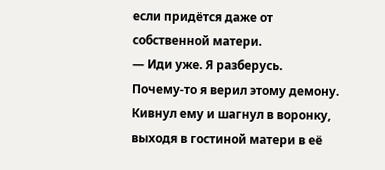если придётся даже от собственной матери.
— Иди уже. Я разберусь.
Почему-то я верил этому демону. Кивнул ему и шагнул в воронку, выходя в гостиной матери в её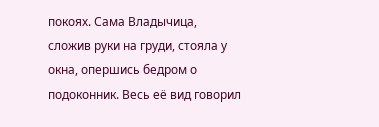покоях. Сама Владычица, сложив руки на груди, стояла у окна, опершись бедром о подоконник. Весь её вид говорил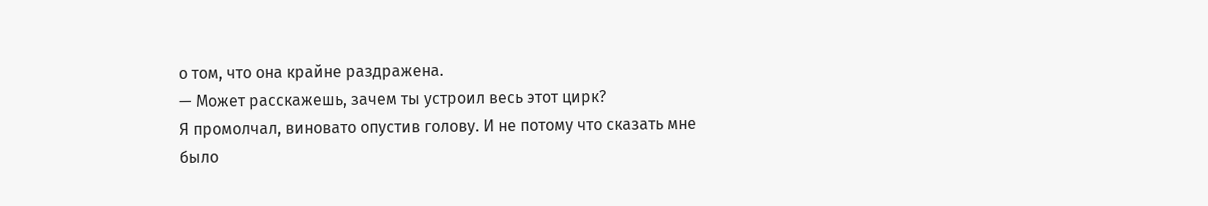о том, что она крайне раздражена.
— Может расскажешь, зачем ты устроил весь этот цирк?
Я промолчал, виновато опустив голову. И не потому что сказать мне было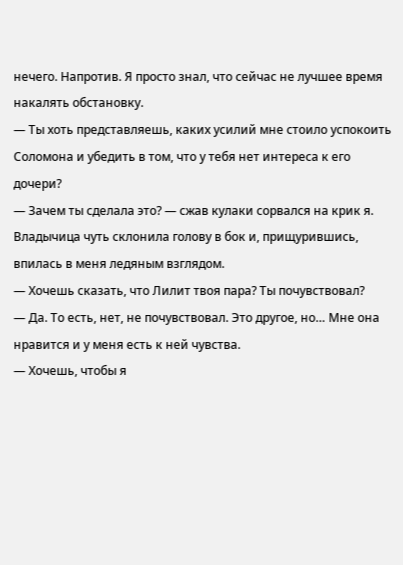нечего. Напротив. Я просто знал, что сейчас не лучшее время накалять обстановку.
— Ты хоть представляешь, каких усилий мне стоило успокоить Соломона и убедить в том, что у тебя нет интереса к его дочери?
— Зачем ты сделала это? — сжав кулаки сорвался на крик я.
Владычица чуть склонила голову в бок и, прищурившись, впилась в меня ледяным взглядом.
— Хочешь сказать, что Лилит твоя пара? Ты почувствовал?
— Да. То есть, нет, не почувствовал. Это другое, но… Мне она нравится и у меня есть к ней чувства.
— Хочешь, чтобы я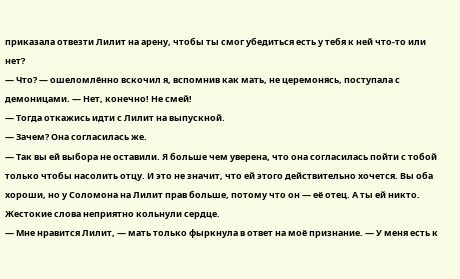приказала отвезти Лилит на арену, чтобы ты смог убедиться есть у тебя к ней что-то или нет?
— Что? — ошеломлённо вскочил я, вспомнив как мать, не церемонясь, поступала с демоницами. — Нет, конечно! Не смей!
— Тогда откажись идти с Лилит на выпускной.
— Зачем? Она согласилась же.
— Так вы ей выбора не оставили. Я больше чем уверена, что она согласилась пойти с тобой только чтобы насолить отцу. И это не значит, что ей этого действительно хочется. Вы оба хороши, но у Соломона на Лилит прав больше, потому что он — её отец. А ты ей никто.
Жестокие слова неприятно кольнули сердце.
— Мне нравится Лилит, — мать только фыркнула в ответ на моё признание. — У меня есть к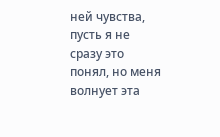ней чувства, пусть я не сразу это понял, но меня волнует эта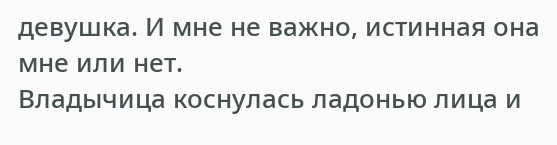девушка. И мне не важно, истинная она мне или нет.
Владычица коснулась ладонью лица и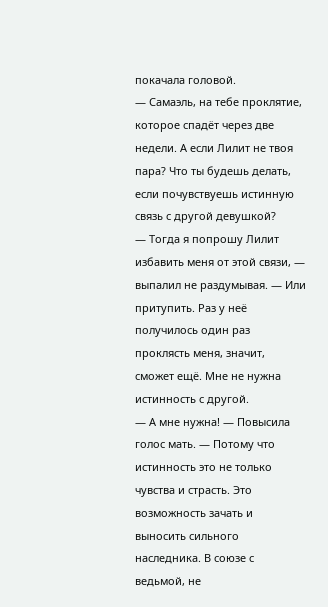покачала головой.
— Самаэль, на тебе проклятие, которое спадёт через две недели. А если Лилит не твоя пара? Что ты будешь делать, если почувствуешь истинную связь с другой девушкой?
— Тогда я попрошу Лилит избавить меня от этой связи, — выпалил не раздумывая. — Или притупить. Раз у неё получилось один раз проклясть меня, значит, сможет ещё. Мне не нужна истинность с другой.
— А мне нужна! — Повысила голос мать. — Потому что истинность это не только чувства и страсть. Это возможность зачать и выносить сильного наследника. В союзе с ведьмой, не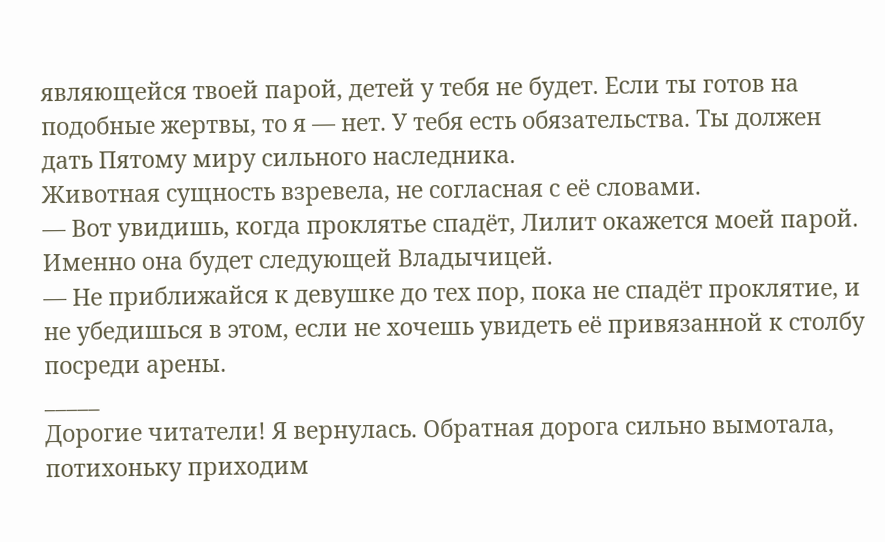являющейся твоей парой, детей у тебя не будет. Если ты готов на подобные жертвы, то я — нет. У тебя есть обязательства. Ты должен дать Пятому миру сильного наследника.
Животная сущность взревела, не согласная с её словами.
— Вот увидишь, когда проклятье спадёт, Лилит окажется моей парой. Именно она будет следующей Владычицей.
— Не приближайся к девушке до тех пор, пока не спадёт проклятие, и не убедишься в этом, если не хочешь увидеть её привязанной к столбу посреди арены.
_____
Дорогие читатели! Я вернулась. Обратная дорога сильно вымотала, потихоньку приходим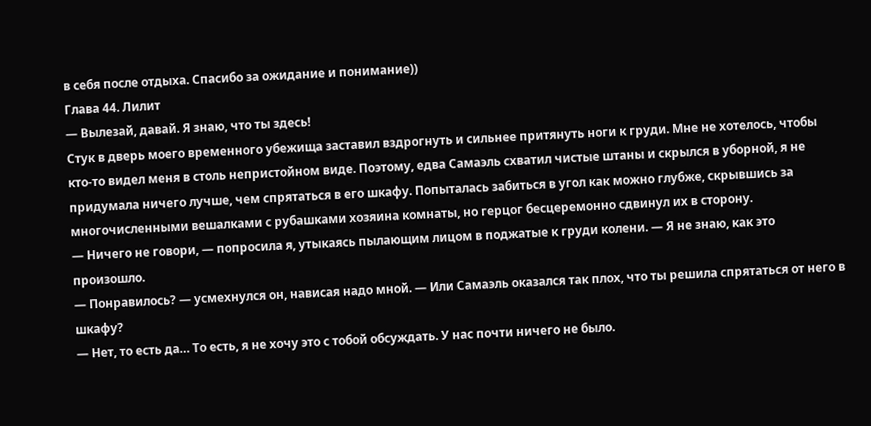в себя после отдыха. Спасибо за ожидание и понимание))
Глава 44. Лилит
— Вылезай, давай. Я знаю, что ты здесь!
Стук в дверь моего временного убежища заставил вздрогнуть и сильнее притянуть ноги к груди. Мне не хотелось, чтобы кто-то видел меня в столь непристойном виде. Поэтому, едва Самаэль схватил чистые штаны и скрылся в уборной, я не придумала ничего лучше, чем спрятаться в его шкафу. Попыталась забиться в угол как можно глубже, скрывшись за многочисленными вешалками с рубашками хозяина комнаты, но герцог бесцеремонно сдвинул их в сторону.
— Ничего не говори, — попросила я, утыкаясь пылающим лицом в поджатые к груди колени. — Я не знаю, как это произошло.
— Понравилось? — усмехнулся он, нависая надо мной. — Или Самаэль оказался так плох, что ты решила спрятаться от него в шкафу?
— Нет, то есть да… То есть, я не хочу это с тобой обсуждать. У нас почти ничего не было.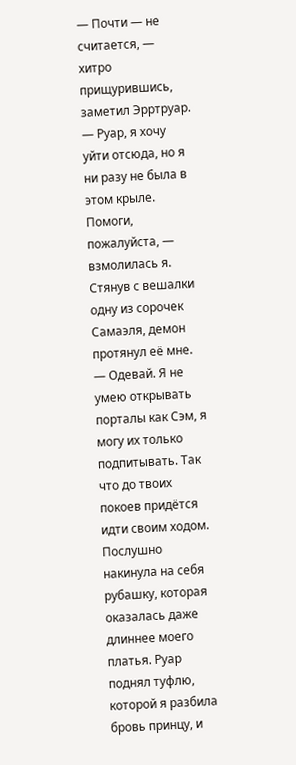— Почти — не считается, — хитро прищурившись, заметил Эрртруар.
— Руар, я хочу уйти отсюда, но я ни разу не была в этом крыле. Помоги, пожалуйста, — взмолилась я.
Стянув с вешалки одну из сорочек Самаэля, демон протянул её мне.
— Одевай. Я не умею открывать порталы как Сэм, я могу их только подпитывать. Так что до твоих покоев придётся идти своим ходом.
Послушно накинула на себя рубашку, которая оказалась даже длиннее моего платья. Руар поднял туфлю, которой я разбила бровь принцу, и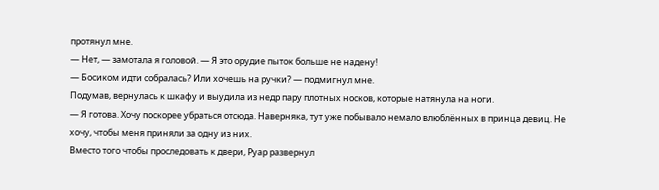протянул мне.
— Нет, — замотала я головой. — Я это орудие пыток больше не надену!
— Босиком идти собралась? Или хочешь на ручки? — подмигнул мне.
Подумав, вернулась к шкафу и выудила из недр пару плотных носков, которые натянула на ноги.
— Я готова. Хочу поскорее убраться отсюда. Наверняка, тут уже побывало немало влюблённых в принца девиц. Не хочу, чтобы меня приняли за одну из них.
Вместо того чтобы проследовать к двери, Руар развернул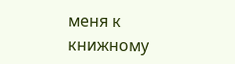меня к книжному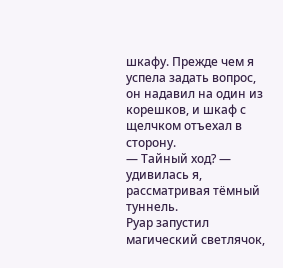шкафу. Прежде чем я успела задать вопрос, он надавил на один из корешков, и шкаф с щелчком отъехал в сторону.
— Тайный ход? — удивилась я, рассматривая тёмный туннель.
Руар запустил магический светлячок,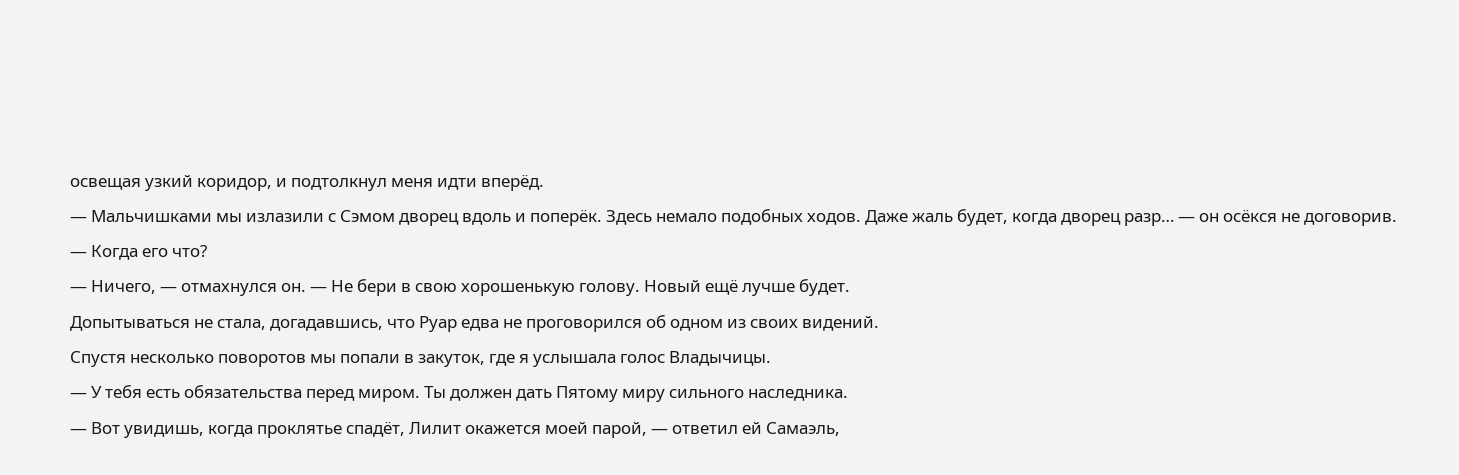освещая узкий коридор, и подтолкнул меня идти вперёд.
— Мальчишками мы излазили с Сэмом дворец вдоль и поперёк. Здесь немало подобных ходов. Даже жаль будет, когда дворец разр… — он осёкся не договорив.
— Когда его что?
— Ничего, — отмахнулся он. — Не бери в свою хорошенькую голову. Новый ещё лучше будет.
Допытываться не стала, догадавшись, что Руар едва не проговорился об одном из своих видений.
Спустя несколько поворотов мы попали в закуток, где я услышала голос Владычицы.
— У тебя есть обязательства перед миром. Ты должен дать Пятому миру сильного наследника.
— Вот увидишь, когда проклятье спадёт, Лилит окажется моей парой, — ответил ей Самаэль,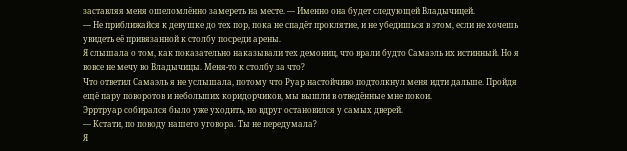заставляя меня ошеломлённо замереть на месте. — Именно она будет следующей Владычицей.
— Не приближайся к девушке до тех пор, пока не спадёт проклятие, и не убедишься в этом, если не хочешь увидеть её привязанной к столбу посреди арены.
Я слышала о том, как показательно наказывали тех демониц, что врали будто Самаэль их истинный. Но я вовсе не мечу во Владычицы. Меня-то к столбу за что?
Что ответил Самаэль я не услышала, потому что Руар настойчиво подтолкнул меня идти дальше. Пройдя ещё пару поворотов и небольших коридорчиков, мы вышли в отведённые мне покои.
Эрртруар собирался было уже уходить, но вдруг остановился у самых дверей.
— Кстати, по поводу нашего уговора. Ты не передумала?
Я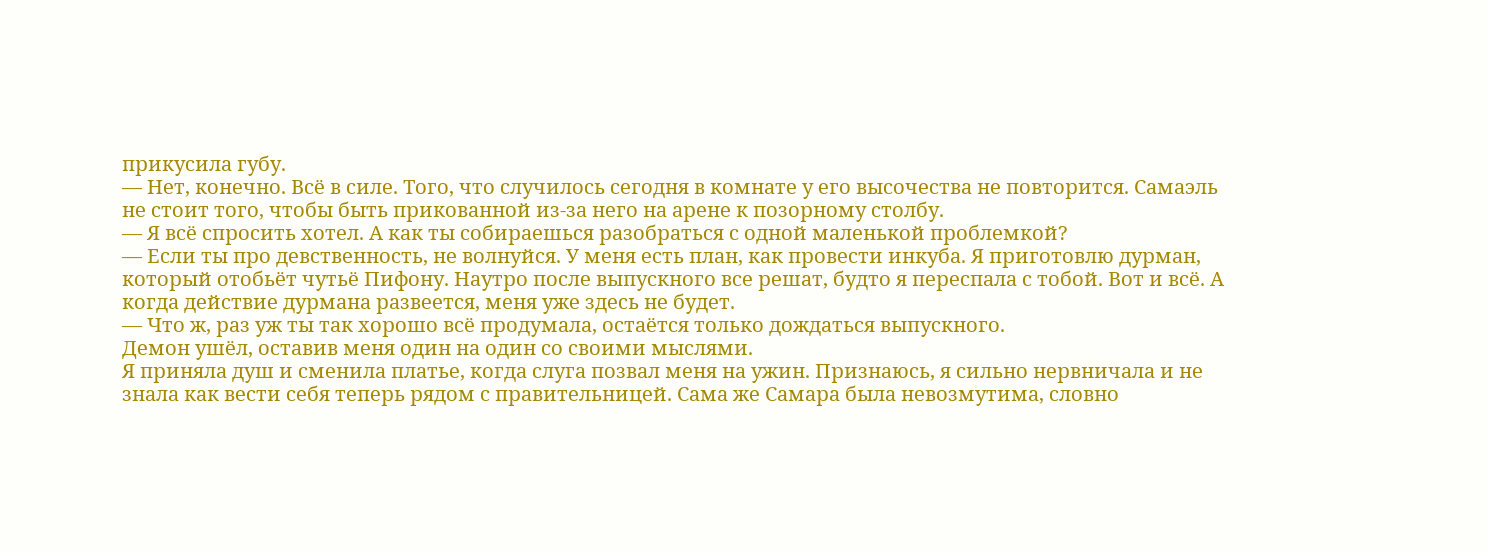прикусила губу.
— Нет, конечно. Всё в силе. Того, что случилось сегодня в комнате у его высочества не повторится. Самаэль не стоит того, чтобы быть прикованной из-за него на арене к позорному столбу.
— Я всё спросить хотел. А как ты собираешься разобраться с одной маленькой проблемкой?
— Если ты про девственность, не волнуйся. У меня есть план, как провести инкуба. Я приготовлю дурман, который отобьёт чутьё Пифону. Наутро после выпускного все решат, будто я переспала с тобой. Вот и всё. А когда действие дурмана развеется, меня уже здесь не будет.
— Что ж, раз уж ты так хорошо всё продумала, остаётся только дождаться выпускного.
Демон ушёл, оставив меня один на один со своими мыслями.
Я приняла душ и сменила платье, когда слуга позвал меня на ужин. Признаюсь, я сильно нервничала и не знала как вести себя теперь рядом с правительницей. Сама же Самара была невозмутима, словно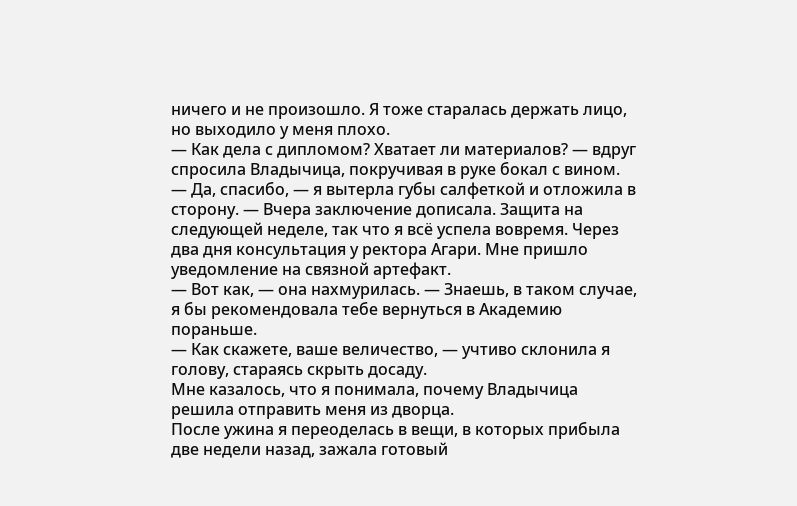ничего и не произошло. Я тоже старалась держать лицо, но выходило у меня плохо.
— Как дела с дипломом? Хватает ли материалов? — вдруг спросила Владычица, покручивая в руке бокал с вином.
— Да, спасибо, — я вытерла губы салфеткой и отложила в сторону. — Вчера заключение дописала. Защита на следующей неделе, так что я всё успела вовремя. Через два дня консультация у ректора Агари. Мне пришло уведомление на связной артефакт.
— Вот как, — она нахмурилась. — Знаешь, в таком случае, я бы рекомендовала тебе вернуться в Академию пораньше.
— Как скажете, ваше величество, — учтиво склонила я голову, стараясь скрыть досаду.
Мне казалось, что я понимала, почему Владычица решила отправить меня из дворца.
После ужина я переоделась в вещи, в которых прибыла две недели назад, зажала готовый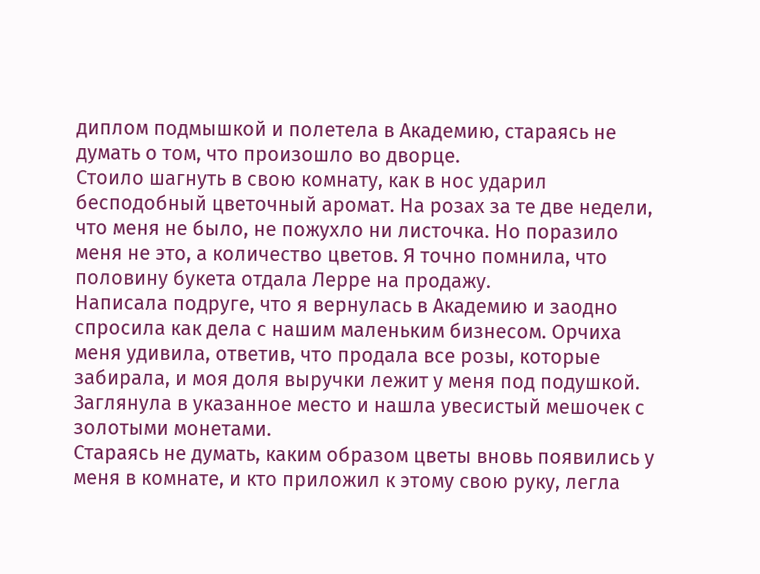диплом подмышкой и полетела в Академию, стараясь не думать о том, что произошло во дворце.
Стоило шагнуть в свою комнату, как в нос ударил бесподобный цветочный аромат. На розах за те две недели, что меня не было, не пожухло ни листочка. Но поразило меня не это, а количество цветов. Я точно помнила, что половину букета отдала Лерре на продажу.
Написала подруге, что я вернулась в Академию и заодно спросила как дела с нашим маленьким бизнесом. Орчиха меня удивила, ответив, что продала все розы, которые забирала, и моя доля выручки лежит у меня под подушкой.
Заглянула в указанное место и нашла увесистый мешочек с золотыми монетами.
Стараясь не думать, каким образом цветы вновь появились у меня в комнате, и кто приложил к этому свою руку, легла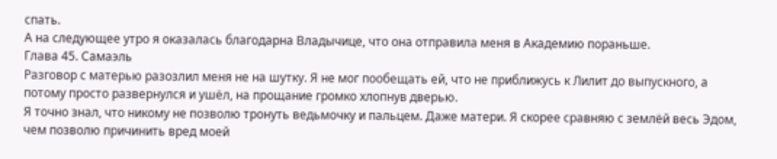спать.
А на следующее утро я оказалась благодарна Владычице, что она отправила меня в Академию пораньше.
Глава 45. Самаэль
Разговор с матерью разозлил меня не на шутку. Я не мог пообещать ей, что не приближусь к Лилит до выпускного, а потому просто развернулся и ушёл, на прощание громко хлопнув дверью.
Я точно знал, что никому не позволю тронуть ведьмочку и пальцем. Даже матери. Я скорее сравняю с землёй весь Эдом, чем позволю причинить вред моей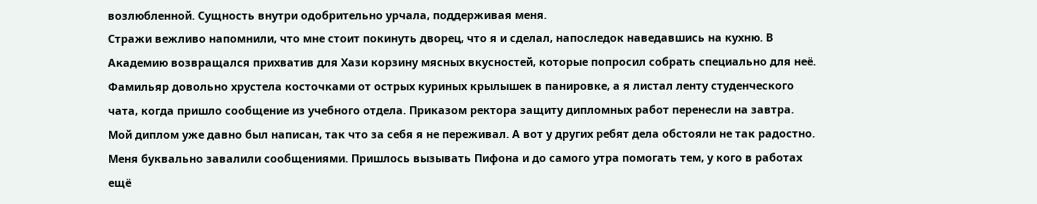возлюбленной. Сущность внутри одобрительно урчала, поддерживая меня.
Стражи вежливо напомнили, что мне стоит покинуть дворец, что я и сделал, напоследок наведавшись на кухню. В Академию возвращался прихватив для Хази корзину мясных вкусностей, которые попросил собрать специально для неё.
Фамильяр довольно хрустела косточками от острых куриных крылышек в панировке, а я листал ленту студенческого чата, когда пришло сообщение из учебного отдела. Приказом ректора защиту дипломных работ перенесли на завтра.
Мой диплом уже давно был написан, так что за себя я не переживал. А вот у других ребят дела обстояли не так радостно. Меня буквально завалили сообщениями. Пришлось вызывать Пифона и до самого утра помогать тем, у кого в работах ещё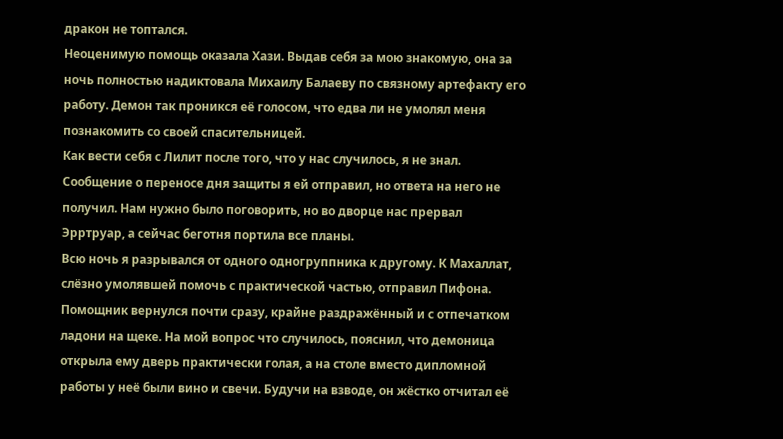дракон не топтался.
Неоценимую помощь оказала Хази. Выдав себя за мою знакомую, она за ночь полностью надиктовала Михаилу Балаеву по связному артефакту его работу. Демон так проникся её голосом, что едва ли не умолял меня познакомить со своей спасительницей.
Как вести себя с Лилит после того, что у нас случилось, я не знал. Сообщение о переносе дня защиты я ей отправил, но ответа на него не получил. Нам нужно было поговорить, но во дворце нас прервал Эрртруар, а сейчас беготня портила все планы.
Всю ночь я разрывался от одного одногруппника к другому. К Махаллат, слёзно умолявшей помочь с практической частью, отправил Пифона. Помощник вернулся почти сразу, крайне раздражённый и с отпечатком ладони на щеке. На мой вопрос что случилось, пояснил, что демоница открыла ему дверь практически голая, а на столе вместо дипломной работы у неё были вино и свечи. Будучи на взводе, он жёстко отчитал её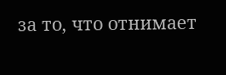за то, что отнимает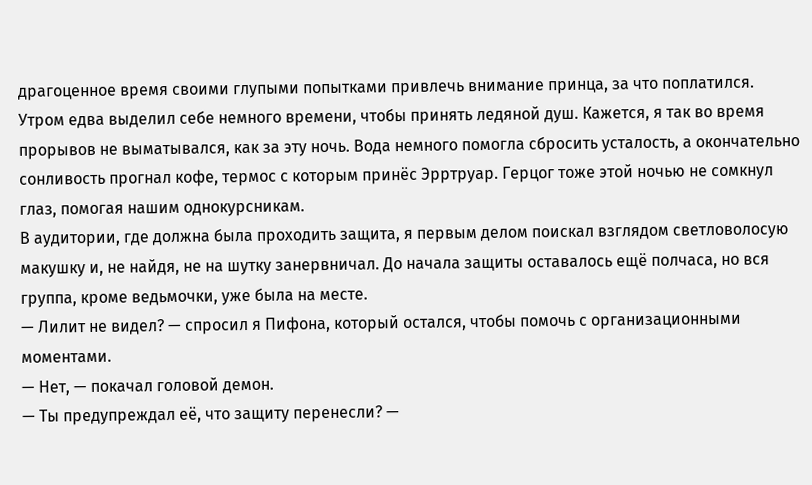драгоценное время своими глупыми попытками привлечь внимание принца, за что поплатился.
Утром едва выделил себе немного времени, чтобы принять ледяной душ. Кажется, я так во время прорывов не выматывался, как за эту ночь. Вода немного помогла сбросить усталость, а окончательно сонливость прогнал кофе, термос с которым принёс Эрртруар. Герцог тоже этой ночью не сомкнул глаз, помогая нашим однокурсникам.
В аудитории, где должна была проходить защита, я первым делом поискал взглядом светловолосую макушку и, не найдя, не на шутку занервничал. До начала защиты оставалось ещё полчаса, но вся группа, кроме ведьмочки, уже была на месте.
— Лилит не видел? — спросил я Пифона, который остался, чтобы помочь с организационными моментами.
— Нет, — покачал головой демон.
— Ты предупреждал её, что защиту перенесли? —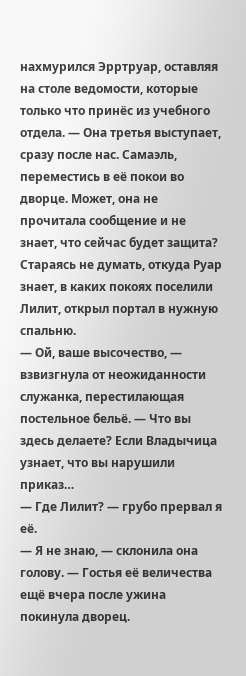нахмурился Эрртруар, оставляя на столе ведомости, которые только что принёс из учебного отдела. — Она третья выступает, сразу после нас. Самаэль, переместись в её покои во дворце. Может, она не прочитала сообщение и не знает, что сейчас будет защита?
Стараясь не думать, откуда Руар знает, в каких покоях поселили Лилит, открыл портал в нужную спальню.
— Ой, ваше высочество, — взвизгнула от неожиданности служанка, перестилающая постельное бельё. — Что вы здесь делаете? Если Владычица узнает, что вы нарушили приказ…
— Где Лилит? — грубо прервал я её.
— Я не знаю, — склонила она голову. — Гостья её величества ещё вчера после ужина покинула дворец.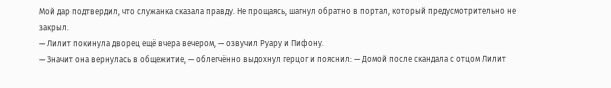Мой дар подтвердил, что служанка сказала правду. Не прощаясь, шагнул обратно в портал, который предусмотрительно не закрыл.
— Лилит покинула дворец ещё вчера вечером, — озвучил Руару и Пифону.
— Значит она вернулась в общежитие, — облегчённо выдохнул герцог и пояснил: — Домой после скандала с отцом Лилит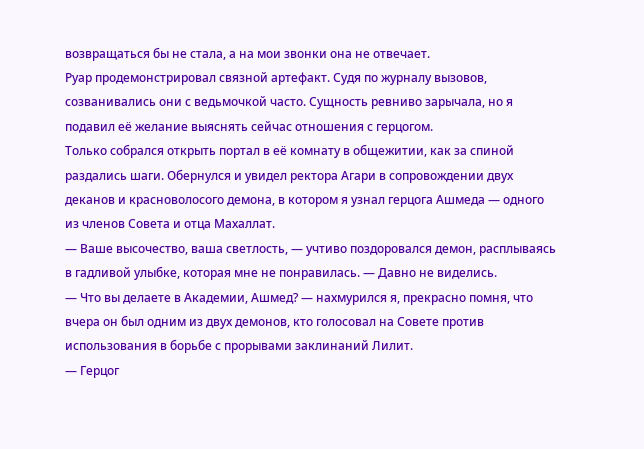возвращаться бы не стала, а на мои звонки она не отвечает.
Руар продемонстрировал связной артефакт. Судя по журналу вызовов, созванивались они с ведьмочкой часто. Сущность ревниво зарычала, но я подавил её желание выяснять сейчас отношения с герцогом.
Только собрался открыть портал в её комнату в общежитии, как за спиной раздались шаги. Обернулся и увидел ректора Агари в сопровождении двух деканов и красноволосого демона, в котором я узнал герцога Ашмеда — одного из членов Совета и отца Махаллат.
— Ваше высочество, ваша светлость, — учтиво поздоровался демон, расплываясь в гадливой улыбке, которая мне не понравилась. — Давно не виделись.
— Что вы делаете в Академии, Ашмед? — нахмурился я, прекрасно помня, что вчера он был одним из двух демонов, кто голосовал на Совете против использования в борьбе с прорывами заклинаний Лилит.
— Герцог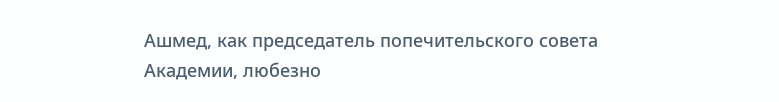Ашмед, как председатель попечительского совета Академии, любезно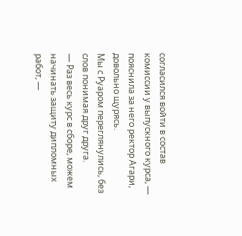согласился войти в состав комиссии у выпускного курса, — пояснила за него ректор Агари, довольно щурясь.
Мы с Руаром переглянулись, без слов понимая друг друга.
— Раз весь курс в сборе, можем начинать защиту дипломных работ, —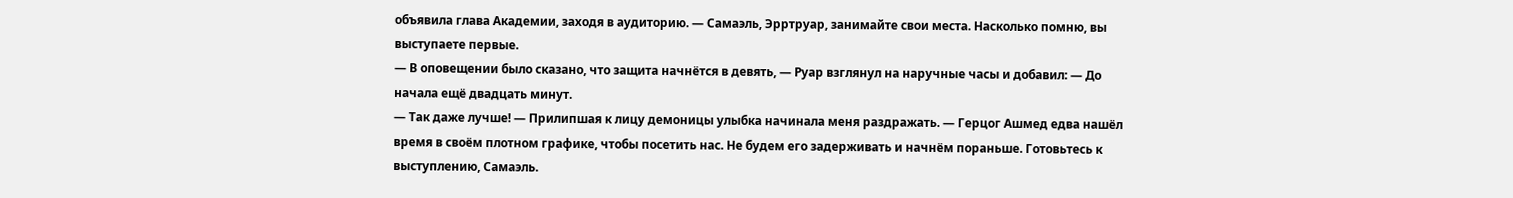объявила глава Академии, заходя в аудиторию. — Самаэль, Эрртруар, занимайте свои места. Насколько помню, вы выступаете первые.
— В оповещении было сказано, что защита начнётся в девять, — Руар взглянул на наручные часы и добавил: — До начала ещё двадцать минут.
— Так даже лучше! — Прилипшая к лицу демоницы улыбка начинала меня раздражать. — Герцог Ашмед едва нашёл время в своём плотном графике, чтобы посетить нас. Не будем его задерживать и начнём пораньше. Готовьтесь к выступлению, Самаэль.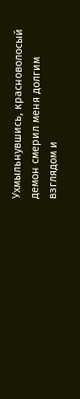Ухмыльнувшись, красноволосый демон смерил меня долгим взглядом и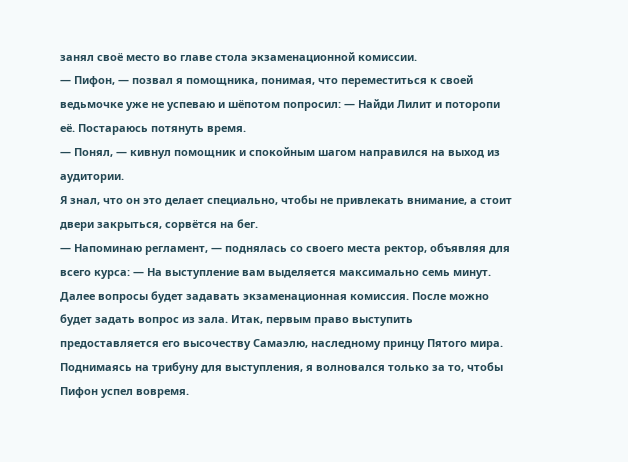занял своё место во главе стола экзаменационной комиссии.
— Пифон, — позвал я помощника, понимая, что переместиться к своей ведьмочке уже не успеваю и шёпотом попросил: — Найди Лилит и поторопи её. Постараюсь потянуть время.
— Понял, — кивнул помощник и спокойным шагом направился на выход из аудитории.
Я знал, что он это делает специально, чтобы не привлекать внимание, а стоит двери закрыться, сорвётся на бег.
— Напоминаю регламент, — поднялась со своего места ректор, объявляя для всего курса: — На выступление вам выделяется максимально семь минут. Далее вопросы будет задавать экзаменационная комиссия. После можно будет задать вопрос из зала. Итак, первым право выступить предоставляется его высочеству Самаэлю, наследному принцу Пятого мира.
Поднимаясь на трибуну для выступления, я волновался только за то, чтобы Пифон успел вовремя.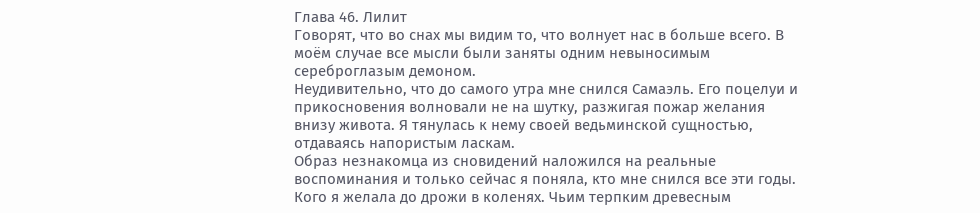Глава 46. Лилит
Говорят, что во снах мы видим то, что волнует нас в больше всего. В моём случае все мысли были заняты одним невыносимым сереброглазым демоном.
Неудивительно, что до самого утра мне снился Самаэль. Его поцелуи и прикосновения волновали не на шутку, разжигая пожар желания внизу живота. Я тянулась к нему своей ведьминской сущностью, отдаваясь напористым ласкам.
Образ незнакомца из сновидений наложился на реальные воспоминания и только сейчас я поняла, кто мне снился все эти годы. Кого я желала до дрожи в коленях. Чьим терпким древесным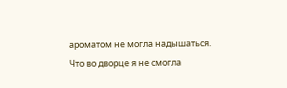ароматом не могла надышаться.
Что во дворце я не смогла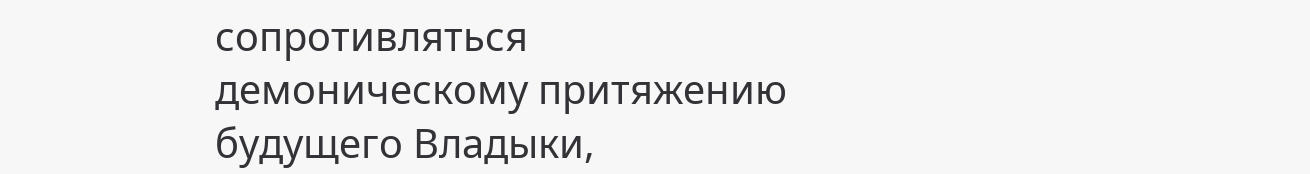сопротивляться демоническому притяжению будущего Владыки,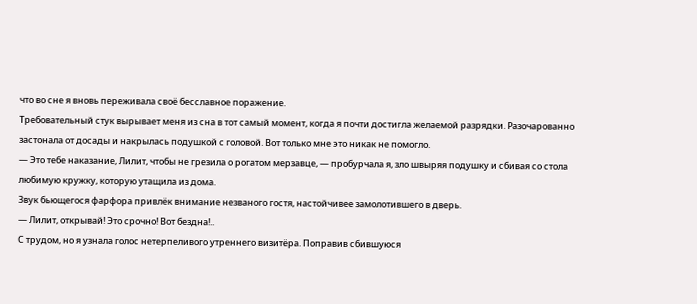что во сне я вновь переживала своё бесславное поражение.
Требовательный стук вырывает меня из сна в тот самый момент, когда я почти достигла желаемой разрядки. Разочарованно застонала от досады и накрылась подушкой с головой. Вот только мне это никак не помогло.
— Это тебе наказание, Лилит, чтобы не грезила о рогатом мерзавце, — пробурчала я, зло швыряя подушку и сбивая со стола любимую кружку, которую утащила из дома.
Звук бьющегося фарфора привлёк внимание незваного гостя, настойчивее замолотившего в дверь.
— Лилит, открывай! Это срочно! Вот бездна!..
С трудом, но я узнала голос нетерпеливого утреннего визитёра. Поправив сбившуюся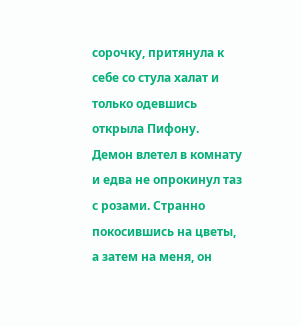сорочку, притянула к себе со стула халат и только одевшись открыла Пифону.
Демон влетел в комнату и едва не опрокинул таз с розами. Странно покосившись на цветы, а затем на меня, он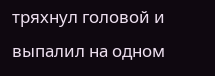тряхнул головой и выпалил на одном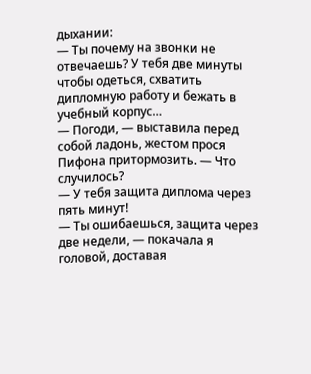дыхании:
— Ты почему на звонки не отвечаешь? У тебя две минуты чтобы одеться, схватить дипломную работу и бежать в учебный корпус…
— Погоди, — выставила перед собой ладонь, жестом прося Пифона притормозить. — Что случилось?
— У тебя защита диплома через пять минут!
— Ты ошибаешься, защита через две недели, — покачала я головой, доставая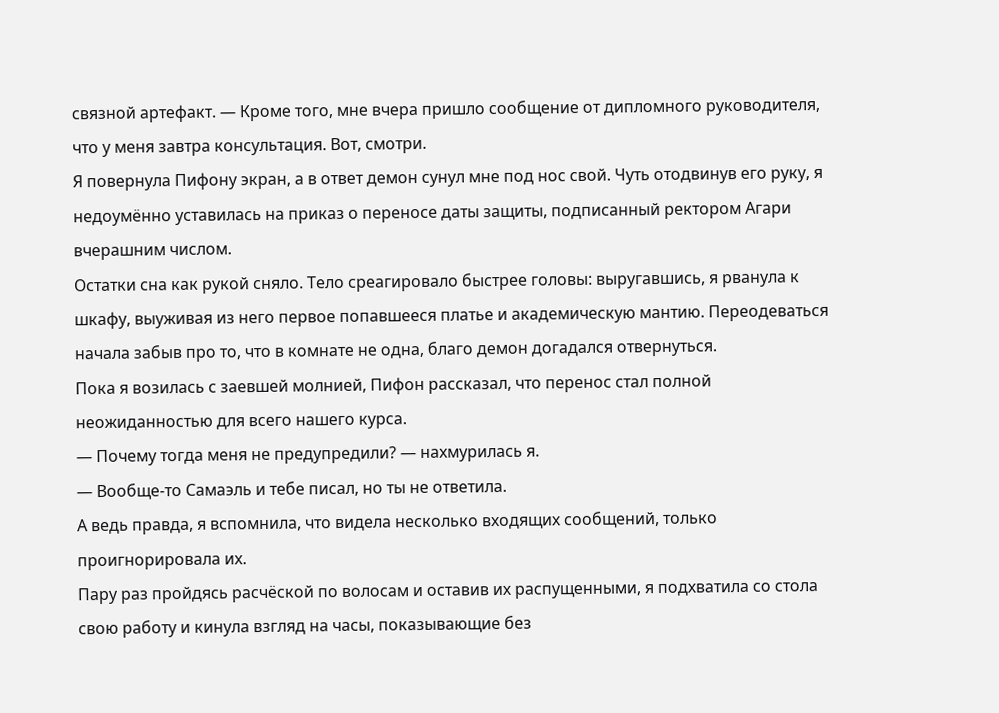связной артефакт. — Кроме того, мне вчера пришло сообщение от дипломного руководителя, что у меня завтра консультация. Вот, смотри.
Я повернула Пифону экран, а в ответ демон сунул мне под нос свой. Чуть отодвинув его руку, я недоумённо уставилась на приказ о переносе даты защиты, подписанный ректором Агари вчерашним числом.
Остатки сна как рукой сняло. Тело среагировало быстрее головы: выругавшись, я рванула к шкафу, выуживая из него первое попавшееся платье и академическую мантию. Переодеваться начала забыв про то, что в комнате не одна, благо демон догадался отвернуться.
Пока я возилась с заевшей молнией, Пифон рассказал, что перенос стал полной неожиданностью для всего нашего курса.
— Почему тогда меня не предупредили? — нахмурилась я.
— Вообще-то Самаэль и тебе писал, но ты не ответила.
А ведь правда, я вспомнила, что видела несколько входящих сообщений, только проигнорировала их.
Пару раз пройдясь расчёской по волосам и оставив их распущенными, я подхватила со стола свою работу и кинула взгляд на часы, показывающие без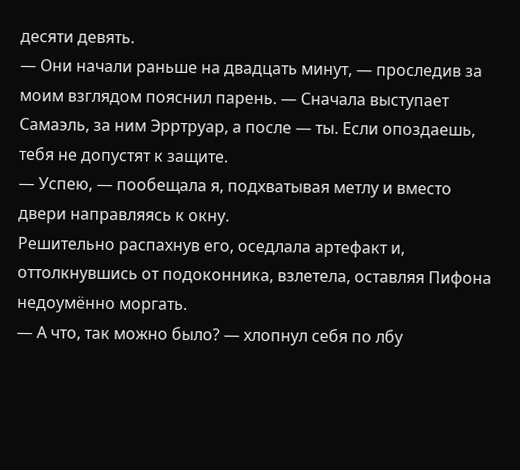десяти девять.
— Они начали раньше на двадцать минут, — проследив за моим взглядом пояснил парень. — Сначала выступает Самаэль, за ним Эрртруар, а после — ты. Если опоздаешь, тебя не допустят к защите.
— Успею, — пообещала я, подхватывая метлу и вместо двери направляясь к окну.
Решительно распахнув его, оседлала артефакт и, оттолкнувшись от подоконника, взлетела, оставляя Пифона недоумённо моргать.
— А что, так можно было? — хлопнул себя по лбу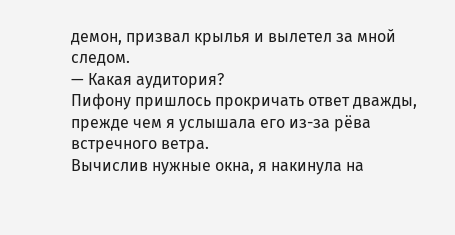демон, призвал крылья и вылетел за мной следом.
— Какая аудитория?
Пифону пришлось прокричать ответ дважды, прежде чем я услышала его из-за рёва встречного ветра.
Вычислив нужные окна, я накинула на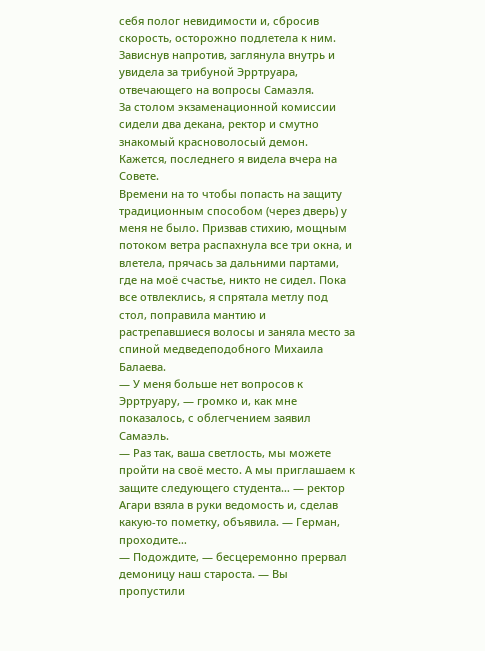себя полог невидимости и, сбросив скорость, осторожно подлетела к ним. Зависнув напротив, заглянула внутрь и увидела за трибуной Эрртруара, отвечающего на вопросы Самаэля.
За столом экзаменационной комиссии сидели два декана, ректор и смутно знакомый красноволосый демон. Кажется, последнего я видела вчера на Совете.
Времени на то чтобы попасть на защиту традиционным способом (через дверь) у меня не было. Призвав стихию, мощным потоком ветра распахнула все три окна, и влетела, прячась за дальними партами, где на моё счастье, никто не сидел. Пока все отвлеклись, я спрятала метлу под стол, поправила мантию и растрепавшиеся волосы и заняла место за спиной медведеподобного Михаила Балаева.
— У меня больше нет вопросов к Эрртруару, — громко и, как мне показалось, с облегчением заявил Самаэль.
— Раз так, ваша светлость, мы можете пройти на своё место. А мы приглашаем к защите следующего студента… — ректор Агари взяла в руки ведомость и, сделав какую-то пометку, объявила. — Герман, проходите…
— Подождите, — бесцеремонно прервал демоницу наш староста. — Вы пропустили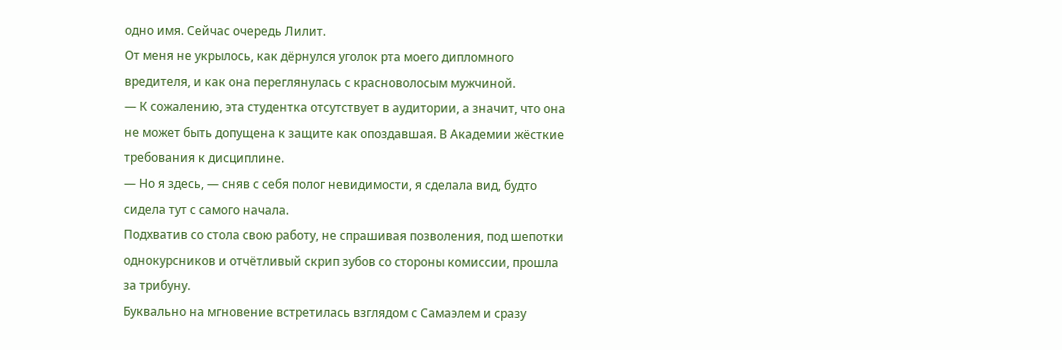одно имя. Сейчас очередь Лилит.
От меня не укрылось, как дёрнулся уголок рта моего дипломного вредителя, и как она переглянулась с красноволосым мужчиной.
— К сожалению, эта студентка отсутствует в аудитории, а значит, что она не может быть допущена к защите как опоздавшая. В Академии жёсткие требования к дисциплине.
— Но я здесь, — сняв с себя полог невидимости, я сделала вид, будто сидела тут с самого начала.
Подхватив со стола свою работу, не спрашивая позволения, под шепотки однокурсников и отчётливый скрип зубов со стороны комиссии, прошла за трибуну.
Буквально на мгновение встретилась взглядом с Самаэлем и сразу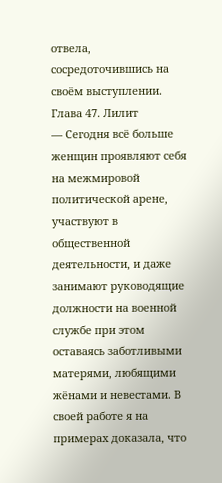отвела, сосредоточившись на своём выступлении.
Глава 47. Лилит
— Сегодня всё больше женщин проявляют себя на межмировой политической арене, участвуют в общественной деятельности, и даже занимают руководящие должности на военной службе при этом оставаясь заботливыми матерями, любящими жёнами и невестами. В своей работе я на примерах доказала, что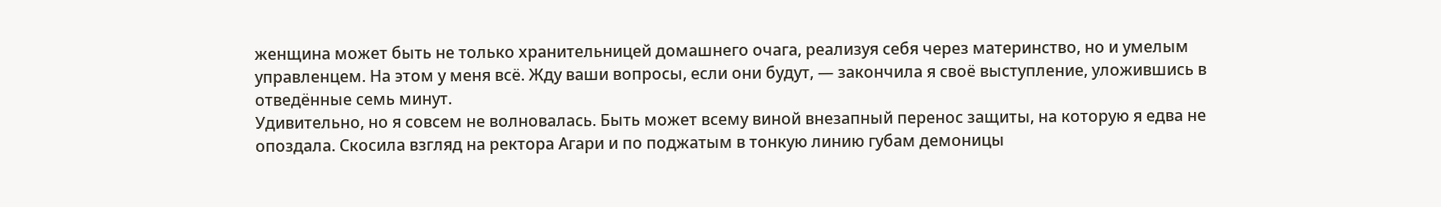женщина может быть не только хранительницей домашнего очага, реализуя себя через материнство, но и умелым управленцем. На этом у меня всё. Жду ваши вопросы, если они будут, — закончила я своё выступление, уложившись в отведённые семь минут.
Удивительно, но я совсем не волновалась. Быть может всему виной внезапный перенос защиты, на которую я едва не опоздала. Скосила взгляд на ректора Агари и по поджатым в тонкую линию губам демоницы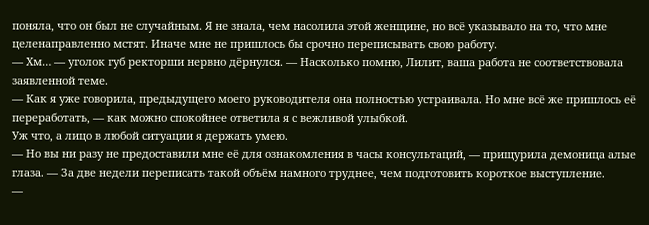поняла, что он был не случайным. Я не знала, чем насолила этой женщине, но всё указывало на то, что мне целенаправленно мстят. Иначе мне не пришлось бы срочно переписывать свою работу.
— Хм… — уголок губ ректорши нервно дёрнулся. — Насколько помню, Лилит, ваша работа не соответствовала заявленной теме.
— Как я уже говорила, предыдущего моего руководителя она полностью устраивала. Но мне всё же пришлось её переработать, — как можно спокойнее ответила я с вежливой улыбкой.
Уж что, а лицо в любой ситуации я держать умею.
— Но вы ни разу не предоставили мне её для ознакомления в часы консультаций, — прищурила демоница алые глаза. — За две недели переписать такой объём намного труднее, чем подготовить короткое выступление.
—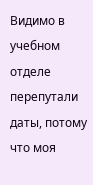Видимо в учебном отделе перепутали даты, потому что моя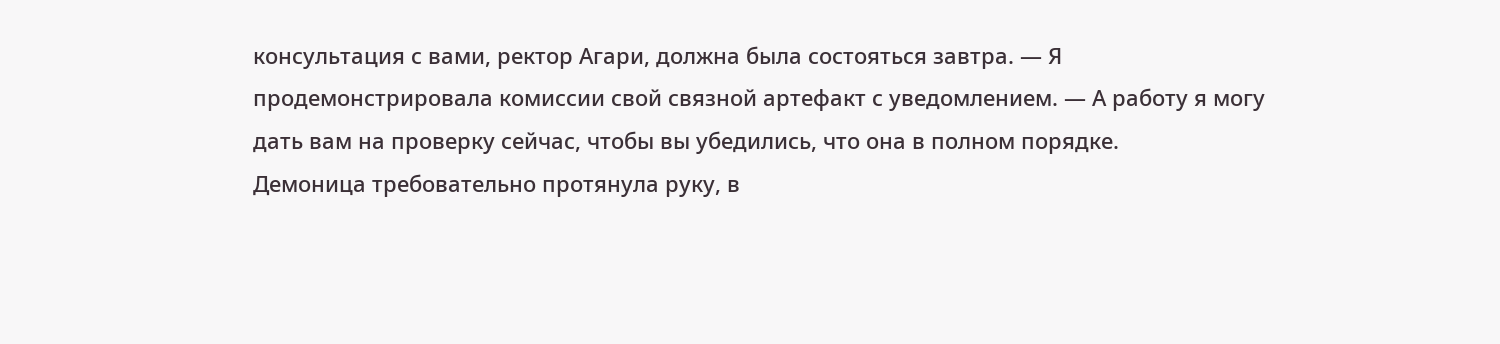консультация с вами, ректор Агари, должна была состояться завтра. — Я продемонстрировала комиссии свой связной артефакт с уведомлением. — А работу я могу дать вам на проверку сейчас, чтобы вы убедились, что она в полном порядке.
Демоница требовательно протянула руку, в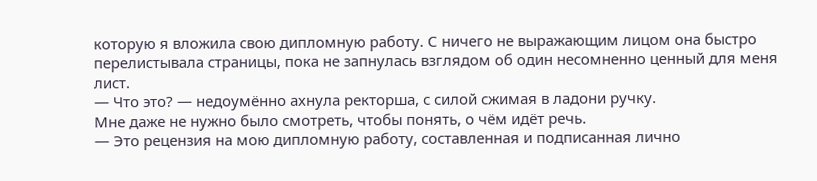которую я вложила свою дипломную работу. С ничего не выражающим лицом она быстро перелистывала страницы, пока не запнулась взглядом об один несомненно ценный для меня лист.
— Что это? — недоумённо ахнула ректорша, с силой сжимая в ладони ручку.
Мне даже не нужно было смотреть, чтобы понять, о чём идёт речь.
— Это рецензия на мою дипломную работу, составленная и подписанная лично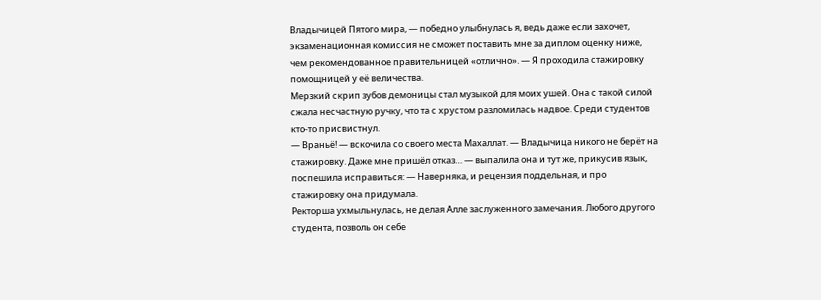Владычицей Пятого мира, — победно улыбнулась я, ведь даже если захочет, экзаменационная комиссия не сможет поставить мне за диплом оценку ниже, чем рекомендованное правительницей «отлично». — Я проходила стажировку помощницей у её величества.
Мерзкий скрип зубов демоницы стал музыкой для моих ушей. Она с такой силой сжала несчастную ручку, что та с хрустом разломилась надвое. Среди студентов кто-то присвистнул.
— Враньё! — вскочила со своего места Махаллат. — Владычица никого не берёт на стажировку. Даже мне пришёл отказ… — выпалила она и тут же, прикусив язык, поспешила исправиться: — Наверняка, и рецензия поддельная, и про стажировку она придумала.
Ректорша ухмыльнулась, не делая Алле заслуженного замечания. Любого другого студента, позволь он себе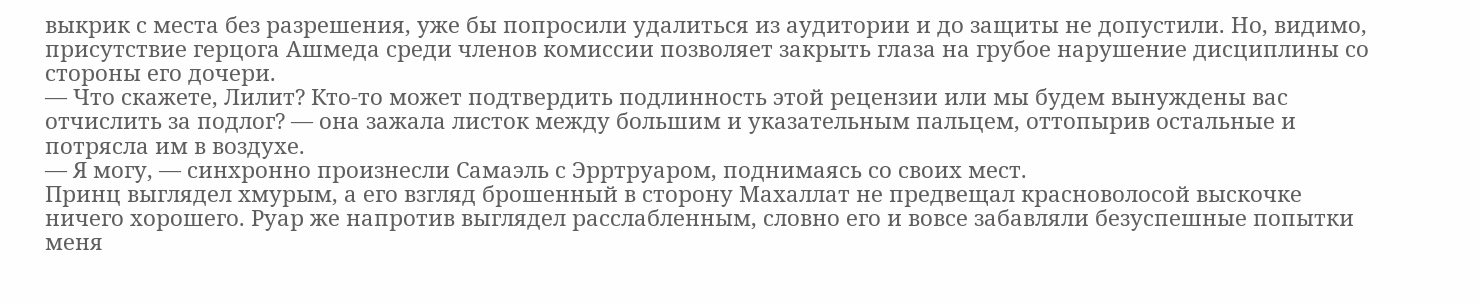выкрик с места без разрешения, уже бы попросили удалиться из аудитории и до защиты не допустили. Но, видимо, присутствие герцога Ашмеда среди членов комиссии позволяет закрыть глаза на грубое нарушение дисциплины со стороны его дочери.
— Что скажете, Лилит? Кто-то может подтвердить подлинность этой рецензии или мы будем вынуждены вас отчислить за подлог? — она зажала листок между большим и указательным пальцем, оттопырив остальные и потрясла им в воздухе.
— Я могу, — синхронно произнесли Самаэль с Эрртруаром, поднимаясь со своих мест.
Принц выглядел хмурым, а его взгляд брошенный в сторону Махаллат не предвещал красноволосой выскочке ничего хорошего. Руар же напротив выглядел расслабленным, словно его и вовсе забавляли безуспешные попытки меня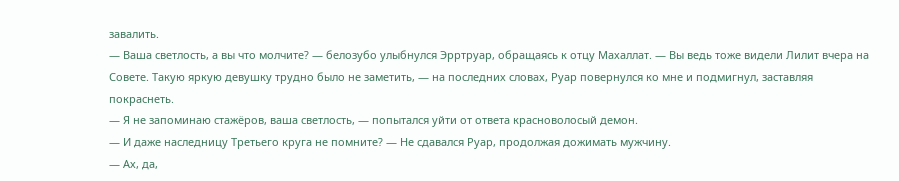завалить.
— Ваша светлость, а вы что молчите? — белозубо улыбнулся Эрртруар, обращаясь к отцу Махаллат. — Вы ведь тоже видели Лилит вчера на Совете. Такую яркую девушку трудно было не заметить, — на последних словах, Руар повернулся ко мне и подмигнул, заставляя покраснеть.
— Я не запоминаю стажёров, ваша светлость, — попытался уйти от ответа красноволосый демон.
— И даже наследницу Третьего круга не помните? — Не сдавался Руар, продолжая дожимать мужчину.
— Ах, да,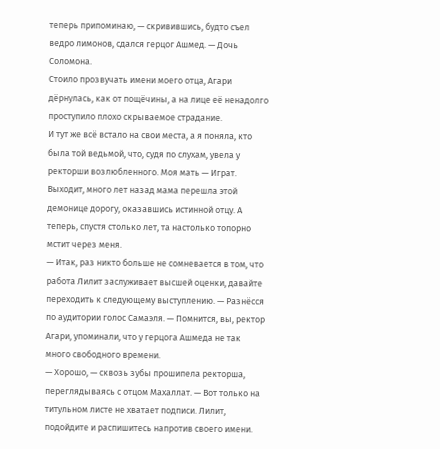теперь припоминаю, — скривившись, будто съел ведро лимонов, сдался герцог Ашмед. — Дочь Соломона.
Стоило прозвучать имени моего отца, Агари дёрнулась, как от пощёчины, а на лице её ненадолго проступило плохо скрываемое страдание.
И тут же всё встало на свои места, а я поняла, кто была той ведьмой, что, судя по слухам, увела у ректорши возлюбленного. Моя мать — Играт. Выходит, много лет назад мама перешла этой демонице дорогу, оказавшись истинной отцу. А теперь, спустя столько лет, та настолько топорно мстит через меня.
— Итак, раз никто больше не сомневается в том, что работа Лилит заслуживает высшей оценки, давайте переходить к следующему выступлению. — Разнёсся по аудитории голос Самаэля. — Помнится, вы, ректор Агари, упоминали, что у герцога Ашмеда не так много свободного времени.
— Хорошо, — сквозь зубы прошипела ректорша, переглядываясь с отцом Махаллат. — Вот только на титульном листе не хватает подписи. Лилит, подойдите и распишитесь напротив своего имени.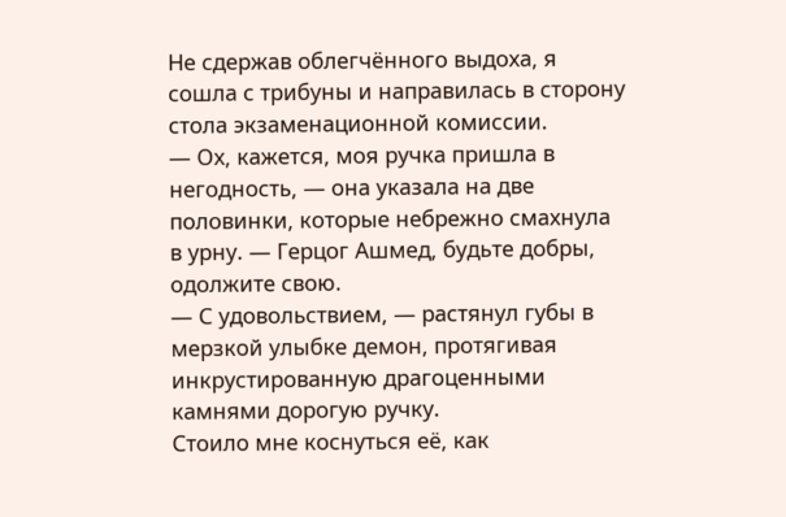Не сдержав облегчённого выдоха, я сошла с трибуны и направилась в сторону стола экзаменационной комиссии.
— Ох, кажется, моя ручка пришла в негодность, — она указала на две половинки, которые небрежно смахнула в урну. — Герцог Ашмед, будьте добры, одолжите свою.
— С удовольствием, — растянул губы в мерзкой улыбке демон, протягивая инкрустированную драгоценными камнями дорогую ручку.
Стоило мне коснуться её, как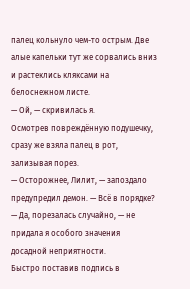палец кольнуло чем-то острым. Две алые капельки тут же сорвались вниз и растеклись кляксами на белоснежном листе.
— Ой, — скривилась я.
Осмотрев повреждённую подушечку, сразу же взяла палец в рот, зализывая порез.
— Осторожнее, Лилит, — запоздало предупредил демон. — Всё в порядке?
— Да, порезалась случайно, — не придала я особого значения досадной неприятности.
Быстро поставив подпись в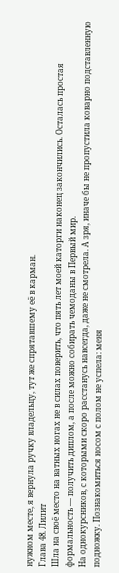нужном месте, я вернула ручку владельцу, тут же спрятавшему её в карман.
Глава 48. Лилит
Шла на своё место на ватных ногах не в силах поверить, что пять лет моей каторги наконец закончились. Осталась простая формальность — получить диплом, а после можно собирать чемоданы в Первый мир.
На однокурсников, с которыми скоро расстанусь навсегда, даже не смотрела. А зря, иначе бы не пропустила коварно подставленную подножку. Познакомиться носом с полом не успела: меня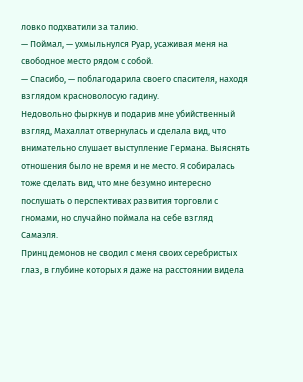ловко подхватили за талию.
— Поймал, — ухмыльнулся Руар, усаживая меня на свободное место рядом с собой.
— Спасибо, — поблагодарила своего спасителя, находя взглядом красноволосую гадину.
Недовольно фыркнув и подарив мне убийственный взгляд, Махаллат отвернулась и сделала вид, что внимательно слушает выступление Германа. Выяснять отношения было не время и не место. Я собиралась тоже сделать вид, что мне безумно интересно послушать о перспективах развития торговли с гномами, но случайно поймала на себе взгляд Самаэля.
Принц демонов не сводил с меня своих серебристых глаз, в глубине которых я даже на расстоянии видела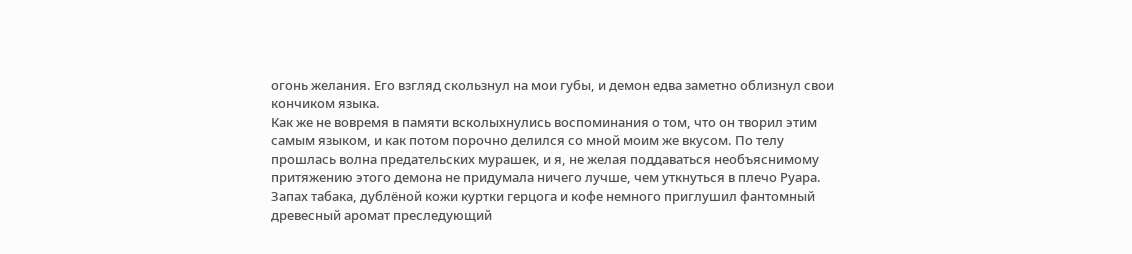огонь желания. Его взгляд скользнул на мои губы, и демон едва заметно облизнул свои кончиком языка.
Как же не вовремя в памяти всколыхнулись воспоминания о том, что он творил этим самым языком, и как потом порочно делился со мной моим же вкусом. По телу прошлась волна предательских мурашек, и я, не желая поддаваться необъяснимому притяжению этого демона не придумала ничего лучше, чем уткнуться в плечо Руара. Запах табака, дублёной кожи куртки герцога и кофе немного приглушил фантомный древесный аромат преследующий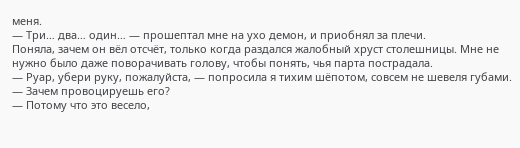меня.
— Три… два… один… — прошептал мне на ухо демон, и приобнял за плечи.
Поняла, зачем он вёл отсчёт, только когда раздался жалобный хруст столешницы. Мне не нужно было даже поворачивать голову, чтобы понять, чья парта пострадала.
— Руар, убери руку, пожалуйста, — попросила я тихим шёпотом, совсем не шевеля губами. — Зачем провоцируешь его?
— Потому что это весело,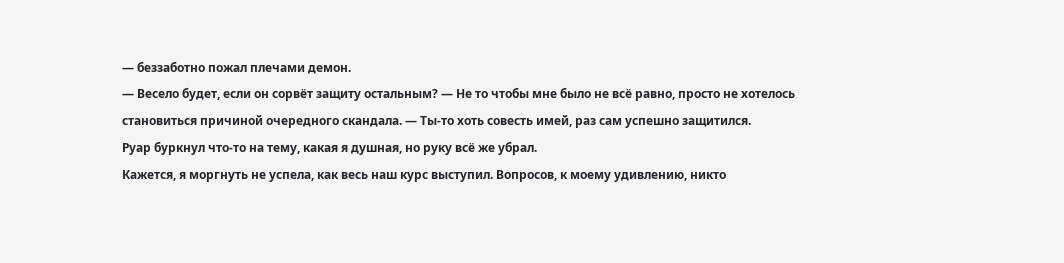— беззаботно пожал плечами демон.
— Весело будет, если он сорвёт защиту остальным? — Не то чтобы мне было не всё равно, просто не хотелось становиться причиной очередного скандала. — Ты-то хоть совесть имей, раз сам успешно защитился.
Руар буркнул что-то на тему, какая я душная, но руку всё же убрал.
Кажется, я моргнуть не успела, как весь наш курс выступил. Вопросов, к моему удивлению, никто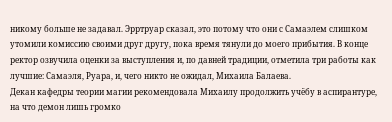никому больше не задавал. Эрртруар сказал, это потому что они с Самаэлем слишком утомили комиссию своими друг другу, пока время тянули до моего прибытия. В конце ректор озвучила оценки за выступления и, по давней традиции, отметила три работы как лучшие: Самаэля, Руара, и, чего никто не ожидал, Михаила Балаева.
Декан кафедры теории магии рекомендовала Михаилу продолжить учёбу в аспирантуре, на что демон лишь громко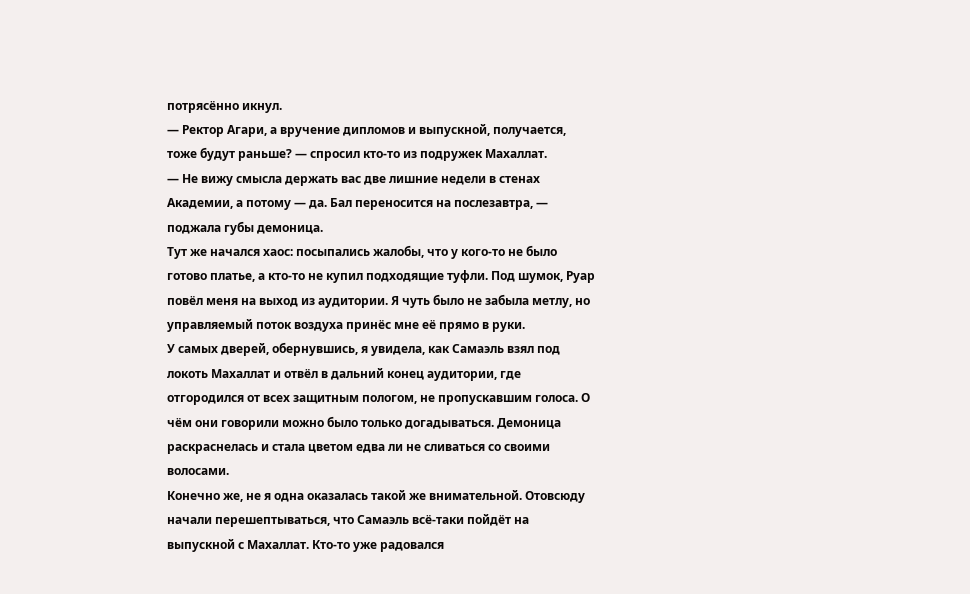потрясённо икнул.
— Ректор Агари, а вручение дипломов и выпускной, получается, тоже будут раньше? — спросил кто-то из подружек Махаллат.
— Не вижу смысла держать вас две лишние недели в стенах Академии, а потому — да. Бал переносится на послезавтра, — поджала губы демоница.
Тут же начался хаос: посыпались жалобы, что у кого-то не было готово платье, а кто-то не купил подходящие туфли. Под шумок, Руар повёл меня на выход из аудитории. Я чуть было не забыла метлу, но управляемый поток воздуха принёс мне её прямо в руки.
У самых дверей, обернувшись, я увидела, как Самаэль взял под локоть Махаллат и отвёл в дальний конец аудитории, где отгородился от всех защитным пологом, не пропускавшим голоса. О чём они говорили можно было только догадываться. Демоница раскраснелась и стала цветом едва ли не сливаться со своими волосами.
Конечно же, не я одна оказалась такой же внимательной. Отовсюду начали перешептываться, что Самаэль всё-таки пойдёт на выпускной с Махаллат. Кто-то уже радовался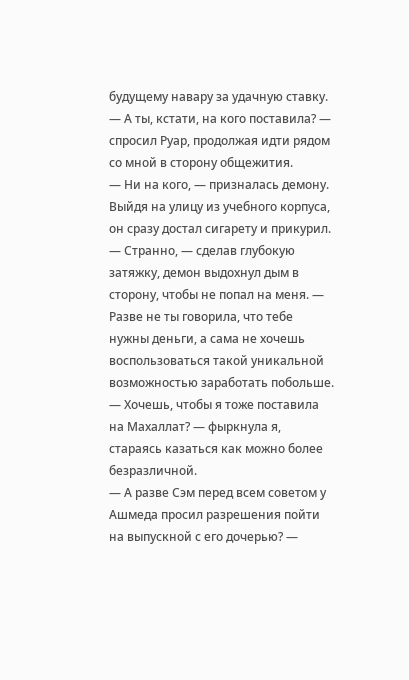будущему навару за удачную ставку.
— А ты, кстати, на кого поставила? — спросил Руар, продолжая идти рядом со мной в сторону общежития.
— Ни на кого, — призналась демону.
Выйдя на улицу из учебного корпуса, он сразу достал сигарету и прикурил.
— Странно, — сделав глубокую затяжку, демон выдохнул дым в сторону, чтобы не попал на меня. — Разве не ты говорила, что тебе нужны деньги, а сама не хочешь воспользоваться такой уникальной возможностью заработать побольше.
— Хочешь, чтобы я тоже поставила на Махаллат? — фыркнула я, стараясь казаться как можно более безразличной.
— А разве Сэм перед всем советом у Ашмеда просил разрешения пойти на выпускной с его дочерью? —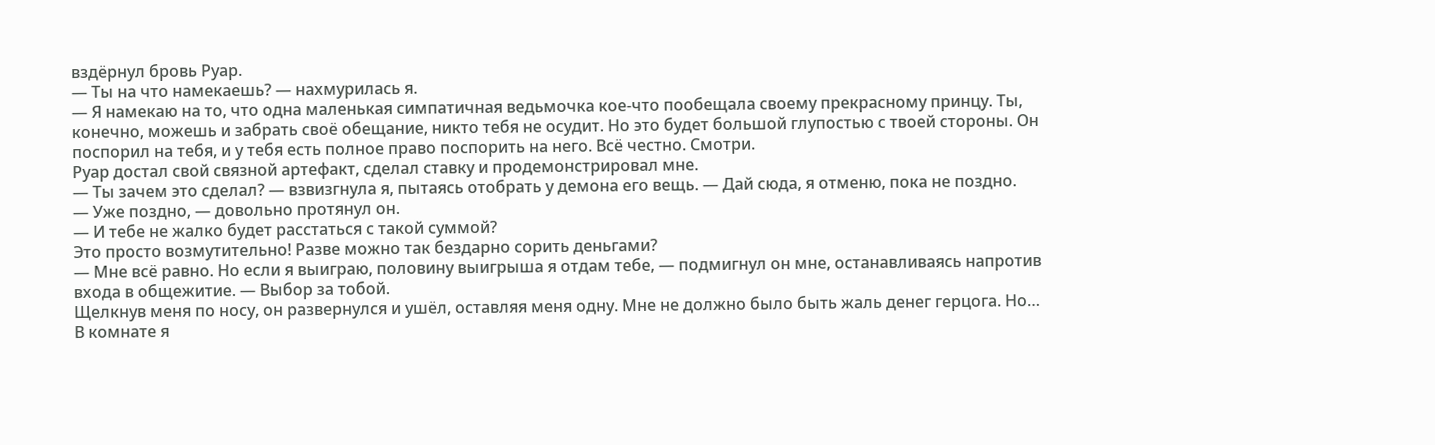вздёрнул бровь Руар.
— Ты на что намекаешь? — нахмурилась я.
— Я намекаю на то, что одна маленькая симпатичная ведьмочка кое-что пообещала своему прекрасному принцу. Ты, конечно, можешь и забрать своё обещание, никто тебя не осудит. Но это будет большой глупостью с твоей стороны. Он поспорил на тебя, и у тебя есть полное право поспорить на него. Всё честно. Смотри.
Руар достал свой связной артефакт, сделал ставку и продемонстрировал мне.
— Ты зачем это сделал? — взвизгнула я, пытаясь отобрать у демона его вещь. — Дай сюда, я отменю, пока не поздно.
— Уже поздно, — довольно протянул он.
— И тебе не жалко будет расстаться с такой суммой?
Это просто возмутительно! Разве можно так бездарно сорить деньгами?
— Мне всё равно. Но если я выиграю, половину выигрыша я отдам тебе, — подмигнул он мне, останавливаясь напротив входа в общежитие. — Выбор за тобой.
Щелкнув меня по носу, он развернулся и ушёл, оставляя меня одну. Мне не должно было быть жаль денег герцога. Но…
В комнате я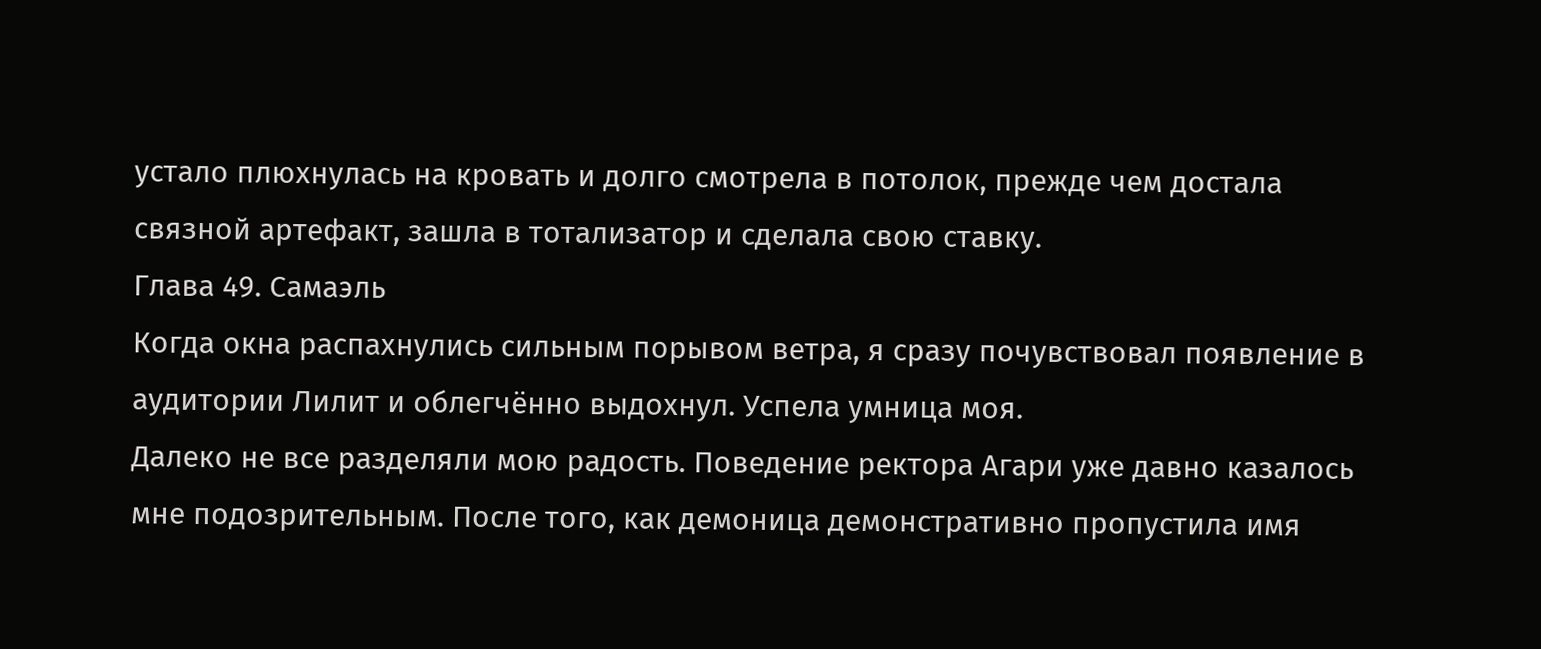устало плюхнулась на кровать и долго смотрела в потолок, прежде чем достала связной артефакт, зашла в тотализатор и сделала свою ставку.
Глава 49. Самаэль
Когда окна распахнулись сильным порывом ветра, я сразу почувствовал появление в аудитории Лилит и облегчённо выдохнул. Успела умница моя.
Далеко не все разделяли мою радость. Поведение ректора Агари уже давно казалось мне подозрительным. После того, как демоница демонстративно пропустила имя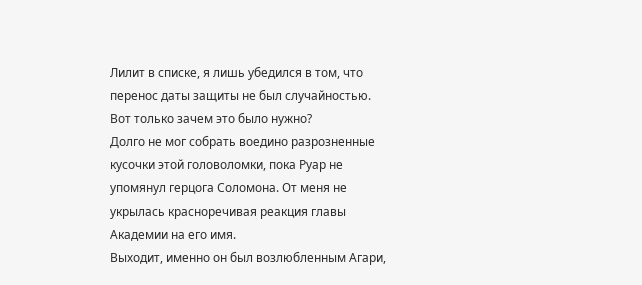Лилит в списке, я лишь убедился в том, что перенос даты защиты не был случайностью. Вот только зачем это было нужно?
Долго не мог собрать воедино разрозненные кусочки этой головоломки, пока Руар не упомянул герцога Соломона. От меня не укрылась красноречивая реакция главы Академии на его имя.
Выходит, именно он был возлюбленным Агари,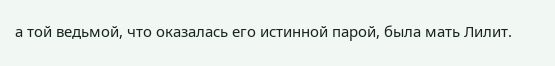а той ведьмой, что оказалась его истинной парой, была мать Лилит.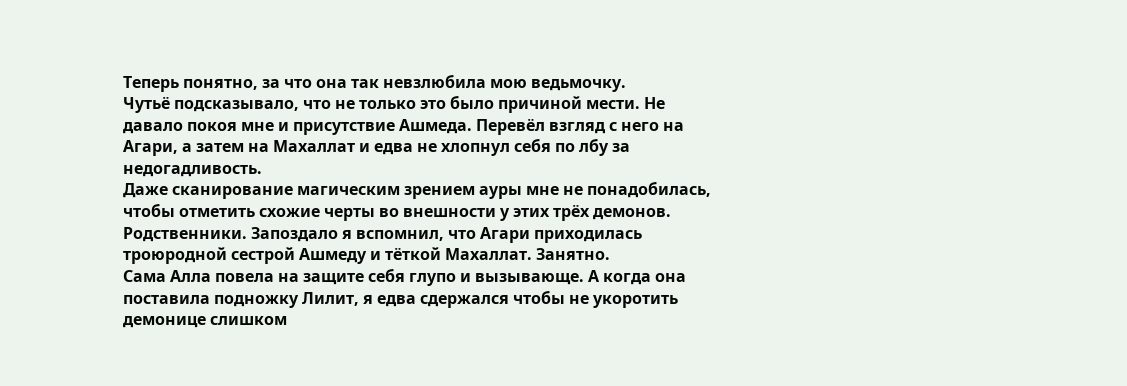Теперь понятно, за что она так невзлюбила мою ведьмочку.
Чутьё подсказывало, что не только это было причиной мести. Не давало покоя мне и присутствие Ашмеда. Перевёл взгляд с него на Агари, а затем на Махаллат и едва не хлопнул себя по лбу за недогадливость.
Даже сканирование магическим зрением ауры мне не понадобилась, чтобы отметить схожие черты во внешности у этих трёх демонов. Родственники. Запоздало я вспомнил, что Агари приходилась троюродной сестрой Ашмеду и тёткой Махаллат. Занятно.
Сама Алла повела на защите себя глупо и вызывающе. А когда она поставила подножку Лилит, я едва сдержался чтобы не укоротить демонице слишком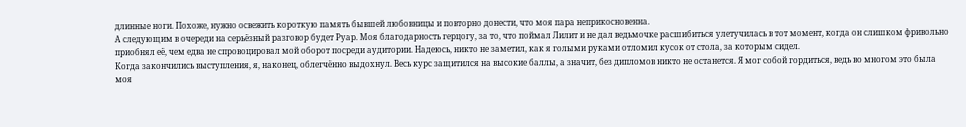длинные ноги. Похоже, нужно освежить короткую память бывшей любовницы и повторно донести, что моя пара неприкосновенна.
А следующим в очереди на серьёзный разговор будет Руар. Моя благодарность герцогу, за то, что поймал Лилит и не дал ведьмочке расшибиться улетучилась в тот момент, когда он слишком фривольно приобнял её, чем едва не спровоцировал мой оборот посреди аудитории. Надеюсь, никто не заметил, как я голыми руками отломил кусок от стола, за которым сидел.
Когда закончились выступления, я, наконец, облегчённо выдохнул. Весь курс защитился на высокие баллы, а значит, без дипломов никто не останется. Я мог собой гордиться, ведь во многом это была моя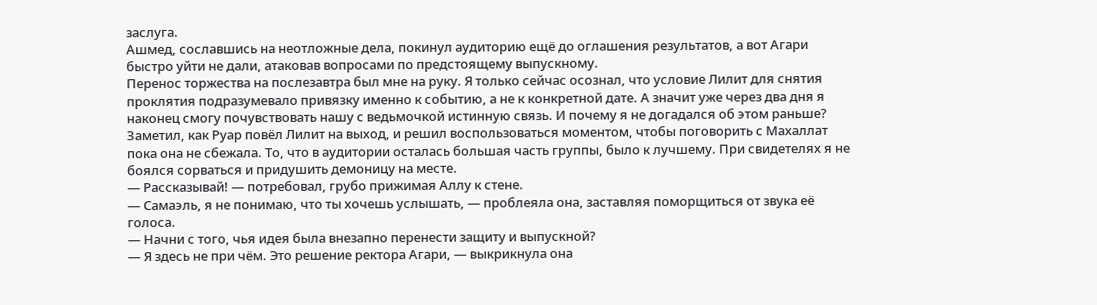заслуга.
Ашмед, сославшись на неотложные дела, покинул аудиторию ещё до оглашения результатов, а вот Агари быстро уйти не дали, атаковав вопросами по предстоящему выпускному.
Перенос торжества на послезавтра был мне на руку. Я только сейчас осознал, что условие Лилит для снятия проклятия подразумевало привязку именно к событию, а не к конкретной дате. А значит уже через два дня я наконец смогу почувствовать нашу с ведьмочкой истинную связь. И почему я не догадался об этом раньше?
Заметил, как Руар повёл Лилит на выход, и решил воспользоваться моментом, чтобы поговорить с Махаллат пока она не сбежала. То, что в аудитории осталась большая часть группы, было к лучшему. При свидетелях я не боялся сорваться и придушить демоницу на месте.
— Рассказывай! — потребовал, грубо прижимая Аллу к стене.
— Самаэль, я не понимаю, что ты хочешь услышать, — проблеяла она, заставляя поморщиться от звука её голоса.
— Начни с того, чья идея была внезапно перенести защиту и выпускной?
— Я здесь не при чём. Это решение ректора Агари, — выкрикнула она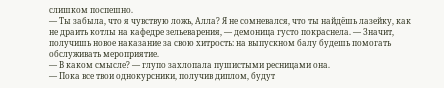слишком поспешно.
— Ты забыла, что я чувствую ложь, Алла? Я не сомневался, что ты найдёшь лазейку, как не драить котлы на кафедре зельеварения, — демоница густо покраснела. — Значит, получишь новое наказание за свою хитрость: на выпускном балу будешь помогать обслуживать мероприятие.
— В каком смысле? — глупо захлопала пушистыми ресницами она.
— Пока все твои однокурсники, получив диплом, будут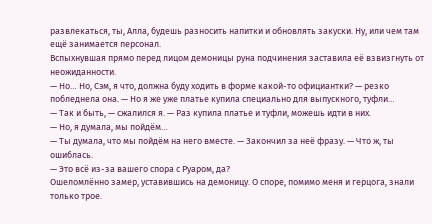развлекаться, ты, Алла, будешь разносить напитки и обновлять закуски. Ну, или чем там ещё занимается персонал.
Вспыхнувшая прямо перед лицом демоницы руна подчинения заставила её взвизгнуть от неожиданности.
— Но… Но, Сэм, я что, должна буду ходить в форме какой-то официантки? — резко побледнела она. — Но я же уже платье купила специально для выпускного, туфли…
— Так и быть, — сжалился я. — Раз купила платье и туфли, можешь идти в них.
— Но, я думала, мы пойдём…
— Ты думала, что мы пойдём на него вместе. — Закончил за неё фразу. — Что ж, ты ошиблась.
— Это всё из-за вашего спора с Руаром, да?
Ошеломлённо замер, уставившись на демоницу. О споре, помимо меня и герцога, знали только трое.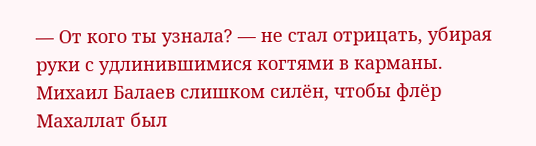— От кого ты узнала? — не стал отрицать, убирая руки с удлинившимися когтями в карманы.
Михаил Балаев слишком силён, чтобы флёр Махаллат был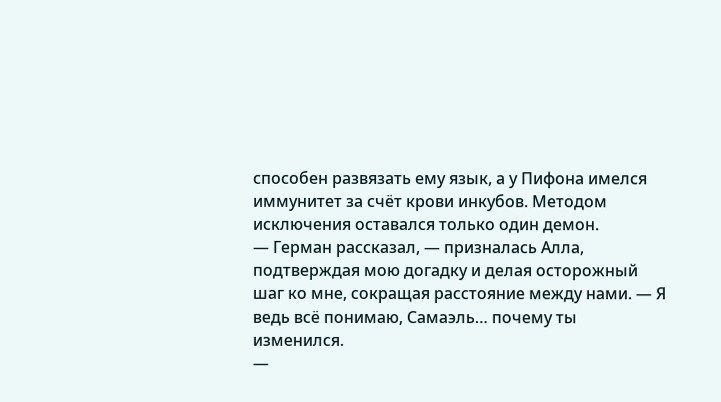способен развязать ему язык, а у Пифона имелся иммунитет за счёт крови инкубов. Методом исключения оставался только один демон.
— Герман рассказал, — призналась Алла, подтверждая мою догадку и делая осторожный шаг ко мне, сокращая расстояние между нами. — Я ведь всё понимаю, Самаэль… почему ты изменился.
—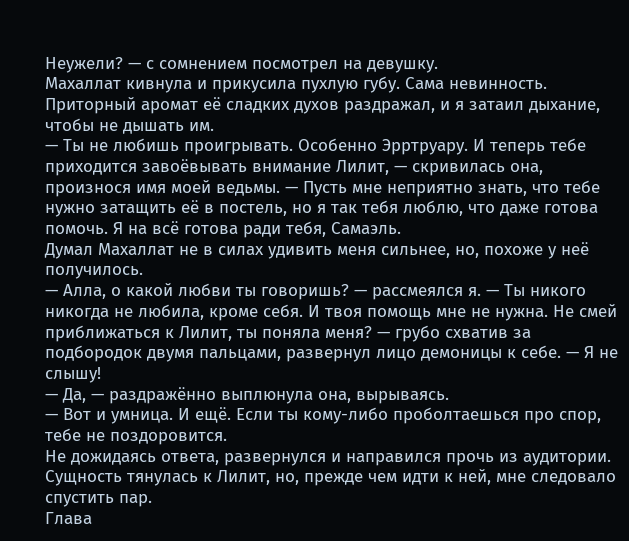Неужели? — с сомнением посмотрел на девушку.
Махаллат кивнула и прикусила пухлую губу. Сама невинность. Приторный аромат её сладких духов раздражал, и я затаил дыхание, чтобы не дышать им.
— Ты не любишь проигрывать. Особенно Эрртруару. И теперь тебе приходится завоёвывать внимание Лилит, — скривилась она, произнося имя моей ведьмы. — Пусть мне неприятно знать, что тебе нужно затащить её в постель, но я так тебя люблю, что даже готова помочь. Я на всё готова ради тебя, Самаэль.
Думал Махаллат не в силах удивить меня сильнее, но, похоже у неё получилось.
— Алла, о какой любви ты говоришь? — рассмеялся я. — Ты никого никогда не любила, кроме себя. И твоя помощь мне не нужна. Не смей приближаться к Лилит, ты поняла меня? — грубо схватив за подбородок двумя пальцами, развернул лицо демоницы к себе. — Я не слышу!
— Да, — раздражённо выплюнула она, вырываясь.
— Вот и умница. И ещё. Если ты кому-либо проболтаешься про спор, тебе не поздоровится.
Не дожидаясь ответа, развернулся и направился прочь из аудитории. Сущность тянулась к Лилит, но, прежде чем идти к ней, мне следовало спустить пар.
Глава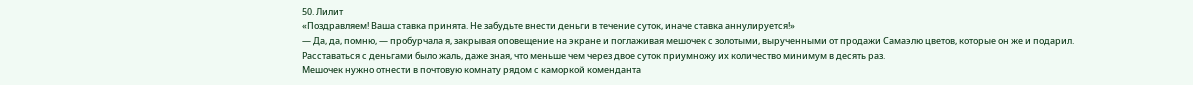50. Лилит
«Поздравляем! Ваша ставка принята. Не забудьте внести деньги в течение суток, иначе ставка аннулируется!»
— Да, да, помню, — пробурчала я, закрывая оповещение на экране и поглаживая мешочек с золотыми, вырученными от продажи Самаэлю цветов, которые он же и подарил.
Расставаться с деньгами было жаль, даже зная, что меньше чем через двое суток приумножу их количество минимум в десять раз.
Мешочек нужно отнести в почтовую комнату рядом с каморкой коменданта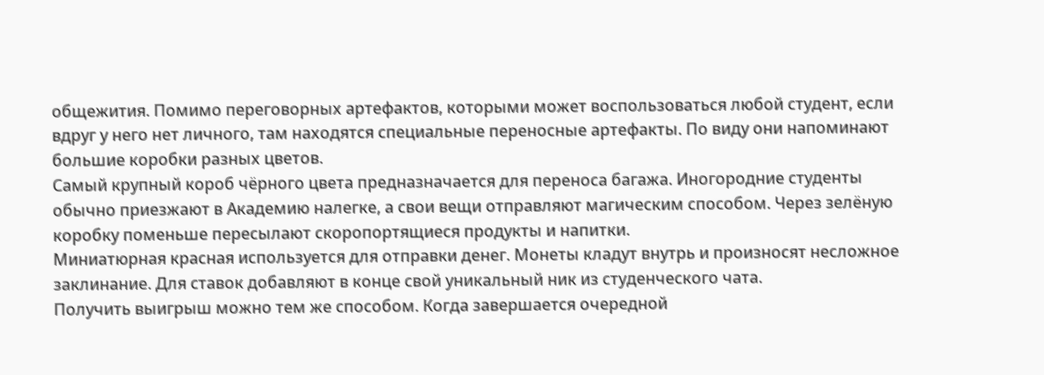общежития. Помимо переговорных артефактов, которыми может воспользоваться любой студент, если вдруг у него нет личного, там находятся специальные переносные артефакты. По виду они напоминают большие коробки разных цветов.
Самый крупный короб чёрного цвета предназначается для переноса багажа. Иногородние студенты обычно приезжают в Академию налегке, а свои вещи отправляют магическим способом. Через зелёную коробку поменьше пересылают скоропортящиеся продукты и напитки.
Миниатюрная красная используется для отправки денег. Монеты кладут внутрь и произносят несложное заклинание. Для ставок добавляют в конце свой уникальный ник из студенческого чата.
Получить выигрыш можно тем же способом. Когда завершается очередной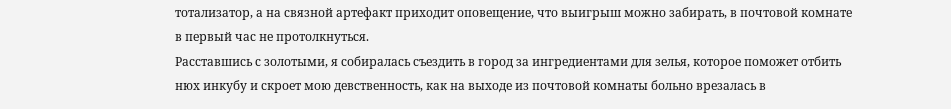тотализатор, а на связной артефакт приходит оповещение, что выигрыш можно забирать, в почтовой комнате в первый час не протолкнуться.
Расставшись с золотыми, я собиралась съездить в город за ингредиентами для зелья, которое поможет отбить нюх инкубу и скроет мою девственность, как на выходе из почтовой комнаты больно врезалась в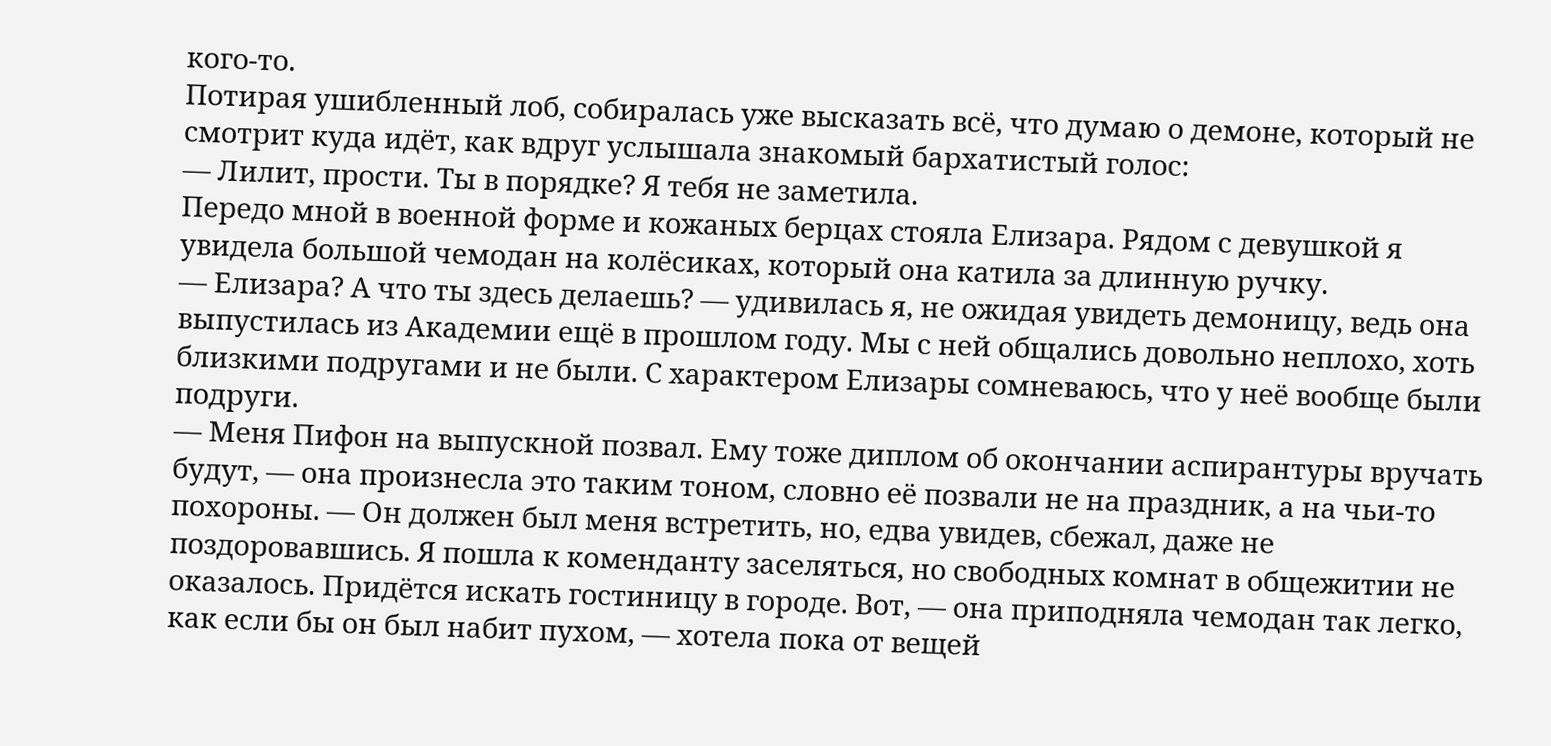кого-то.
Потирая ушибленный лоб, собиралась уже высказать всё, что думаю о демоне, который не смотрит куда идёт, как вдруг услышала знакомый бархатистый голос:
— Лилит, прости. Ты в порядке? Я тебя не заметила.
Передо мной в военной форме и кожаных берцах стояла Елизара. Рядом с девушкой я увидела большой чемодан на колёсиках, который она катила за длинную ручку.
— Елизара? А что ты здесь делаешь? — удивилась я, не ожидая увидеть демоницу, ведь она выпустилась из Академии ещё в прошлом году. Мы с ней общались довольно неплохо, хоть близкими подругами и не были. С характером Елизары сомневаюсь, что у неё вообще были подруги.
— Меня Пифон на выпускной позвал. Ему тоже диплом об окончании аспирантуры вручать будут, — она произнесла это таким тоном, словно её позвали не на праздник, а на чьи-то похороны. — Он должен был меня встретить, но, едва увидев, сбежал, даже не поздоровавшись. Я пошла к коменданту заселяться, но свободных комнат в общежитии не оказалось. Придётся искать гостиницу в городе. Вот, — она приподняла чемодан так легко, как если бы он был набит пухом, — хотела пока от вещей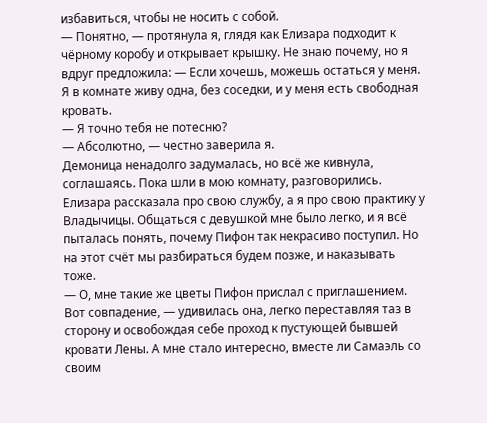избавиться, чтобы не носить с собой.
— Понятно, — протянула я, глядя как Елизара подходит к чёрному коробу и открывает крышку. Не знаю почему, но я вдруг предложила: — Если хочешь, можешь остаться у меня. Я в комнате живу одна, без соседки, и у меня есть свободная кровать.
— Я точно тебя не потесню?
— Абсолютно, — честно заверила я.
Демоница ненадолго задумалась, но всё же кивнула, соглашаясь. Пока шли в мою комнату, разговорились. Елизара рассказала про свою службу, а я про свою практику у Владычицы. Общаться с девушкой мне было легко, и я всё пыталась понять, почему Пифон так некрасиво поступил. Но на этот счёт мы разбираться будем позже, и наказывать тоже.
— О, мне такие же цветы Пифон прислал с приглашением. Вот совпадение, — удивилась она, легко переставляя таз в сторону и освобождая себе проход к пустующей бывшей кровати Лены. А мне стало интересно, вместе ли Самаэль со своим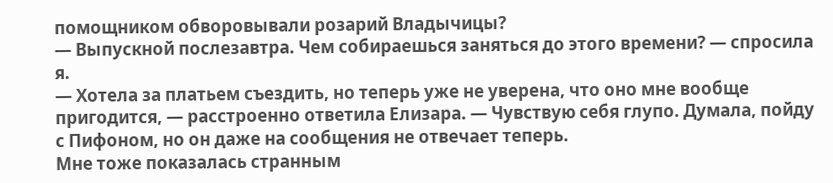помощником обворовывали розарий Владычицы?
— Выпускной послезавтра. Чем собираешься заняться до этого времени? — спросила я.
— Хотела за платьем съездить, но теперь уже не уверена, что оно мне вообще пригодится, — расстроенно ответила Елизара. — Чувствую себя глупо. Думала, пойду с Пифоном, но он даже на сообщения не отвечает теперь.
Мне тоже показалась странным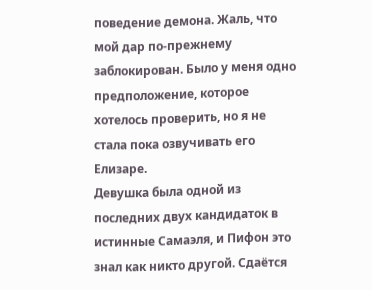поведение демона. Жаль, что мой дар по-прежнему заблокирован. Было у меня одно предположение, которое хотелось проверить, но я не стала пока озвучивать его Елизаре.
Девушка была одной из последних двух кандидаток в истинные Самаэля, и Пифон это знал как никто другой. Сдаётся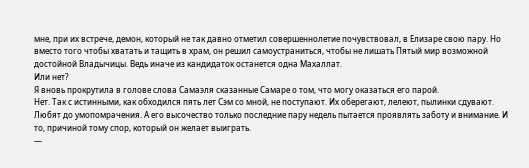мне, при их встрече, демон, который не так давно отметил совершеннолетие почувствовал, в Елизаре свою пару. Но вместо того чтобы хватать и тащить в храм, он решил самоустраниться, чтобы не лишать Пятый мир возможной достойной Владычицы. Ведь иначе из кандидаток останется одна Махаллат.
Или нет?
Я вновь прокрутила в голове слова Самаэля сказанные Самаре о том, что могу оказаться его парой.
Нет. Так с истинными, как обходился пять лет Сэм со мной, не поступают. Их оберегают, лелеют, пылинки сдувают. Любят до умопомрачения. А его высочество только последние пару недель пытается проявлять заботу и внимание. И то, причиной тому спор, который он желает выиграть.
—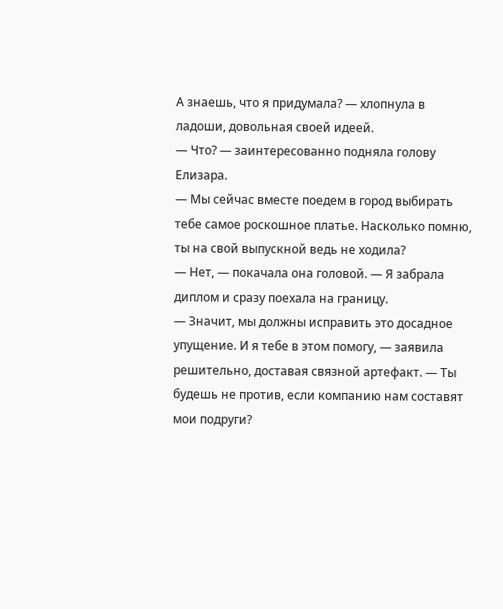А знаешь, что я придумала? — хлопнула в ладоши, довольная своей идеей.
— Что? — заинтересованно подняла голову Елизара.
— Мы сейчас вместе поедем в город выбирать тебе самое роскошное платье. Насколько помню, ты на свой выпускной ведь не ходила?
— Нет, — покачала она головой. — Я забрала диплом и сразу поехала на границу.
— Значит, мы должны исправить это досадное упущение. И я тебе в этом помогу, — заявила решительно, доставая связной артефакт. — Ты будешь не против, если компанию нам составят мои подруги?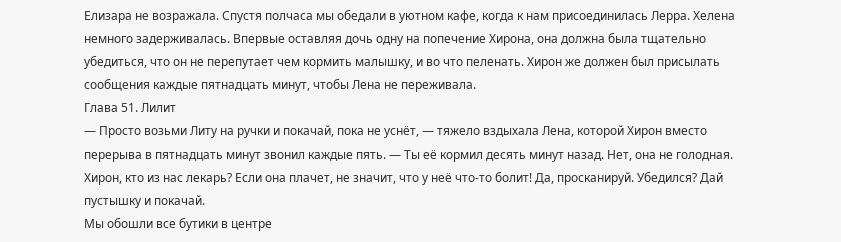Елизара не возражала. Спустя полчаса мы обедали в уютном кафе, когда к нам присоединилась Лерра. Хелена немного задерживалась. Впервые оставляя дочь одну на попечение Хирона, она должна была тщательно убедиться, что он не перепутает чем кормить малышку, и во что пеленать. Хирон же должен был присылать сообщения каждые пятнадцать минут, чтобы Лена не переживала.
Глава 51. Лилит
— Просто возьми Литу на ручки и покачай, пока не уснёт, — тяжело вздыхала Лена, которой Хирон вместо перерыва в пятнадцать минут звонил каждые пять. — Ты её кормил десять минут назад. Нет, она не голодная. Хирон, кто из нас лекарь? Если она плачет, не значит, что у неё что-то болит! Да, просканируй. Убедился? Дай пустышку и покачай.
Мы обошли все бутики в центре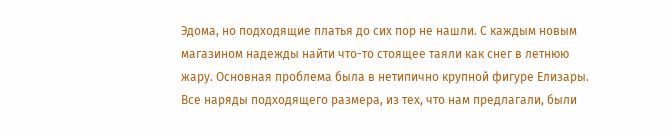Эдома, но подходящие платья до сих пор не нашли. С каждым новым магазином надежды найти что-то стоящее таяли как снег в летнюю жару. Основная проблема была в нетипично крупной фигуре Елизары. Все наряды подходящего размера, из тех, что нам предлагали, были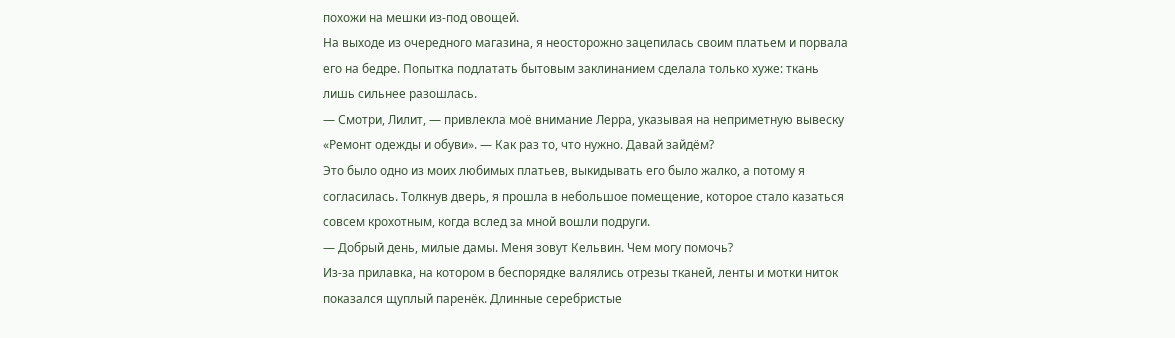похожи на мешки из-под овощей.
На выходе из очередного магазина, я неосторожно зацепилась своим платьем и порвала его на бедре. Попытка подлатать бытовым заклинанием сделала только хуже: ткань лишь сильнее разошлась.
— Смотри, Лилит, — привлекла моё внимание Лерра, указывая на неприметную вывеску «Ремонт одежды и обуви». — Как раз то, что нужно. Давай зайдём?
Это было одно из моих любимых платьев, выкидывать его было жалко, а потому я согласилась. Толкнув дверь, я прошла в небольшое помещение, которое стало казаться совсем крохотным, когда вслед за мной вошли подруги.
— Добрый день, милые дамы. Меня зовут Кельвин. Чем могу помочь?
Из-за прилавка, на котором в беспорядке валялись отрезы тканей, ленты и мотки ниток показался щуплый паренёк. Длинные серебристые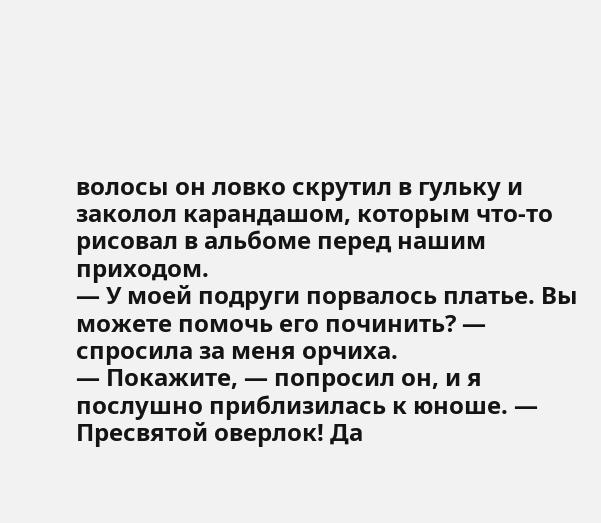волосы он ловко скрутил в гульку и заколол карандашом, которым что-то рисовал в альбоме перед нашим приходом.
— У моей подруги порвалось платье. Вы можете помочь его починить? — спросила за меня орчиха.
— Покажите, — попросил он, и я послушно приблизилась к юноше. — Пресвятой оверлок! Да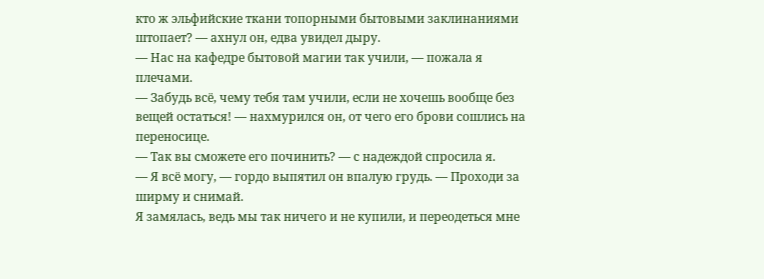кто ж эльфийские ткани топорными бытовыми заклинаниями штопает? — ахнул он, едва увидел дыру.
— Нас на кафедре бытовой магии так учили, — пожала я плечами.
— Забудь всё, чему тебя там учили, если не хочешь вообще без вещей остаться! — нахмурился он, от чего его брови сошлись на переносице.
— Так вы сможете его починить? — с надеждой спросила я.
— Я всё могу, — гордо выпятил он впалую грудь. — Проходи за ширму и снимай.
Я замялась, ведь мы так ничего и не купили, и переодеться мне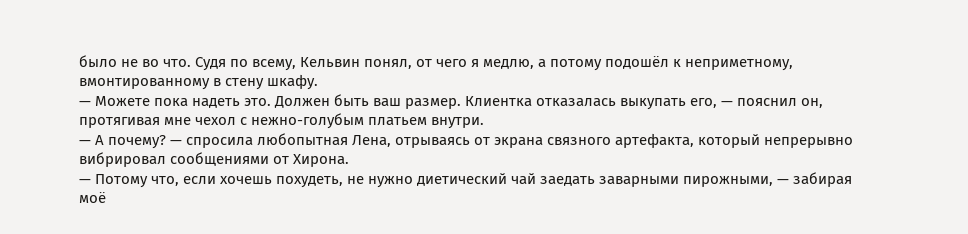было не во что. Судя по всему, Кельвин понял, от чего я медлю, а потому подошёл к неприметному, вмонтированному в стену шкафу.
— Можете пока надеть это. Должен быть ваш размер. Клиентка отказалась выкупать его, — пояснил он, протягивая мне чехол с нежно-голубым платьем внутри.
— А почему? — спросила любопытная Лена, отрываясь от экрана связного артефакта, который непрерывно вибрировал сообщениями от Хирона.
— Потому что, если хочешь похудеть, не нужно диетический чай заедать заварными пирожными, — забирая моё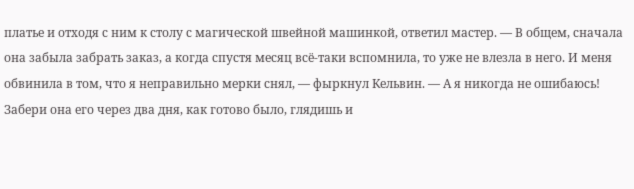платье и отходя с ним к столу с магической швейной машинкой, ответил мастер. — В общем, сначала она забыла забрать заказ, а когда спустя месяц всё-таки вспомнила, то уже не влезла в него. И меня обвинила в том, что я неправильно мерки снял, — фыркнул Кельвин. — А я никогда не ошибаюсь! Забери она его через два дня, как готово было, глядишь и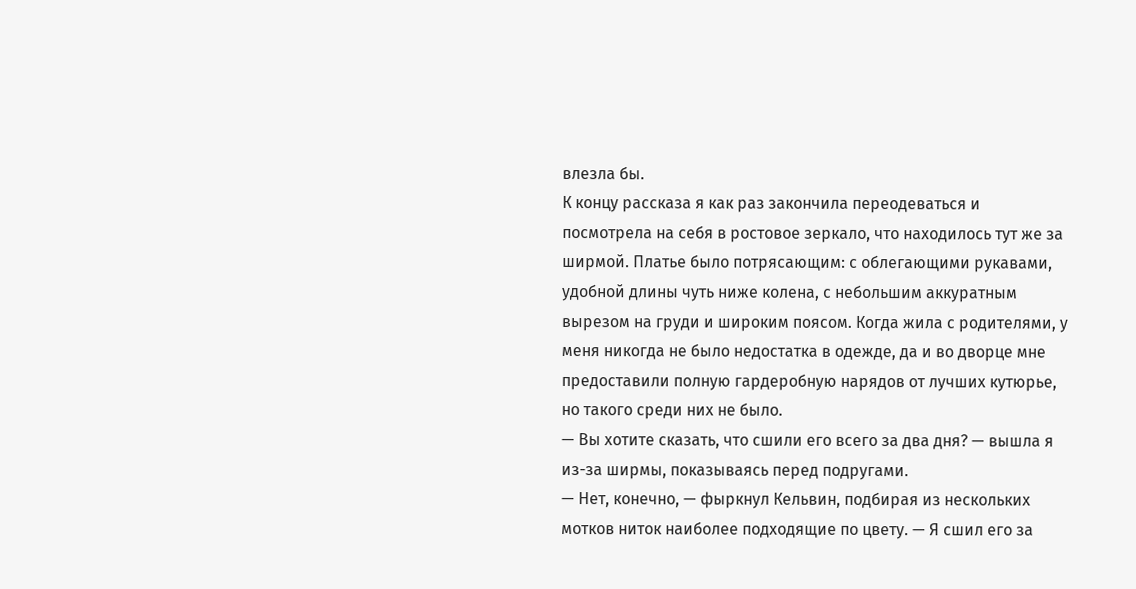влезла бы.
К концу рассказа я как раз закончила переодеваться и посмотрела на себя в ростовое зеркало, что находилось тут же за ширмой. Платье было потрясающим: с облегающими рукавами, удобной длины чуть ниже колена, с небольшим аккуратным вырезом на груди и широким поясом. Когда жила с родителями, у меня никогда не было недостатка в одежде, да и во дворце мне предоставили полную гардеробную нарядов от лучших кутюрье, но такого среди них не было.
— Вы хотите сказать, что сшили его всего за два дня? — вышла я из-за ширмы, показываясь перед подругами.
— Нет, конечно, — фыркнул Кельвин, подбирая из нескольких мотков ниток наиболее подходящие по цвету. — Я сшил его за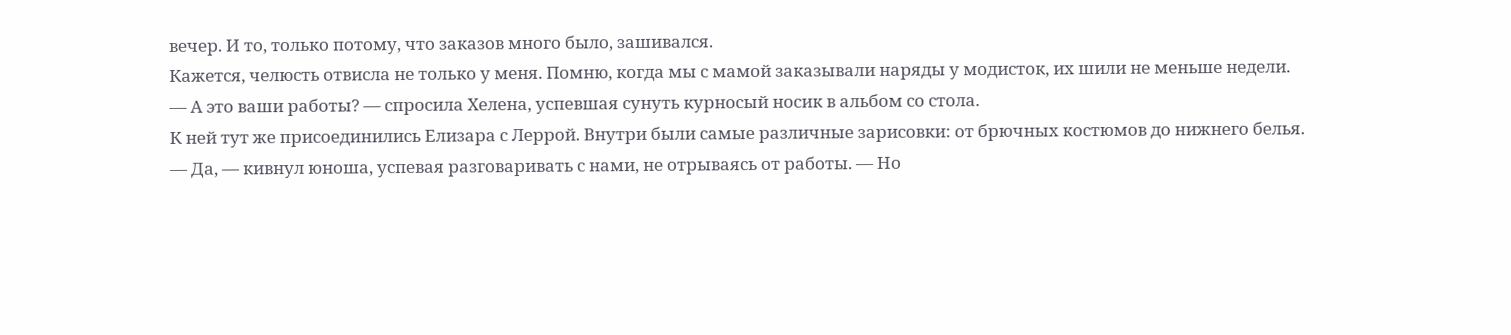вечер. И то, только потому, что заказов много было, зашивался.
Кажется, челюсть отвисла не только у меня. Помню, когда мы с мамой заказывали наряды у модисток, их шили не меньше недели.
— А это ваши работы? — спросила Хелена, успевшая сунуть курносый носик в альбом со стола.
К ней тут же присоединились Елизара с Леррой. Внутри были самые различные зарисовки: от брючных костюмов до нижнего белья.
— Да, — кивнул юноша, успевая разговаривать с нами, не отрываясь от работы. — Но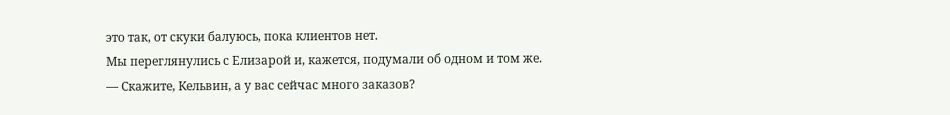это так, от скуки балуюсь, пока клиентов нет.
Мы переглянулись с Елизарой и, кажется, подумали об одном и том же.
— Скажите, Кельвин, а у вас сейчас много заказов?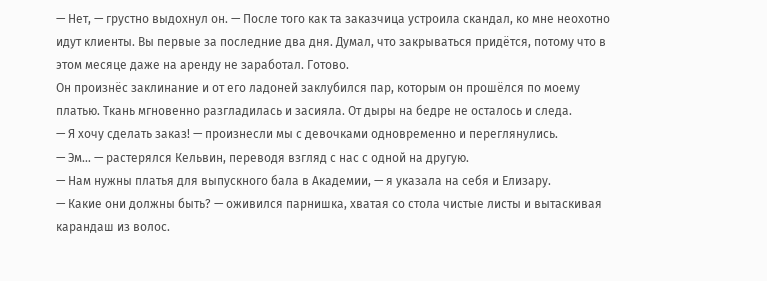— Нет, — грустно выдохнул он. — После того как та заказчица устроила скандал, ко мне неохотно идут клиенты. Вы первые за последние два дня. Думал, что закрываться придётся, потому что в этом месяце даже на аренду не заработал. Готово.
Он произнёс заклинание и от его ладоней заклубился пар, которым он прошёлся по моему платью. Ткань мгновенно разгладилась и засияла. От дыры на бедре не осталось и следа.
— Я хочу сделать заказ! — произнесли мы с девочками одновременно и переглянулись.
— Эм… — растерялся Кельвин, переводя взгляд с нас с одной на другую.
— Нам нужны платья для выпускного бала в Академии, — я указала на себя и Елизару.
— Какие они должны быть? — оживился парнишка, хватая со стола чистые листы и вытаскивая карандаш из волос.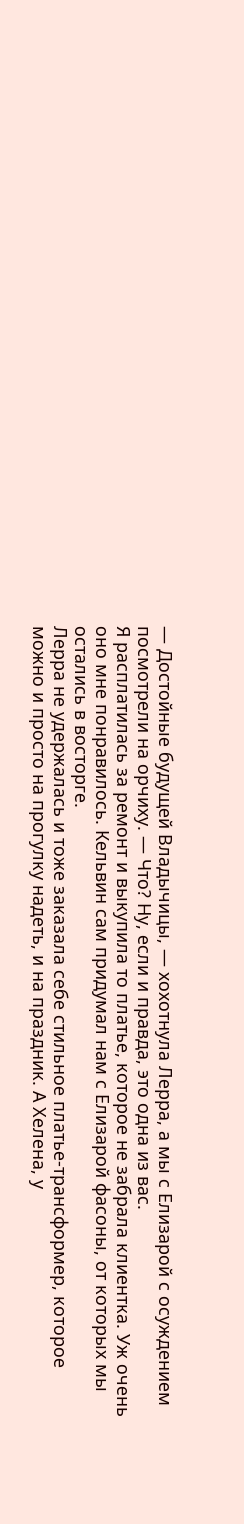— Достойные будущей Владычицы, — хохотнула Лерра, а мы с Елизарой с осуждением посмотрели на орчиху. — Что? Ну, если и правда, это одна из вас.
Я расплатилась за ремонт и выкупила то платье, которое не забрала клиентка. Уж очень оно мне понравилось. Кельвин сам придумал нам с Елизарой фасоны, от которых мы остались в восторге.
Лерра не удержалась и тоже заказала себе стильное платье-трансформер, которое можно и просто на прогулку надеть, и на праздник. А Хелена, у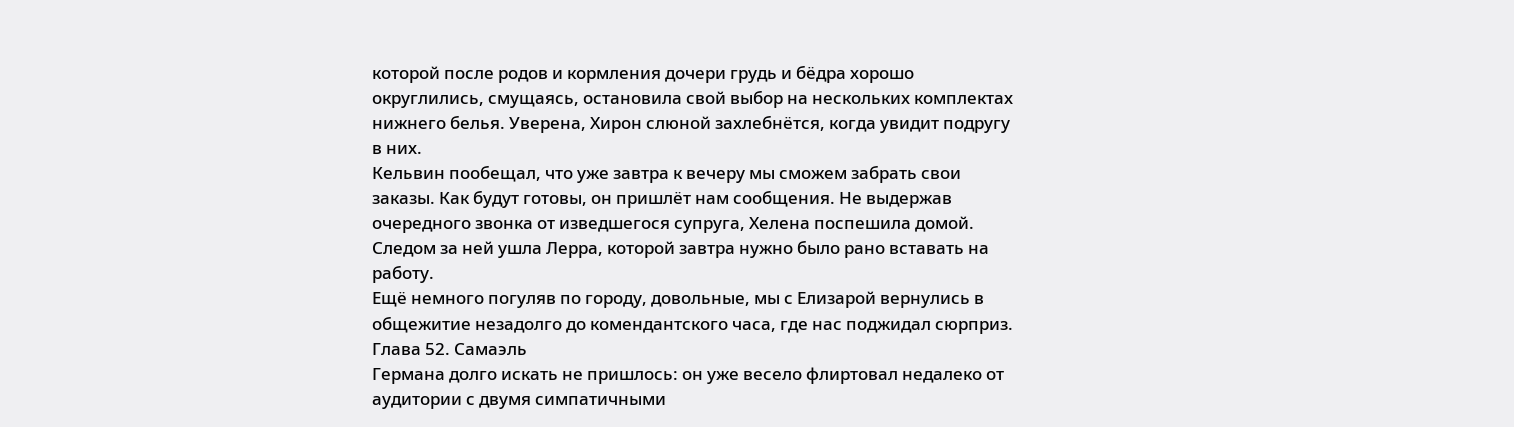которой после родов и кормления дочери грудь и бёдра хорошо округлились, смущаясь, остановила свой выбор на нескольких комплектах нижнего белья. Уверена, Хирон слюной захлебнётся, когда увидит подругу в них.
Кельвин пообещал, что уже завтра к вечеру мы сможем забрать свои заказы. Как будут готовы, он пришлёт нам сообщения. Не выдержав очередного звонка от изведшегося супруга, Хелена поспешила домой.
Следом за ней ушла Лерра, которой завтра нужно было рано вставать на работу.
Ещё немного погуляв по городу, довольные, мы с Елизарой вернулись в общежитие незадолго до комендантского часа, где нас поджидал сюрприз.
Глава 52. Самаэль
Германа долго искать не пришлось: он уже весело флиртовал недалеко от аудитории с двумя симпатичными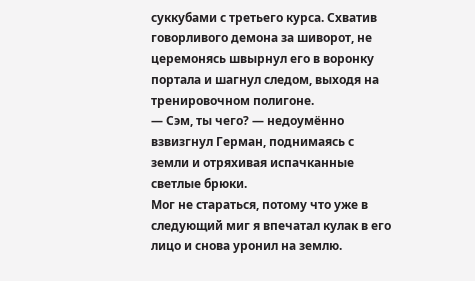суккубами с третьего курса. Схватив говорливого демона за шиворот, не церемонясь швырнул его в воронку портала и шагнул следом, выходя на тренировочном полигоне.
— Сэм, ты чего? — недоумённо взвизгнул Герман, поднимаясь с земли и отряхивая испачканные светлые брюки.
Мог не стараться, потому что уже в следующий миг я впечатал кулак в его лицо и снова уронил на землю.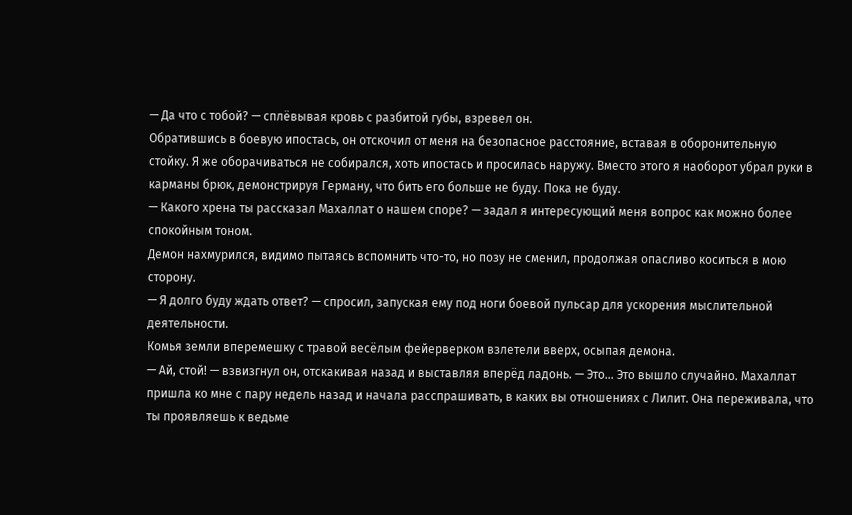— Да что с тобой? — сплёвывая кровь с разбитой губы, взревел он.
Обратившись в боевую ипостась, он отскочил от меня на безопасное расстояние, вставая в оборонительную стойку. Я же оборачиваться не собирался, хоть ипостась и просилась наружу. Вместо этого я наоборот убрал руки в карманы брюк, демонстрируя Герману, что бить его больше не буду. Пока не буду.
— Какого хрена ты рассказал Махаллат о нашем споре? — задал я интересующий меня вопрос как можно более спокойным тоном.
Демон нахмурился, видимо пытаясь вспомнить что-то, но позу не сменил, продолжая опасливо коситься в мою сторону.
— Я долго буду ждать ответ? — спросил, запуская ему под ноги боевой пульсар для ускорения мыслительной деятельности.
Комья земли вперемешку с травой весёлым фейерверком взлетели вверх, осыпая демона.
— Ай, стой! — взвизгнул он, отскакивая назад и выставляя вперёд ладонь. — Это… Это вышло случайно. Махаллат пришла ко мне с пару недель назад и начала расспрашивать, в каких вы отношениях с Лилит. Она переживала, что ты проявляешь к ведьме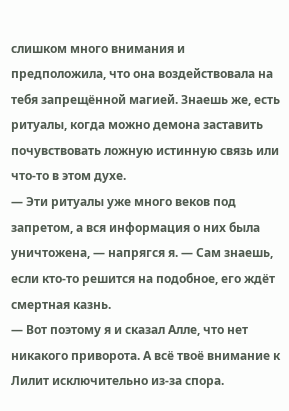слишком много внимания и предположила, что она воздействовала на тебя запрещённой магией. Знаешь же, есть ритуалы, когда можно демона заставить почувствовать ложную истинную связь или что-то в этом духе.
— Эти ритуалы уже много веков под запретом, а вся информация о них была уничтожена, — напрягся я. — Сам знаешь, если кто-то решится на подобное, его ждёт смертная казнь.
— Вот поэтому я и сказал Алле, что нет никакого приворота. А всё твоё внимание к Лилит исключительно из-за спора.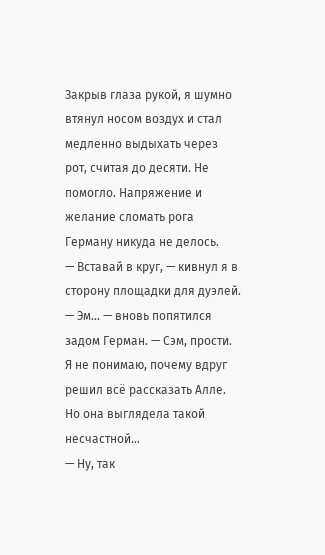Закрыв глаза рукой, я шумно втянул носом воздух и стал медленно выдыхать через рот, считая до десяти. Не помогло. Напряжение и желание сломать рога Герману никуда не делось.
— Вставай в круг, — кивнул я в сторону площадки для дуэлей.
— Эм… — вновь попятился задом Герман. — Сэм, прости. Я не понимаю, почему вдруг решил всё рассказать Алле. Но она выглядела такой несчастной…
— Ну, так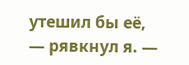утешил бы её, — рявкнул я. —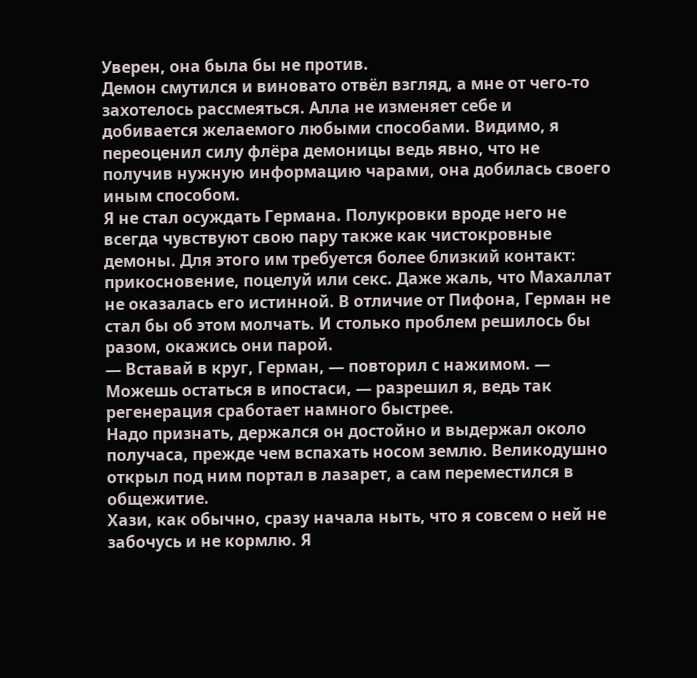Уверен, она была бы не против.
Демон смутился и виновато отвёл взгляд, а мне от чего-то захотелось рассмеяться. Алла не изменяет себе и добивается желаемого любыми способами. Видимо, я переоценил силу флёра демоницы ведь явно, что не получив нужную информацию чарами, она добилась своего иным способом.
Я не стал осуждать Германа. Полукровки вроде него не всегда чувствуют свою пару также как чистокровные демоны. Для этого им требуется более близкий контакт: прикосновение, поцелуй или секс. Даже жаль, что Махаллат не оказалась его истинной. В отличие от Пифона, Герман не стал бы об этом молчать. И столько проблем решилось бы разом, окажись они парой.
— Вставай в круг, Герман, — повторил с нажимом. — Можешь остаться в ипостаси, — разрешил я, ведь так регенерация сработает намного быстрее.
Надо признать, держался он достойно и выдержал около получаса, прежде чем вспахать носом землю. Великодушно открыл под ним портал в лазарет, а сам переместился в общежитие.
Хази, как обычно, сразу начала ныть, что я совсем о ней не забочусь и не кормлю. Я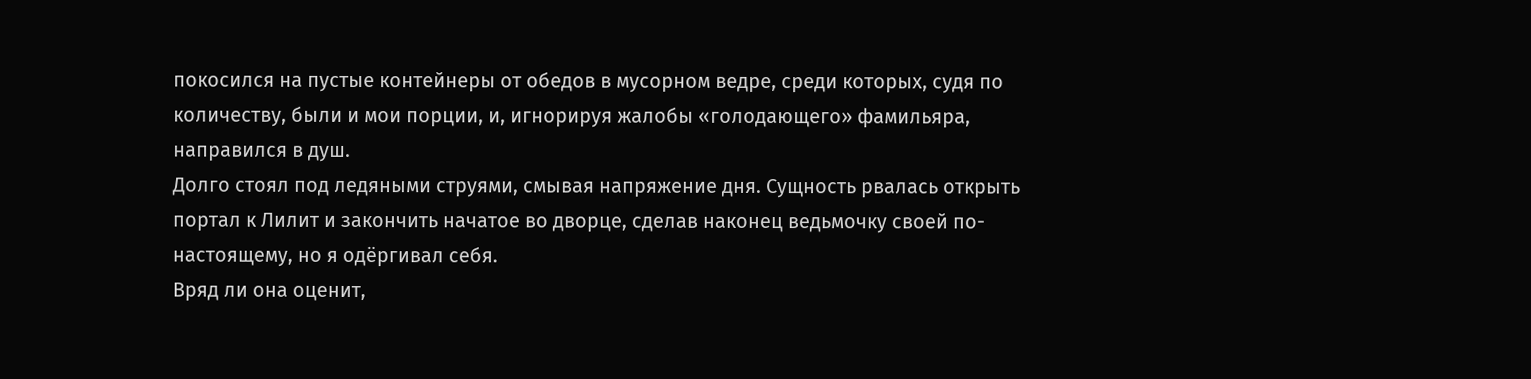покосился на пустые контейнеры от обедов в мусорном ведре, среди которых, судя по количеству, были и мои порции, и, игнорируя жалобы «голодающего» фамильяра, направился в душ.
Долго стоял под ледяными струями, смывая напряжение дня. Сущность рвалась открыть портал к Лилит и закончить начатое во дворце, сделав наконец ведьмочку своей по-настоящему, но я одёргивал себя.
Вряд ли она оценит,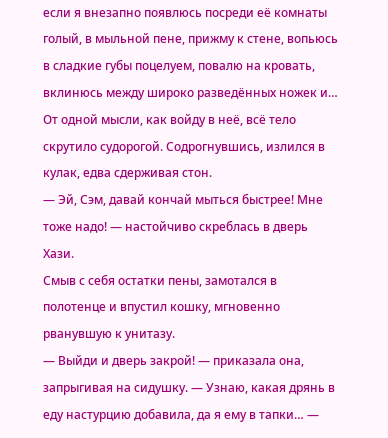если я внезапно появлюсь посреди её комнаты голый, в мыльной пене, прижму к стене, вопьюсь в сладкие губы поцелуем, повалю на кровать, вклинюсь между широко разведённых ножек и…
От одной мысли, как войду в неё, всё тело скрутило судорогой. Содрогнувшись, излился в кулак, едва сдерживая стон.
— Эй, Сэм, давай кончай мыться быстрее! Мне тоже надо! — настойчиво скреблась в дверь Хази.
Смыв с себя остатки пены, замотался в полотенце и впустил кошку, мгновенно рванувшую к унитазу.
— Выйди и дверь закрой! — приказала она, запрыгивая на сидушку. — Узнаю, какая дрянь в еду настурцию добавила, да я ему в тапки… —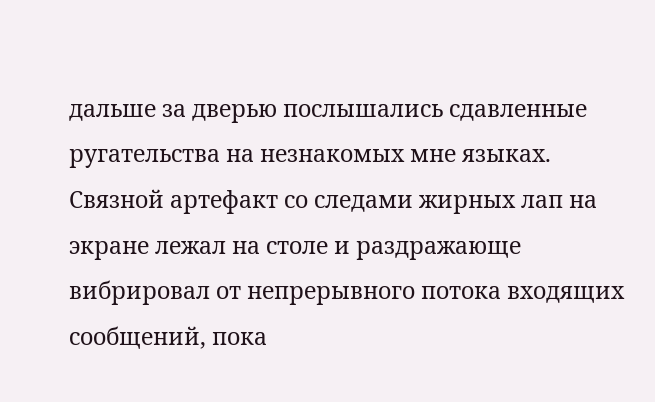дальше за дверью послышались сдавленные ругательства на незнакомых мне языках.
Связной артефакт со следами жирных лап на экране лежал на столе и раздражающе вибрировал от непрерывного потока входящих сообщений, пока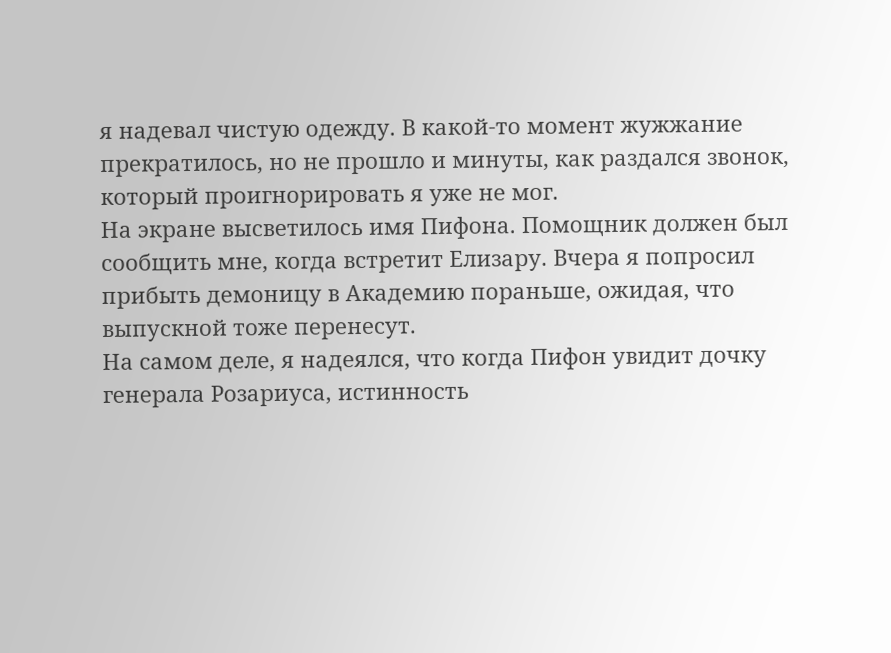я надевал чистую одежду. В какой-то момент жужжание прекратилось, но не прошло и минуты, как раздался звонок, который проигнорировать я уже не мог.
На экране высветилось имя Пифона. Помощник должен был сообщить мне, когда встретит Елизару. Вчера я попросил прибыть демоницу в Академию пораньше, ожидая, что выпускной тоже перенесут.
На самом деле, я надеялся, что когда Пифон увидит дочку генерала Розариуса, истинность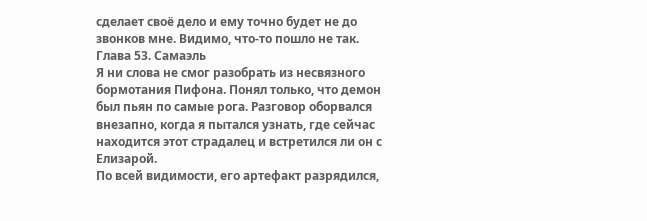сделает своё дело и ему точно будет не до звонков мне. Видимо, что-то пошло не так.
Глава 53. Самаэль
Я ни слова не смог разобрать из несвязного бормотания Пифона. Понял только, что демон был пьян по самые рога. Разговор оборвался внезапно, когда я пытался узнать, где сейчас находится этот страдалец и встретился ли он с Елизарой.
По всей видимости, его артефакт разрядился,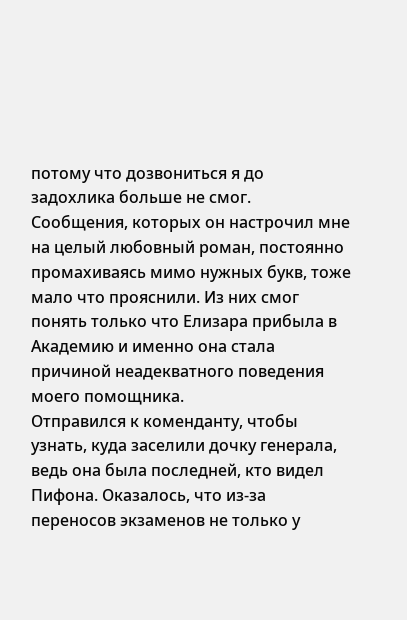потому что дозвониться я до задохлика больше не смог. Сообщения, которых он настрочил мне на целый любовный роман, постоянно промахиваясь мимо нужных букв, тоже мало что прояснили. Из них смог понять только что Елизара прибыла в Академию и именно она стала причиной неадекватного поведения моего помощника.
Отправился к коменданту, чтобы узнать, куда заселили дочку генерала, ведь она была последней, кто видел Пифона. Оказалось, что из-за переносов экзаменов не только у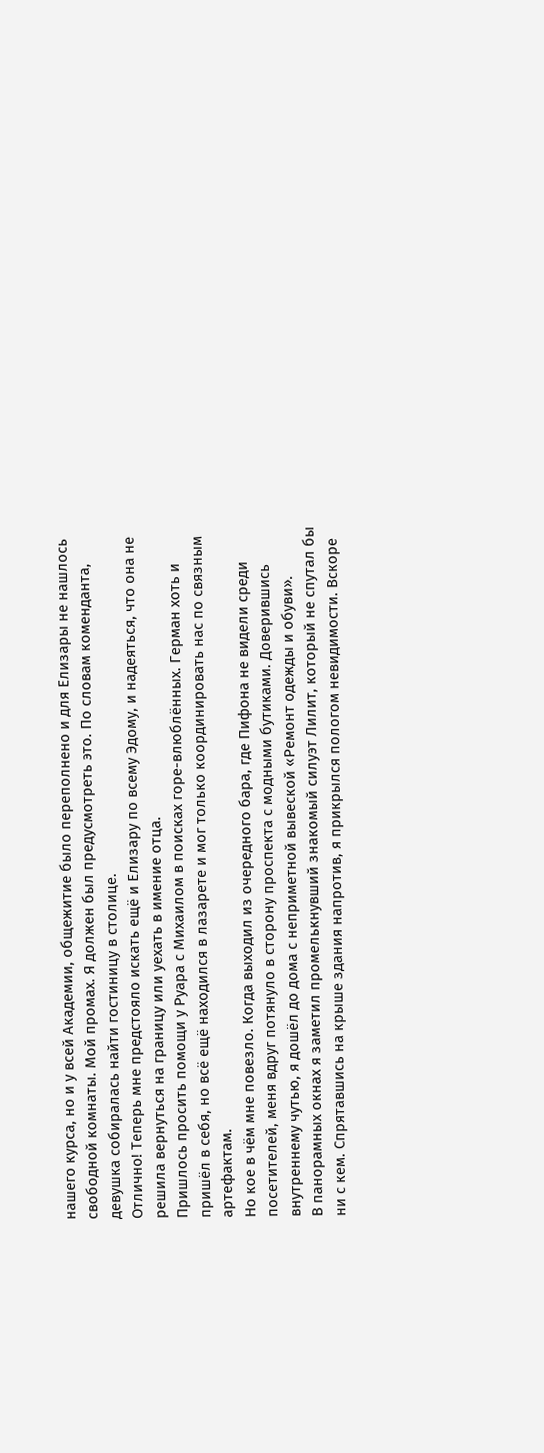нашего курса, но и у всей Академии, общежитие было переполнено и для Елизары не нашлось свободной комнаты. Мой промах. Я должен был предусмотреть это. По словам коменданта, девушка собиралась найти гостиницу в столице.
Отлично! Теперь мне предстояло искать ещё и Елизару по всему Эдому, и надеяться, что она не решила вернуться на границу или уехать в имение отца.
Пришлось просить помощи у Руара с Михаилом в поисках горе-влюблённых. Герман хоть и пришёл в себя, но всё ещё находился в лазарете и мог только координировать нас по связным артефактам.
Но кое в чём мне повезло. Когда выходил из очередного бара, где Пифона не видели среди посетителей, меня вдруг потянуло в сторону проспекта с модными бутиками. Доверившись внутреннему чутью, я дошёл до дома с неприметной вывеской «Ремонт одежды и обуви».
В панорамных окнах я заметил промелькнувший знакомый силуэт Лилит, который не спутал бы ни с кем. Спрятавшись на крыше здания напротив, я прикрылся пологом невидимости. Вскоре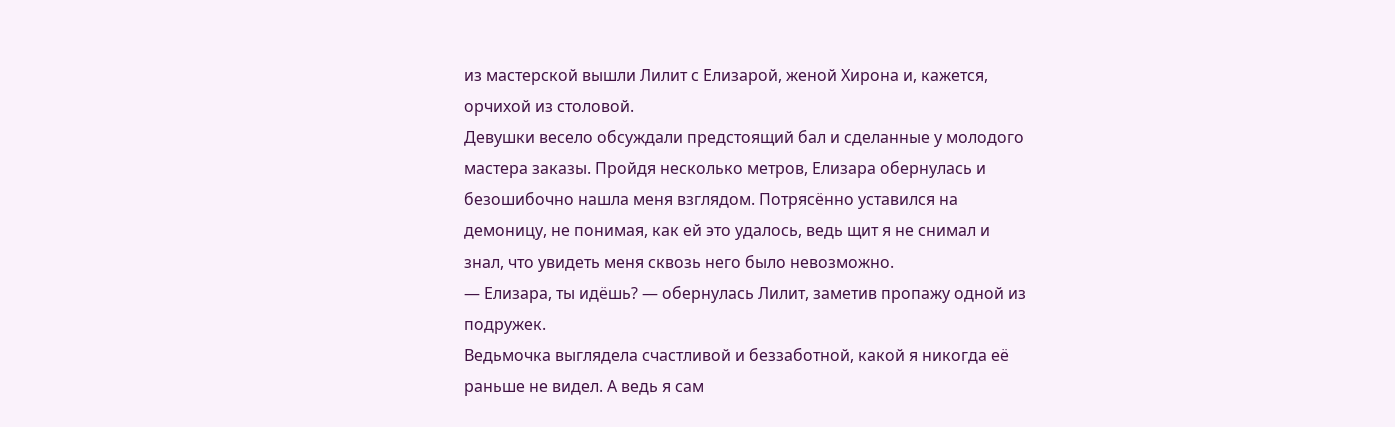из мастерской вышли Лилит с Елизарой, женой Хирона и, кажется, орчихой из столовой.
Девушки весело обсуждали предстоящий бал и сделанные у молодого мастера заказы. Пройдя несколько метров, Елизара обернулась и безошибочно нашла меня взглядом. Потрясённо уставился на демоницу, не понимая, как ей это удалось, ведь щит я не снимал и знал, что увидеть меня сквозь него было невозможно.
— Елизара, ты идёшь? — обернулась Лилит, заметив пропажу одной из подружек.
Ведьмочка выглядела счастливой и беззаботной, какой я никогда её раньше не видел. А ведь я сам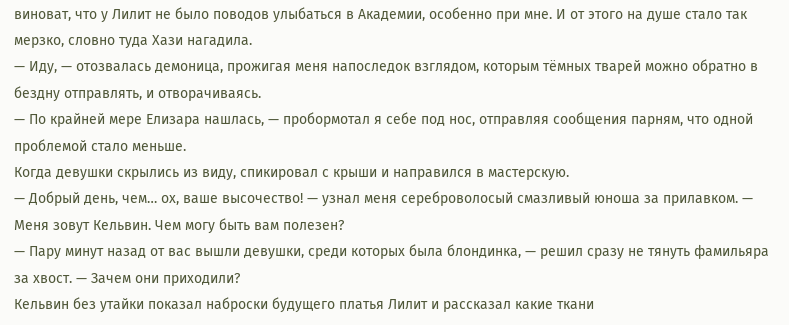виноват, что у Лилит не было поводов улыбаться в Академии, особенно при мне. И от этого на душе стало так мерзко, словно туда Хази нагадила.
— Иду, — отозвалась демоница, прожигая меня напоследок взглядом, которым тёмных тварей можно обратно в бездну отправлять, и отворачиваясь.
— По крайней мере Елизара нашлась, — пробормотал я себе под нос, отправляя сообщения парням, что одной проблемой стало меньше.
Когда девушки скрылись из виду, спикировал с крыши и направился в мастерскую.
— Добрый день, чем… ох, ваше высочество! — узнал меня сереброволосый смазливый юноша за прилавком. — Меня зовут Кельвин. Чем могу быть вам полезен?
— Пару минут назад от вас вышли девушки, среди которых была блондинка, — решил сразу не тянуть фамильяра за хвост. — Зачем они приходили?
Кельвин без утайки показал наброски будущего платья Лилит и рассказал какие ткани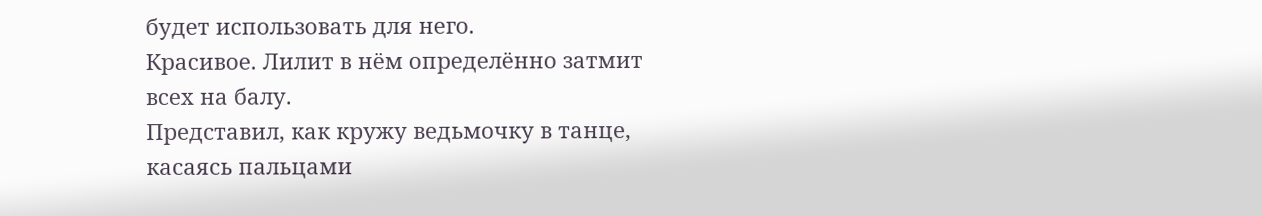будет использовать для него.
Красивое. Лилит в нём определённо затмит всех на балу.
Представил, как кружу ведьмочку в танце, касаясь пальцами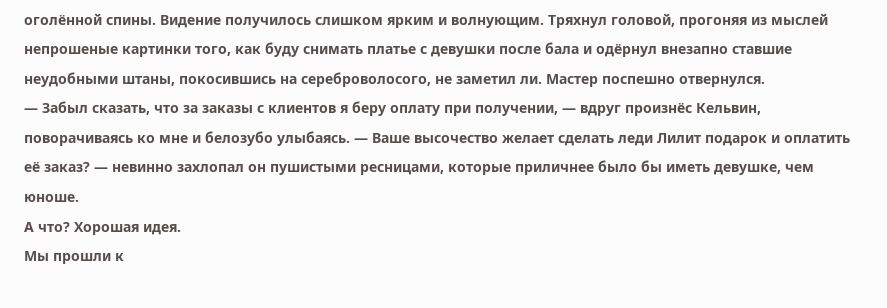оголённой спины. Видение получилось слишком ярким и волнующим. Тряхнул головой, прогоняя из мыслей непрошеные картинки того, как буду снимать платье с девушки после бала и одёрнул внезапно ставшие неудобными штаны, покосившись на сереброволосого, не заметил ли. Мастер поспешно отвернулся.
— Забыл сказать, что за заказы с клиентов я беру оплату при получении, — вдруг произнёс Кельвин, поворачиваясь ко мне и белозубо улыбаясь. — Ваше высочество желает сделать леди Лилит подарок и оплатить её заказ? — невинно захлопал он пушистыми ресницами, которые приличнее было бы иметь девушке, чем юноше.
А что? Хорошая идея.
Мы прошли к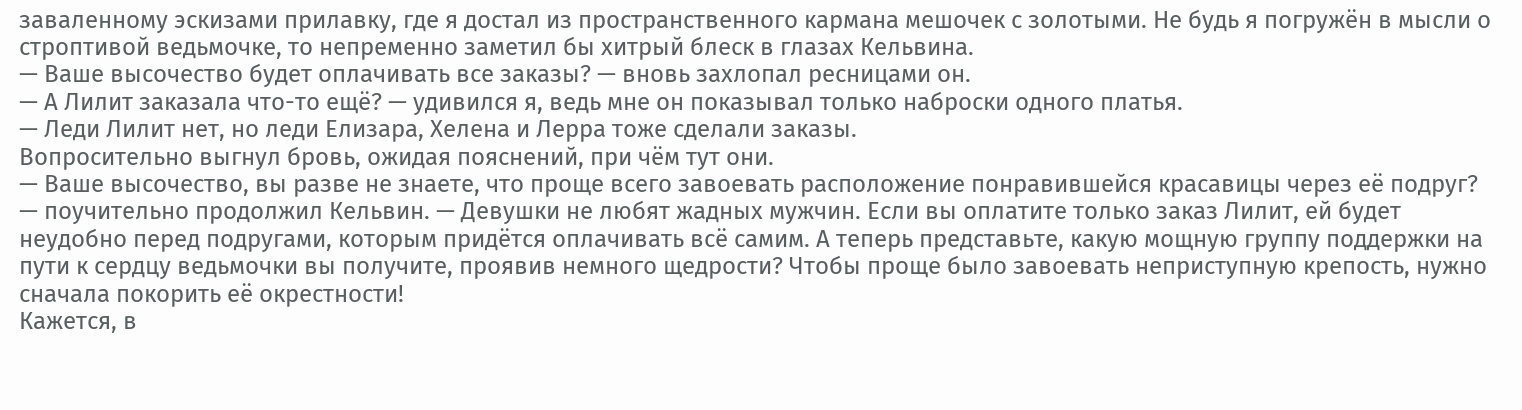заваленному эскизами прилавку, где я достал из пространственного кармана мешочек с золотыми. Не будь я погружён в мысли о строптивой ведьмочке, то непременно заметил бы хитрый блеск в глазах Кельвина.
— Ваше высочество будет оплачивать все заказы? — вновь захлопал ресницами он.
— А Лилит заказала что-то ещё? — удивился я, ведь мне он показывал только наброски одного платья.
— Леди Лилит нет, но леди Елизара, Хелена и Лерра тоже сделали заказы.
Вопросительно выгнул бровь, ожидая пояснений, при чём тут они.
— Ваше высочество, вы разве не знаете, что проще всего завоевать расположение понравившейся красавицы через её подруг? — поучительно продолжил Кельвин. — Девушки не любят жадных мужчин. Если вы оплатите только заказ Лилит, ей будет неудобно перед подругами, которым придётся оплачивать всё самим. А теперь представьте, какую мощную группу поддержки на пути к сердцу ведьмочки вы получите, проявив немного щедрости? Чтобы проще было завоевать неприступную крепость, нужно сначала покорить её окрестности!
Кажется, в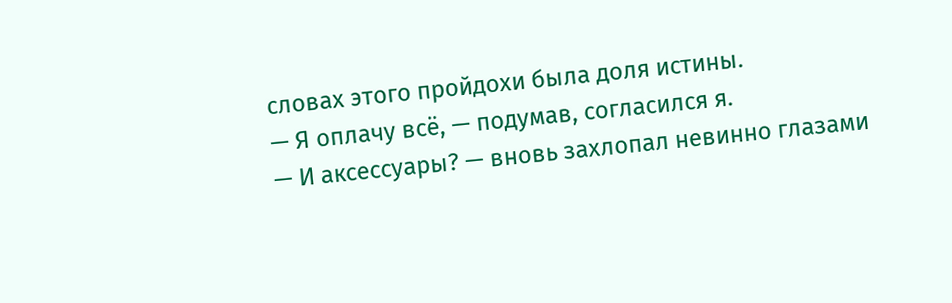словах этого пройдохи была доля истины.
— Я оплачу всё, — подумав, согласился я.
— И аксессуары? — вновь захлопал невинно глазами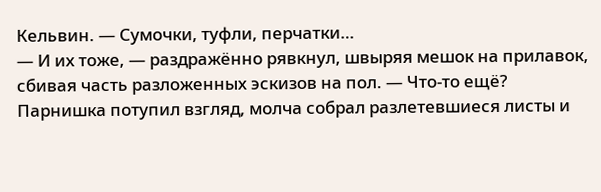Кельвин. — Сумочки, туфли, перчатки…
— И их тоже, — раздражённо рявкнул, швыряя мешок на прилавок, сбивая часть разложенных эскизов на пол. — Что-то ещё?
Парнишка потупил взгляд, молча собрал разлетевшиеся листы и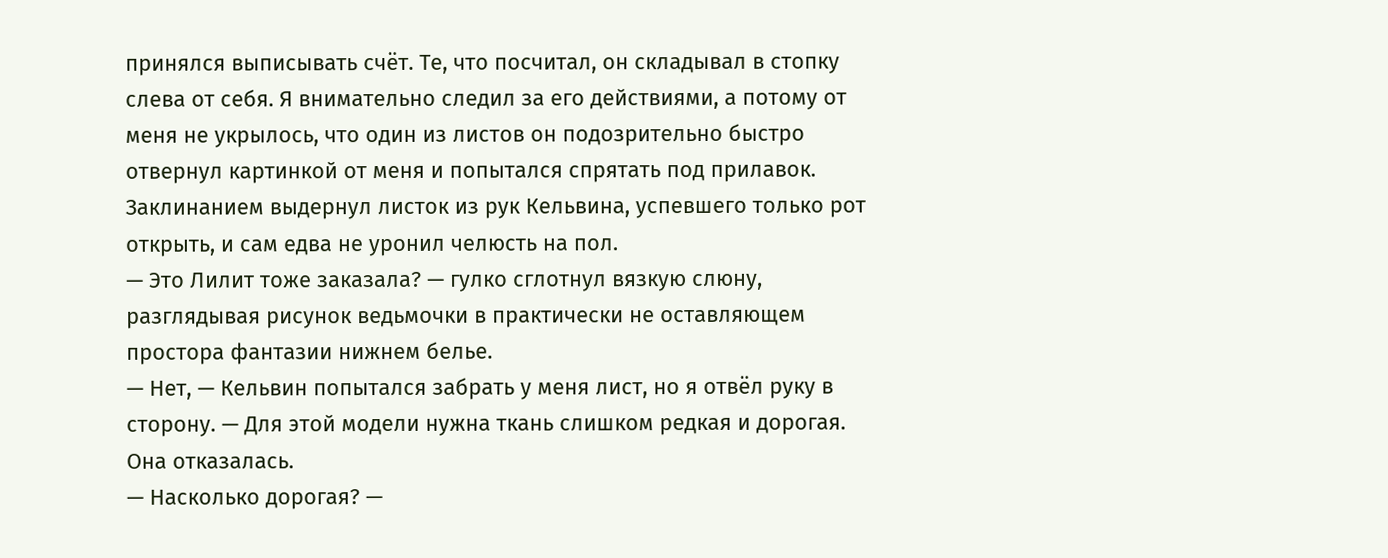принялся выписывать счёт. Те, что посчитал, он складывал в стопку слева от себя. Я внимательно следил за его действиями, а потому от меня не укрылось, что один из листов он подозрительно быстро отвернул картинкой от меня и попытался спрятать под прилавок. Заклинанием выдернул листок из рук Кельвина, успевшего только рот открыть, и сам едва не уронил челюсть на пол.
— Это Лилит тоже заказала? — гулко сглотнул вязкую слюну, разглядывая рисунок ведьмочки в практически не оставляющем простора фантазии нижнем белье.
— Нет, — Кельвин попытался забрать у меня лист, но я отвёл руку в сторону. — Для этой модели нужна ткань слишком редкая и дорогая. Она отказалась.
— Насколько дорогая? —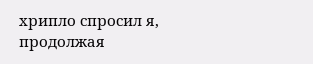хрипло спросил я, продолжая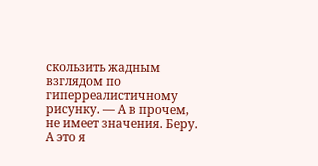скользить жадным взглядом по гиперреалистичному рисунку. — А в прочем, не имеет значения. Беру. А это я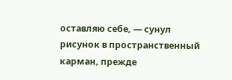оставляю себе, — сунул рисунок в пространственный карман, прежде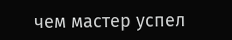чем мастер успел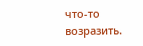что-то возразить.